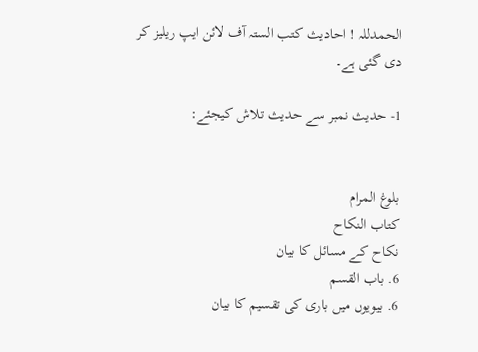الحمدللہ ! احادیث کتب الستہ آف لائن ایپ ریلیز کر دی گئی ہے۔

1- حدیث نمبر سے حدیث تلاش کیجئے:


بلوغ المرام
كتاب النكاح
نکاح کے مسائل کا بیان
6. باب القسم
6. بیویوں میں باری کی تقسیم کا بیان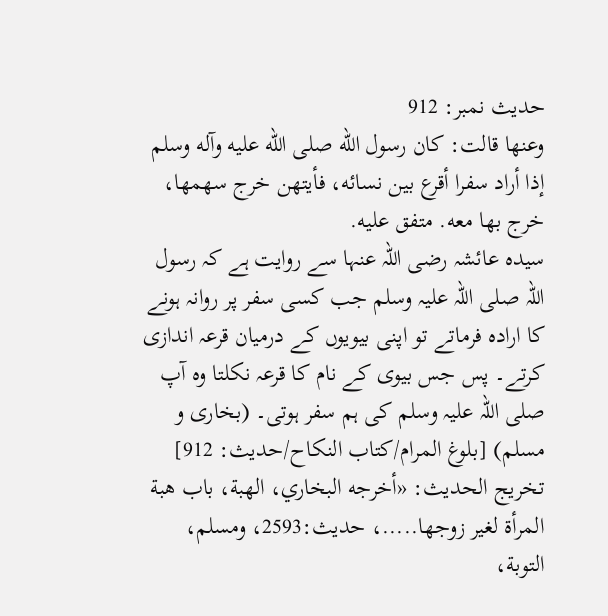حدیث نمبر: 912
وعنها قالت: كان رسول الله صلى الله عليه وآله وسلم إذا أراد سفرا أقرع بين نسائه، فأيتهن خرج سهمها، خرج بها معه. متفق عليه.
سیدہ عائشہ رضی اللہ عنہا سے روایت ہے کہ رسول اللہ صلی اللہ علیہ وسلم جب کسی سفر پر روانہ ہونے کا ارادہ فرماتے تو اپنی بیویوں کے درمیان قرعہ اندازی کرتے۔ پس جس بیوی کے نام کا قرعہ نکلتا وہ آپ صلی اللہ علیہ وسلم کی ہم سفر ہوتی۔ (بخاری و مسلم) [بلوغ المرام/كتاب النكاح/حدیث: 912]
تخریج الحدیث: «أخرجه البخاري، الهبة، باب هبة المرأة لغير زوجها.....، حديث:2593، ومسلم، التوبة،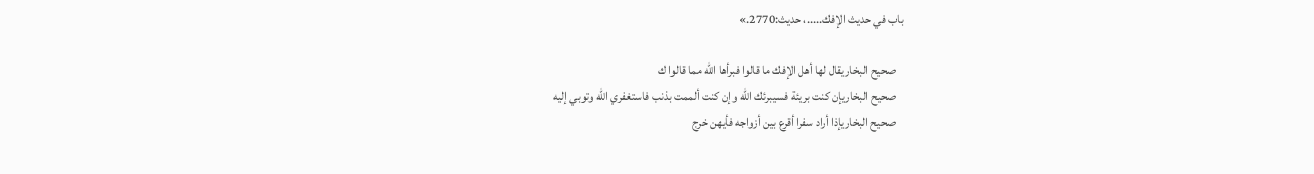باب في حديث الإفك.....، حديث:2770.»

   صحيح البخاريقال لها أهل الإفك ما قالوا فبرأها الله مما قالوا ك
   صحيح البخاريإن كنت بريئة فسيبرئك الله وإن كنت ألممت بذنب فاستغفري الله وتوبي إليه
   صحيح البخاريإذا أراد سفرا أقرع بين أزواجه فأيهن خرج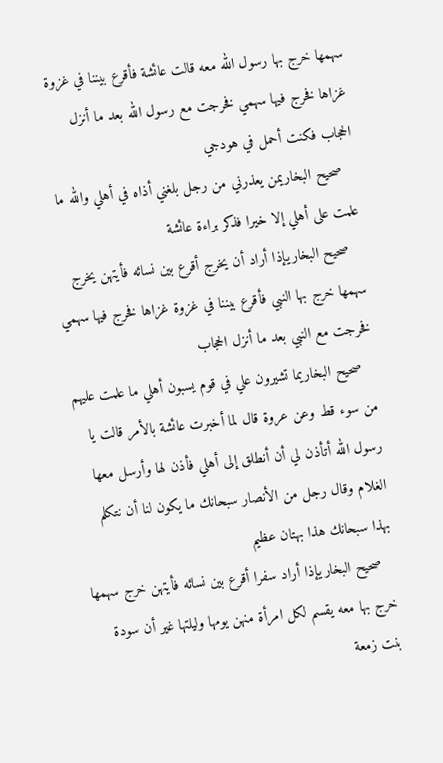سهمها خرج بها رسول الله معه قالت عائشة فأقرع بيننا في غزوة غزاها فخرج فيها سهمي فخرجت مع رسول الله بعد ما أنزل الحجاب فكنت أحمل في هودجي
   صحيح البخاريمن يعذرني من رجل بلغني أذاه في أهلي والله ما علمت على أهلي إلا خيرا فذكر براءة عائشة
   صحيح البخاريإذا أراد أن يخرج أقرع بين نسائه فأيتهن يخرج سهمها خرج بها النبي فأقرع بيننا في غزوة غزاها فخرج فيها سهمي فخرجت مع النبي بعد ما أنزل الحجاب
   صحيح البخاريما تشيرون علي في قوم يسبون أهلي ما علمت عليهم من سوء قط وعن عروة قال لما أخبرت عائشة بالأمر قالت يا رسول الله أتأذن لي أن أنطلق إلى أهلي فأذن لها وأرسل معها الغلام وقال رجل من الأنصار سبحانك ما يكون لنا أن نتكلم بهذا سبحانك هذا بهتان عظيم
   صحيح البخاريإذا أراد سفرا أقرع بين نسائه فأيتهن خرج سهمها خرج بها معه يقسم لكل امرأة منهن يومها وليلتها غير أن سودة بنت زمعة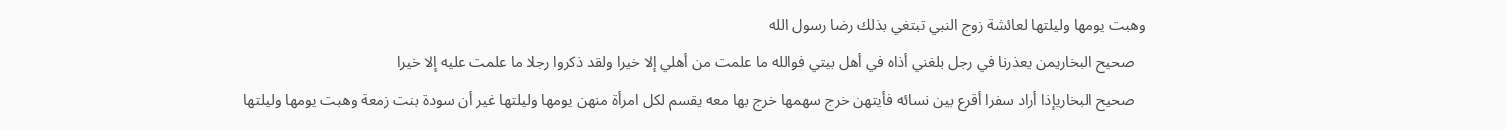وهبت يومها وليلتها لعائشة زوج النبي تبتغي بذلك رضا رسول الله
   صحيح البخاريمن يعذرنا في رجل بلغني أذاه في أهل بيتي فوالله ما علمت من أهلي إلا خيرا ولقد ذكروا رجلا ما علمت عليه إلا خيرا
   صحيح البخاريإذا أراد سفرا أقرع بين نسائه فأيتهن خرج سهمها خرج بها معه يقسم لكل امرأة منهن يومها وليلتها غير أن سودة بنت زمعة وهبت يومها وليلتها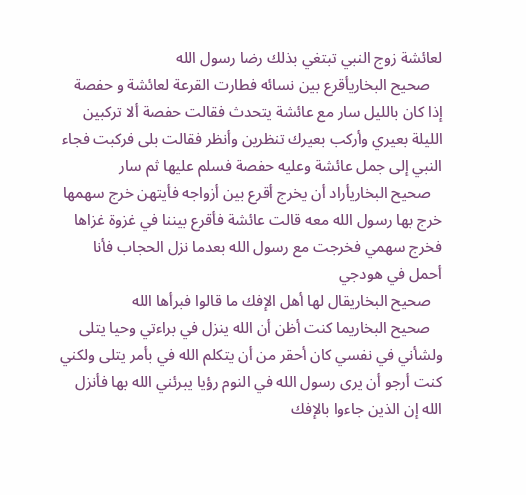لعائشة زوج النبي تبتغي بذلك رضا رسول الله
   صحيح البخاريأقرع بين نسائه فطارت القرعة لعائشة و حفصة إذا كان بالليل سار مع عائشة يتحدث فقالت حفصة ألا تركبين الليلة بعيري وأركب بعيرك تنظرين وأنظر فقالت بلى فركبت فجاء النبي إلى جمل عائشة وعليه حفصة فسلم عليها ثم سار
   صحيح البخاريأراد أن يخرج أقرع بين أزواجه فأيتهن خرج سهمها خرج بها رسول الله معه قالت عائشة فأقرع بيننا في غزوة غزاها فخرج سهمي فخرجت مع رسول الله بعدما نزل الحجاب فأنا أحمل في هودجي
   صحيح البخاريقال لها أهل الإفك ما قالوا فبرأها الله
   صحيح البخاريما كنت أظن أن الله ينزل في براءتي وحيا يتلى ولشأني في نفسي كان أحقر من أن يتكلم الله في بأمر يتلى ولكني كنت أرجو أن يرى رسول الله في النوم رؤيا يبرئني الله بها فأنزل الله إن الذين جاءوا بالإفك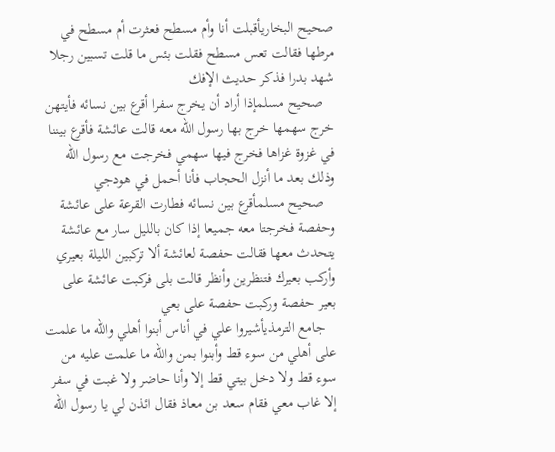صحيح البخاريأقبلت أنا وأم مسطح فعثرت أم مسطح في مرطها فقالت تعس مسطح فقلت بئس ما قلت تسبين رجلا شهد بدرا فذكر حديث الإفك
   صحيح مسلمإذا أراد أن يخرج سفرا أقرع بين نسائه فأيتهن خرج سهمها خرج بها رسول الله معه قالت عائشة فأقرع بيننا في غزوة غزاها فخرج فيها سهمي فخرجت مع رسول الله وذلك بعد ما أنزل الحجاب فأنا أحمل في هودجي
   صحيح مسلمأقرع بين نسائه فطارت القرعة على عائشة وحفصة فخرجتا معه جميعا إذا كان بالليل سار مع عائشة يتحدث معها فقالت حفصة لعائشة ألا تركبين الليلة بعيري وأركب بعيرك فتنظرين وأنظر قالت بلى فركبت عائشة على بعير حفصة وركبت حفصة على بعي
   جامع الترمذيأشيروا علي في أناس أبنوا أهلي والله ما علمت على أهلي من سوء قط وأبنوا بمن والله ما علمت عليه من سوء قط ولا دخل بيتي قط إلا وأنا حاضر ولا غبت في سفر إلا غاب معي فقام سعد بن معاذ فقال ائذن لي يا رسول الله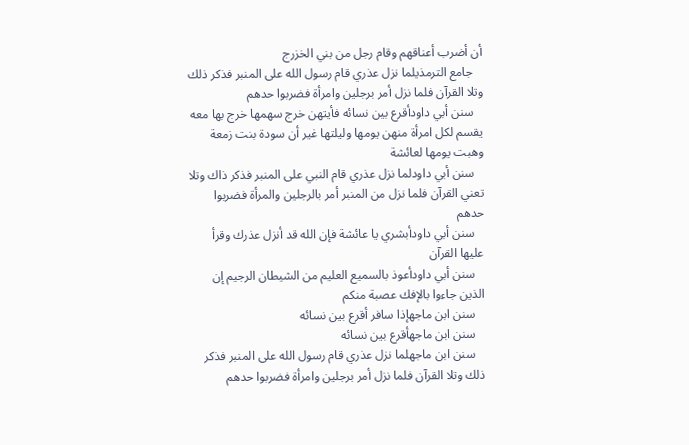أن أضرب أعناقهم وقام رجل من بني الخزرج
   جامع الترمذيلما نزل عذري قام رسول الله على المنبر فذكر ذلك وتلا القرآن فلما نزل أمر برجلين وامرأة فضربوا حدهم
   سنن أبي داودأقرع بين نسائه فأيتهن خرج سهمها خرج بها معه يقسم لكل امرأة منهن يومها وليلتها غير أن سودة بنت زمعة وهبت يومها لعائشة
   سنن أبي داودلما نزل عذري قام النبي على المنبر فذكر ذاك وتلا تعني القرآن فلما نزل من المنبر أمر بالرجلين والمرأة فضربوا حدهم
   سنن أبي داودأبشري يا عائشة فإن الله قد أنزل عذرك وقرأ عليها القرآن
   سنن أبي داودأعوذ بالسميع العليم من الشيطان الرجيم إن الذين جاءوا بالإفك عصبة منكم
   سنن ابن ماجهإذا سافر أقرع بين نسائه
   سنن ابن ماجهأقرع بين نسائه
   سنن ابن ماجهلما نزل عذري قام رسول الله على المنبر فذكر ذلك وتلا القرآن فلما نزل أمر برجلين وامرأة فضربوا حدهم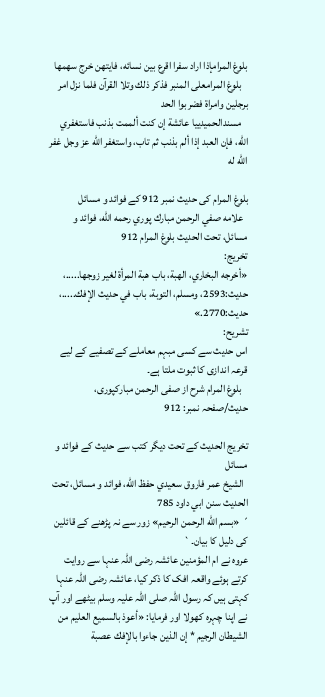بلوغ المرامإذا اراد سفرا اقرع بين نسائه، فايتهن خرج سهمها
   بلوغ المرامعلى المنبر فذكر ذلك وتلا القرآن فلما نزل امر برجلين وامراة فضربوا الحد
   مسندالحميدييا عائشة إن كنت ألممت بذنب فاستغفري الله، فإن العبد إذا ألم بذنب ثم تاب، واستغفر الله عز وجل غفر الله له

بلوغ المرام کی حدیث نمبر 912 کے فوائد و مسائل
  علامه صفي الرحمن مبارك پوري رحمه الله، فوائد و مسائل، تحت الحديث بلوغ المرام 912
تخریج:
«أخرجه البخاري، الهبة، باب هبة المرأة لغير زوجها.....، حديث:2593، ومسلم، التوبة، باب في حديث الإفك.....، حديث:2770.»
تشریح:
اس حدیث سے کسی مبہم معاملے کے تصفیے کے لیے قرعہ اندازی کا ثبوت ملتا ہے۔
   بلوغ المرام شرح از صفی الرحمن مبارکپوری، حدیث/صفحہ نمبر: 912

تخریج الحدیث کے تحت دیگر کتب سے حدیث کے فوائد و مسائل
  الشيخ عمر فاروق سعيدي حفظ الله، فوائد و مسائل، تحت الحديث سنن ابي داود 785
´ «بسم الله الرحمن الرحيم» زور سے نہ پڑھنے کے قائلین کی دلیل کا بیان۔`
عروہ نے ام المؤمنین عائشہ رضی اللہ عنہا سے روایت کرتے ہوئے واقعہ افک کا ذکر کیا، عائشہ رضی اللہ عنہا کہتی ہیں کہ رسول اللہ صلی اللہ علیہ وسلم بیٹھے اور آپ نے اپنا چہرہ کھولا اور فرمایا: «أعوذ بالسميع العليم من الشيطان الرجيم * إن الذين جاءوا بالإفك عصبة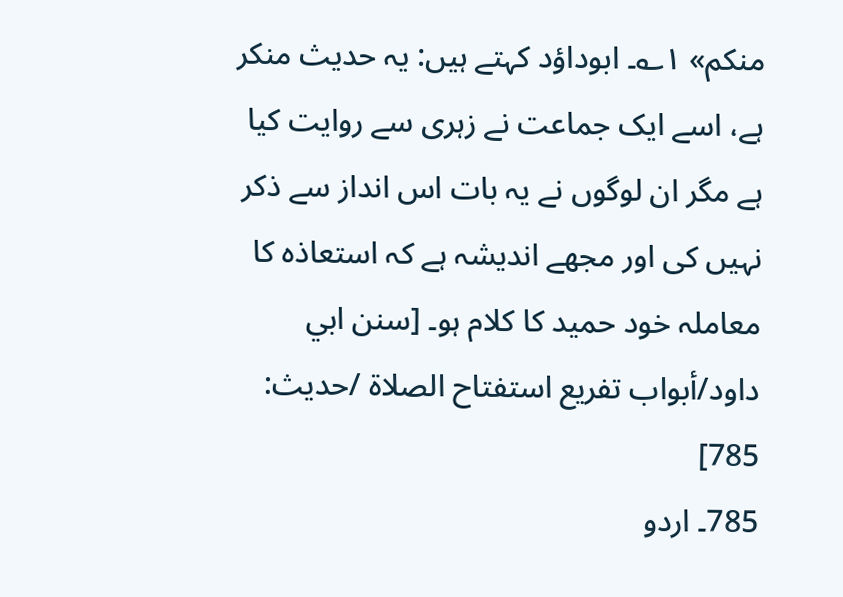منكم» ۱؎۔ ابوداؤد کہتے ہیں: یہ حدیث منکر ہے، اسے ایک جماعت نے زہری سے روایت کیا ہے مگر ان لوگوں نے یہ بات اس انداز سے ذکر نہیں کی اور مجھے اندیشہ ہے کہ استعاذہ کا معاملہ خود حمید کا کلام ہو۔ [سنن ابي داود/أبواب تفريع استفتاح الصلاة /حدیث: 785]
785۔ اردو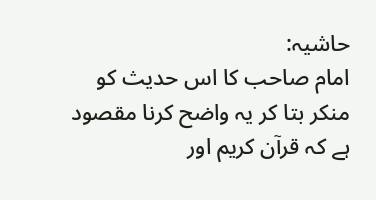حاشیہ:
امام صاحب کا اس حدیث کو منکر بتا کر یہ واضح کرنا مقصود ہے کہ قرآن کریم اور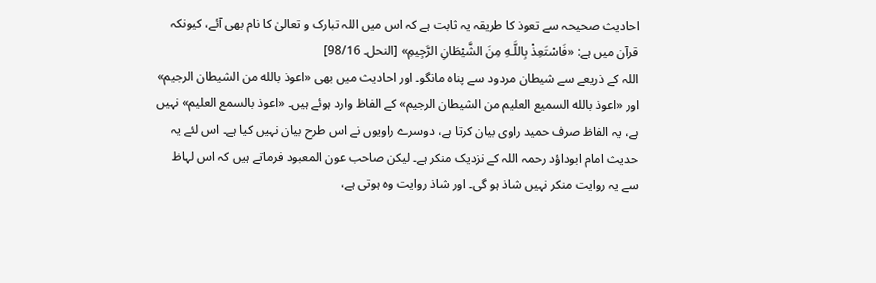احادیث صحیحہ سے تعوذ کا طریقہ یہ ثابت ہے کہ اس میں اللہ تبارک و تعالیٰ کا نام بھی آئے، کیونکہ قرآن میں ہے: «فَاسْتَعِذْ بِاللَّـهِ مِنَ الشَّيْطَانِ الرَّجِيمِ» [النحل۔ 98/16]
اللہ کے ذریعے سے شیطان مردود سے پناہ مانگو۔ اور احادیث میں بھی «اعوذ بالله من الشيطان الرجيم» اور «اعوذ بالله السميع العليم من الشيطان الرجيم» کے الفاظ وارد ہوئے ہیں۔ «اعوذ بالسمع العليم» نہیں ہے، یہ الفاظ صرف حمید راوی بیان کرتا ہے، دوسرے راویوں نے اس طرح بیان نہیں کیا ہے۔ اس لئے یہ حدیث امام ابوداؤد رحمہ اللہ کے نزدیک منکر ہے۔ لیکن صاحب عون المعبود فرماتے ہیں کہ اس لہاظ سے یہ روایت منکر نہیں شاذ ہو گی۔ اور شاذ روایت وہ ہوتی ہے،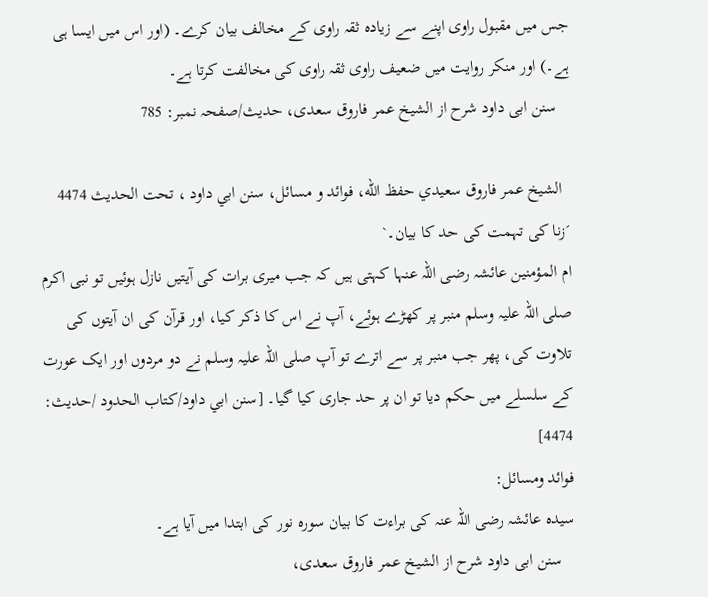جس میں مقبول راوی اپنے سے زیادہ ثقہ راوی کے مخالف بیان کرے۔ (اور اس میں ایسا ہی ہے۔) اور منکر روایت میں ضعیف راوی ثقہ راوی کی مخالفت کرتا ہے۔
   سنن ابی داود شرح از الشیخ عمر فاروق سعدی، حدیث/صفحہ نمبر: 785

  الشيخ عمر فاروق سعيدي حفظ الله، فوائد و مسائل، سنن ابي داود ، تحت الحديث 4474
´زنا کی تہمت کی حد کا بیان۔`
ام المؤمنین عائشہ رضی اللہ عنہا کہتی ہیں کہ جب میری برات کی آیتیں نازل ہوئیں تو نبی اکرم صلی اللہ علیہ وسلم منبر پر کھڑے ہوئے، آپ نے اس کا ذکر کیا، اور قرآن کی ان آیتوں کی تلاوت کی، پھر جب منبر پر سے اترے تو آپ صلی اللہ علیہ وسلم نے دو مردوں اور ایک عورت کے سلسلے میں حکم دیا تو ان پر حد جاری کیا گیا۔ [سنن ابي داود/كتاب الحدود /حدیث: 4474]
فوائد ومسائل:
سیدہ عائشہ رضی اللہ عنہ کی براءت کا بیان سورہ نور کی ابتدا میں آیا ہے۔
   سنن ابی داود شرح از الشیخ عمر فاروق سعدی،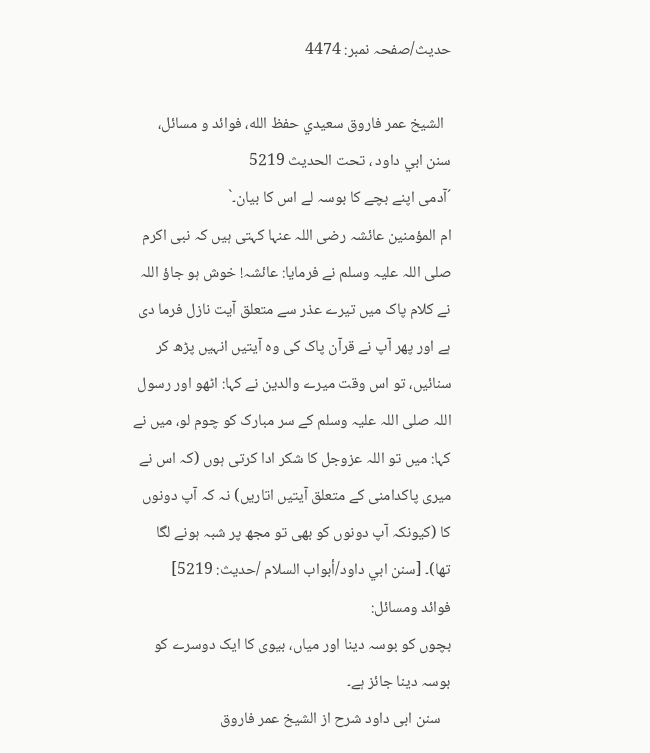حدیث/صفحہ نمبر: 4474

  الشيخ عمر فاروق سعيدي حفظ الله، فوائد و مسائل، سنن ابي داود ، تحت الحديث 5219
´آدمی اپنے بچے کا بوسہ لے اس کا بیان۔`
ام المؤمنین عائشہ رضی اللہ عنہا کہتی ہیں کہ نبی اکرم صلی اللہ علیہ وسلم نے فرمایا: عائشہ! خوش ہو جاؤ اللہ نے کلام پاک میں تیرے عذر سے متعلق آیت نازل فرما دی ہے اور پھر آپ نے قرآن پاک کی وہ آیتیں انہیں پڑھ کر سنائیں، تو اس وقت میرے والدین نے کہا: اٹھو اور رسول اللہ صلی اللہ علیہ وسلم کے سر مبارک کو چوم لو، میں نے کہا: میں تو اللہ عزوجل کا شکر ادا کرتی ہوں (کہ اس نے میری پاکدامنی کے متعلق آیتیں اتاریں) نہ کہ آپ دونوں کا (کیونکہ آپ دونوں کو بھی تو مجھ پر شبہ ہونے لگا تھا)۔ [سنن ابي داود/أبواب السلام /حدیث: 5219]
فوائد ومسائل:
بچوں کو بوسہ دینا اور میاں، بیوی کا ایک دوسرے کو بوسہ دینا جائز ہے۔
   سنن ابی داود شرح از الشیخ عمر فاروق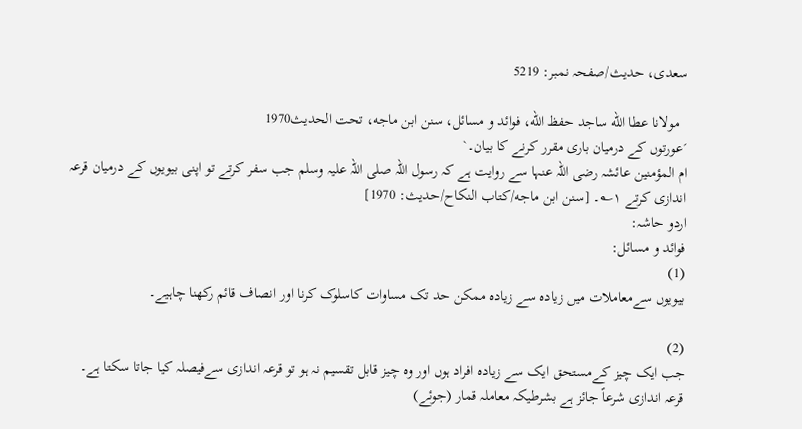سعدی، حدیث/صفحہ نمبر: 5219

  مولانا عطا الله ساجد حفظ الله، فوائد و مسائل، سنن ابن ماجه، تحت الحديث1970
´عورتوں کے درمیان باری مقرر کرنے کا بیان۔`
ام المؤمنین عائشہ رضی اللہ عنہا سے روایت ہے کہ رسول اللہ صلی اللہ علیہ وسلم جب سفر کرتے تو اپنی بیویوں کے درمیان قرعہ اندازی کرتے ۱؎۔ [سنن ابن ماجه/كتاب النكاح/حدیث: 1970]
اردو حاشہ:
فوائد و مسائل:
(1)
بیویوں سےمعاملات میں زیادہ سے زیادہ ممکن حد تک مساوات کاسلوک کرنا اور انصاف قائم رکھنا چاہیے۔

(2)
جب ایک چیز کےمستحق ایک سے زیادہ افراد ہوں اور وہ چیز قابل تقسیم نہ ہو تو قرعہ اندازی سےفیصلہ کیا جاتا سکتا ہے۔
قرعہ اندازی شرعاً جائز ہے بشرطیکہ معاملہ قمار (جوئے)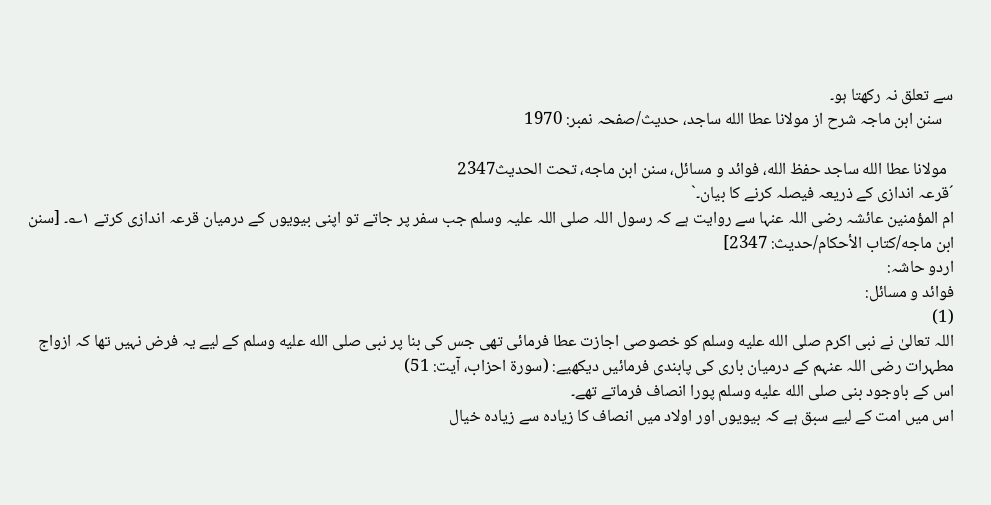سے تعلق نہ رکھتا ہو۔
   سنن ابن ماجہ شرح از مولانا عطا الله ساجد، حدیث/صفحہ نمبر: 1970

  مولانا عطا الله ساجد حفظ الله، فوائد و مسائل، سنن ابن ماجه، تحت الحديث2347
´قرعہ اندازی کے ذریعہ فیصلہ کرنے کا بیان۔`
ام المؤمنین عائشہ رضی اللہ عنہا سے روایت ہے کہ رسول اللہ صلی اللہ علیہ وسلم جب سفر پر جاتے تو اپنی بیویوں کے درمیان قرعہ اندازی کرتے ۱؎۔ [سنن ابن ماجه/كتاب الأحكام/حدیث: 2347]
اردو حاشہ:
فوائد و مسائل:
(1)
اللہ تعالیٰ نے نبی اکرم صلى الله عليه وسلم کو خصوصی اجازت عطا فرمائی تھی جس کی بنا پر نبی صلى الله عليه وسلم کے لیے یہ فرض نہیں تھا کہ ازواج مطہرات رضی اللہ عنہم کے درمیان باری کی پابندی فرمائیں دیکھیے: (سورة احزاب، آیت: 51)
اس کے باوجود بنی صلى الله عليه وسلم پورا انصاف فرماتے تھے۔
اس میں امت کے لیے سبق ہے کہ بیویوں اور اولاد میں انصاف کا زیادہ سے زیادہ خیال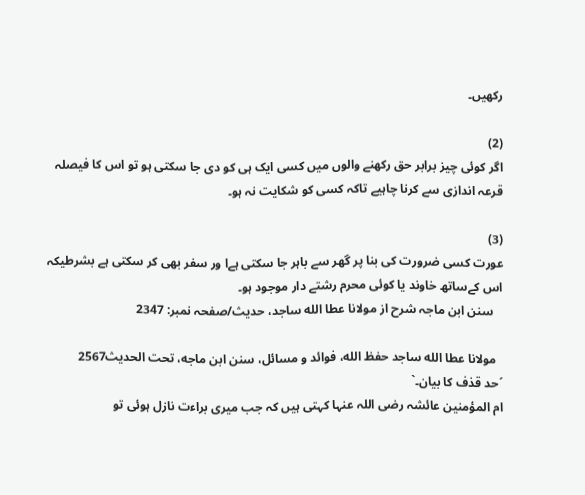رکھیں۔

(2)
اگر کوئی چیز برابر حق رکھنے والوں میں کسی ایک ہی کو دی جا سکتی ہو تو اس کا فیصلہ قرعہ اندازی سے کرنا چاہیے تاکہ کسی کو شکایت نہ ہو۔

(3)
عورت کسی ضرورت کی بنا پر گھر سے باہر جا سکتی ہےا ور سفر بھی کر سکتی ہے بشرطیکہ اس کےساتھ خاوند یا کوئی محرم رشتے دار موجود ہو۔
   سنن ابن ماجہ شرح از مولانا عطا الله ساجد، حدیث/صفحہ نمبر: 2347

  مولانا عطا الله ساجد حفظ الله، فوائد و مسائل، سنن ابن ماجه، تحت الحديث2567
´حد قذف کا بیان۔`
ام المؤمنین عائشہ رضی اللہ عنہا کہتی ہیں کہ جب میری براءت نازل ہوئی تو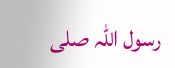رسول اللہ صلی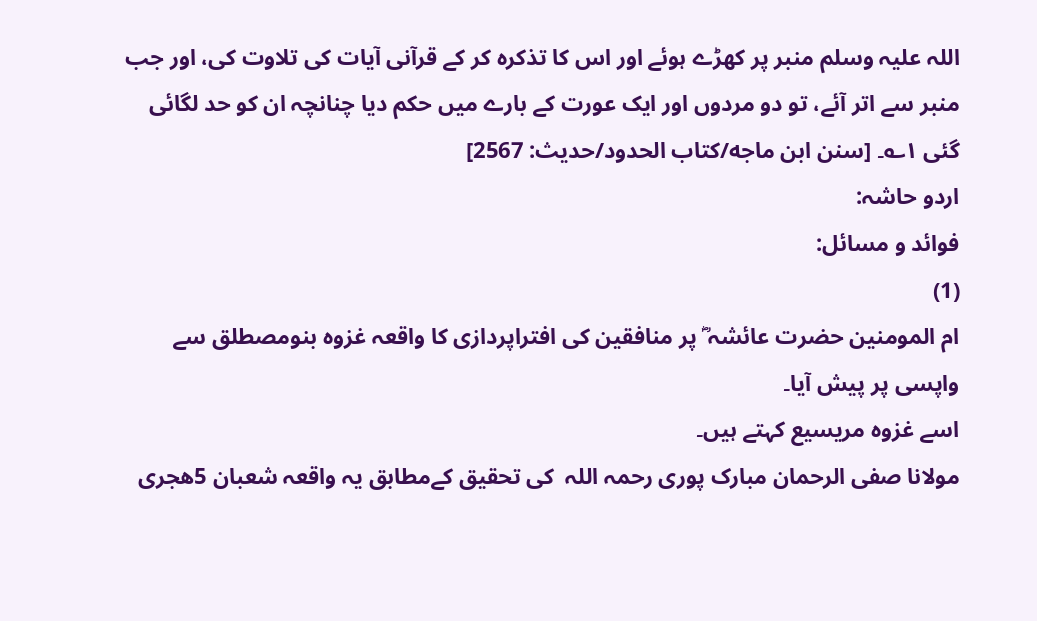اللہ علیہ وسلم منبر پر کھڑے ہوئے اور اس کا تذکرہ کر کے قرآنی آیات کی تلاوت کی، اور جب منبر سے اتر آئے، تو دو مردوں اور ایک عورت کے بارے میں حکم دیا چنانچہ ان کو حد لگائی گئی ۱؎۔ [سنن ابن ماجه/كتاب الحدود/حدیث: 2567]
اردو حاشہ:
فوائد و مسائل:
(1)
ام المومنین حضرت عائشہ ؓ پر منافقین کی افتراپردازی کا واقعہ غزوہ بنومصطلق سے واپسی پر پیش آیا۔
اسے غزوہ مریسیع کہتے ہیں۔
مولانا صفی الرحمان مبارک پوری رحمہ اللہ  کی تحقیق کےمطابق یہ واقعہ شعبان 5ھجری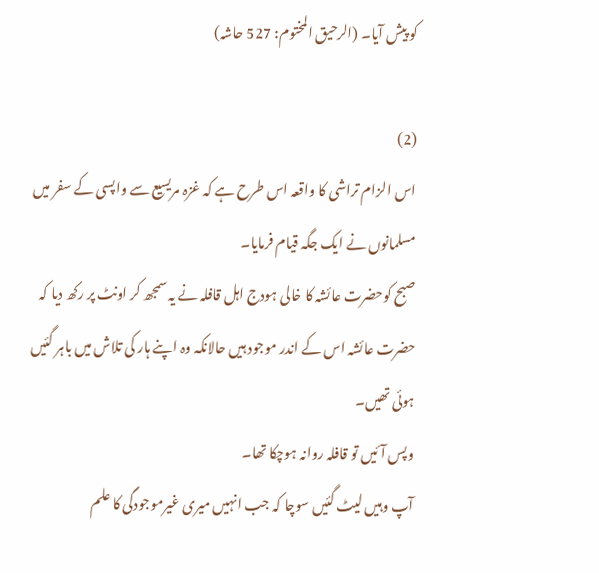کو پیش آیا۔ (الرحیق المختوم: 527 حاشہ)

(2)
اس الزام تراشی کا واقعہ اس طرح ہے کہ غزہ مریسیع سے واپسی کے سفر میں مسلمانوں نے ایک جگہ قیام فرمایا۔
صبح کوحضرت عائشہ کا خالی ہودج اہل قافلہ نے یہ سمجھ کر اونٹ پر رکھ دیا کہ حضرت عائشہ اس کے اندر موجود ہیں حالانکہ وہ اپنے ہار کی تلاش میں باہر گئیں ہوئی تھیں۔
وپس آئیں تو قافلہ روانہ ہوچکا تھا۔
آپ وہیں لیٹ گئیں سوچا کہ جب انہیں میری غیرموجودگی کا علم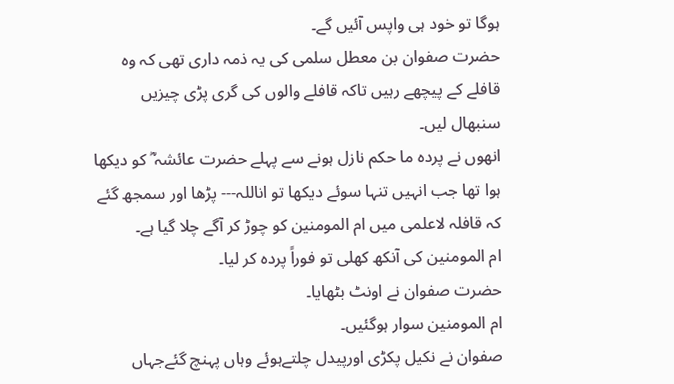ہوگا تو خود ہی واپس آئیں گے۔
حضرت صفوان بن معطل سلمی کی یہ ذمہ داری تھی کہ وہ قافلے کے پیچھے رہیں تاکہ قافلے والوں کی گری پڑی چیزیں سنبھال لیں۔
انھوں نے پردہ ما حکم نازل ہونے سے پہلے حضرت عائشہ ؓ کو دیکھا ہوا تھا جب انہیں تنہا سوئے دیکھا تو اناللہ--- پڑھا اور سمجھ گئے کہ قافلہ لاعلمی میں ام المومنین کو چوڑ کر آگے چلا گیا ہے۔
ام المومنین کی آنکھ کھلی تو فوراً پردہ کر لیا۔
حضرت صفوان نے اونٹ بٹھایا۔
ام المومنین سوار ہوگئیں۔
صفوان نے نکیل پکڑی اورپیدل چلتےہوئے وہاں پہنچ گئےجہاں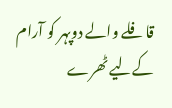قافلے والے دوپہر کو آرام کےلیے ٹھرے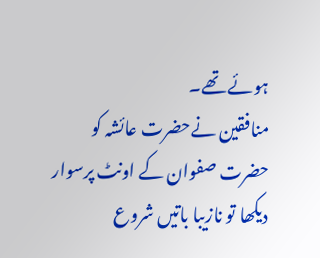ہوئے تھے۔
منافقین نےحضرت عائشہ کو حضرت صفوان کے اونٹ پرسوار دیکھا تو نازیبا باتیں شروع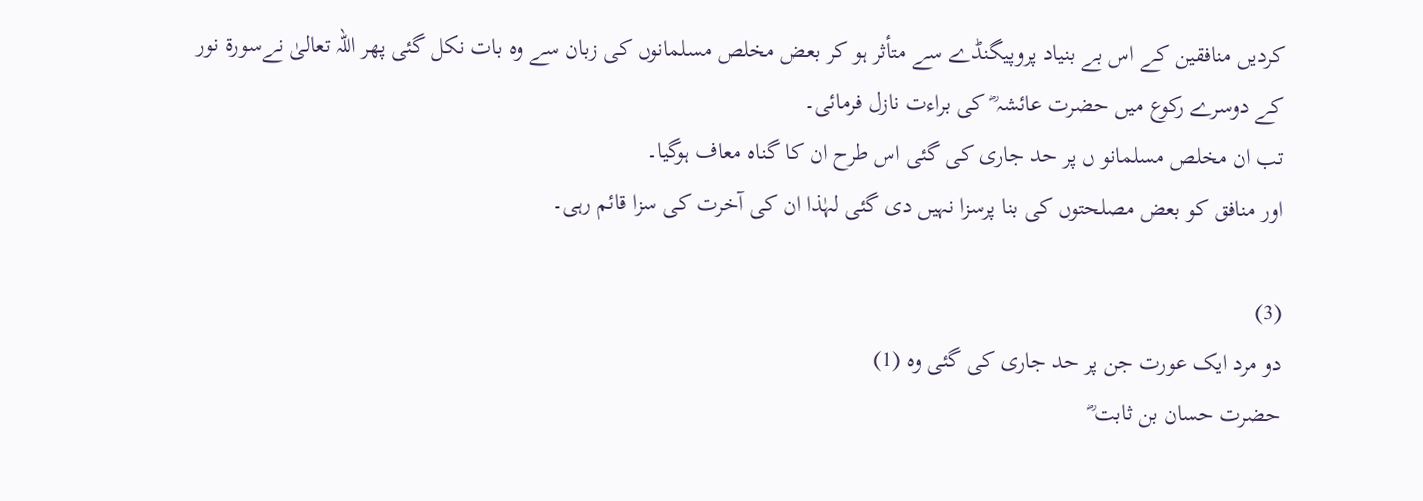کردیں منافقین کے اس بے بنیاد پروپیگنڈے سے متأثر ہو کر بعض مخلص مسلمانوں کی زبان سے وہ بات نکل گئی پھر اللہ تعالیٰ نےسورۃ نور کے دوسرے رکوع میں حضرت عائشہ ؓ کی براءت نازل فرمائی۔
تب ان مخلص مسلمانو ں پر حد جاری کی گئی اس طرح ان کا گناہ معاف ہوگیا۔
اور منافق کو بعض مصلحتوں کی بنا پرسزا نہیں دی گئی لہٰذا ان کی آخرت کی سزا قائم رہی۔

(3)
دو مرد ایک عورت جن پر حد جاری کی گئی وہ (1)
حضرت حسان بن ثابت ؓ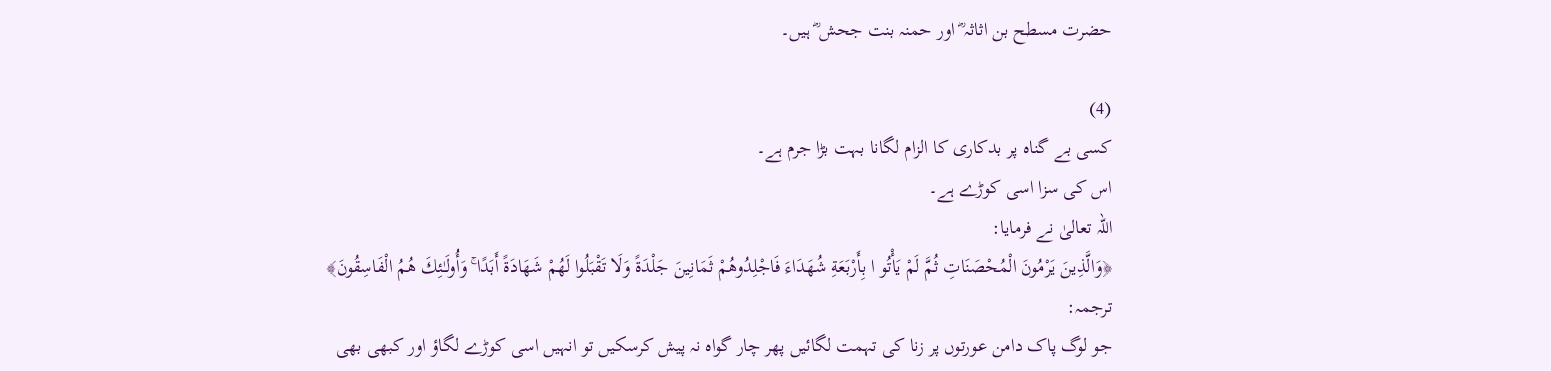حضرت مسطح بن اثاثہ ؓ اور حمنہ بنت جحش ؓ ہیں۔

(4)
کسی بے گناہ پر بدکاری کا الزام لگانا بہت بڑا جرم ہے۔
اس کی سزا اسی کوڑے ہے۔
اللہ تعالیٰ نے فرمایا:
﴿وَالَّذِينَ يَرْ‌مُونَ الْمُحْصَنَاتِ ثُمَّ لَمْ يَأْتُو ا بِأَرْ‌بَعَةِ شُهَدَاءَ فَاجْلِدُوهُمْ ثَمَانِينَ جَلْدَةً وَلَا تَقْبَلُوا لَهُمْ شَهَادَةً أَبَدًا ۚ وَأُولَـٰئِكَ هُمُ الْفَاسِقُونَ﴾   ترجمہ:
جو لوگ پاک دامن عورتوں پر زنا کی تہمت لگائیں پھر چار گواه نہ پیش کرسکیں تو انہیں اسی کوڑے لگاؤ اور کبھی بھی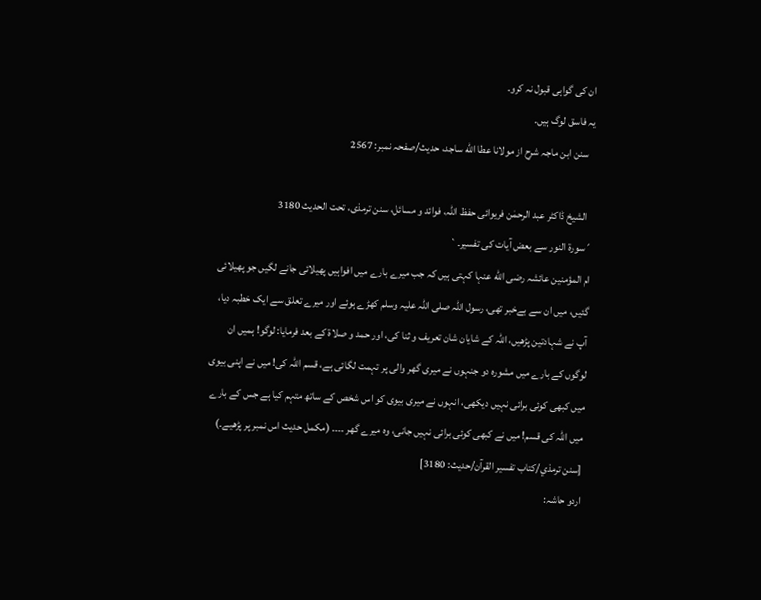ان کی گواہی قبول نہ کرو۔
یہ فاسق لوگ ہیں۔
   سنن ابن ماجہ شرح از مولانا عطا الله ساجد، حدیث/صفحہ نمبر: 2567

  الشیخ ڈاکٹر عبد الرحمٰن فریوائی حفظ اللہ، فوائد و مسائل، سنن ترمذی، تحت الحديث 3180
´سورۃ النور سے بعض آیات کی تفسیر۔`
ام المؤمنین عائشہ رضی الله عنہا کہتی ہیں کہ جب میرے بارے میں افواہیں پھیلائی جانے لگیں جو پھیلائی گئیں، میں ان سے بےخبر تھی، رسول اللہ صلی اللہ علیہ وسلم کھڑے ہوئے اور میرے تعلق سے ایک خطبہ دیا، آپ نے شہادتین پڑھیں، اللہ کے شایان شان تعریف و ثنا کی، اور حمد و صلاۃ کے بعد فرمایا: لوگو! ہمیں ان لوگوں کے بارے میں مشورہ دو جنہوں نے میری گھر والی پر تہمت لگائی ہے، قسم اللہ کی! میں نے اپنی بیوی میں کبھی کوئی برائی نہیں دیکھی، انہوں نے میری بیوی کو اس شخص کے ساتھ متہم کیا ہے جس کے بارے میں اللہ کی قسم! میں نے کبھی کوئی برائی نہیں جانی، وہ میرے گھر ۔۔۔۔ (مکمل حدیث اس نمبر پر پڑھیے۔) [سنن ترمذي/كتاب تفسير القرآن/حدیث: 3180]
اردو حاشہ: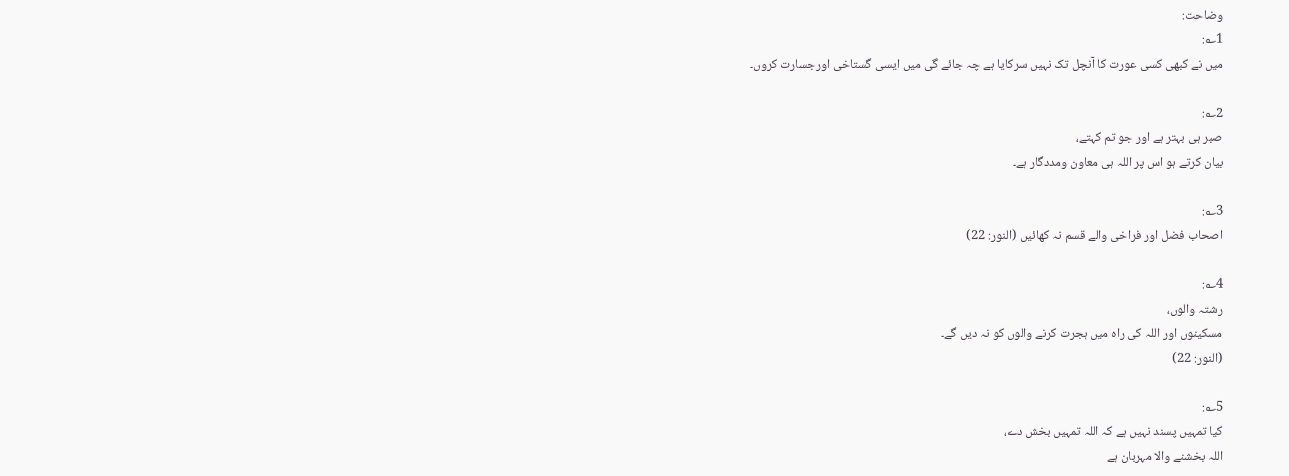وضاحت:
1؎:
میں نے کبھی کسی عورت کا آنچل تک نہیں سرکایا ہے چہ جائے گی میں ایسی گستاخی اورجسارت کروں۔

2؎:
صبر ہی بہتر ہے اور جو تم کہتے،
بیان کرتے ہو اس پر اللہ ہی معاون ومددگار ہے۔

3؎:
اصحاب فضل اور فراخی والے قسم نہ کھائیں (النور: 22)

4؎:
رشتہ والوں،
مسکینوں اور اللہ کی راہ میں ہجرت کرنے والوں کو نہ دیں گے۔
(النور: 22)

5؎:
کیا تمہیں پسند نہیں ہے کہ اللہ تمہیں بخش دے،
اللہ بخشنے والا مہربان ہے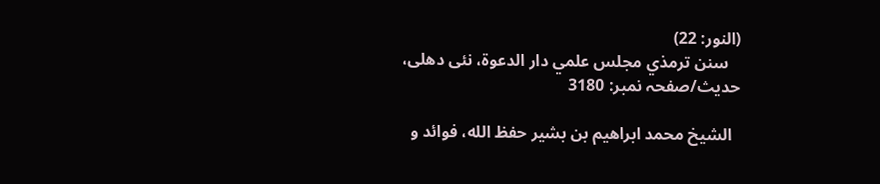(النور: 22)
   سنن ترمذي مجلس علمي دار الدعوة، نئى دهلى، حدیث/صفحہ نمبر: 3180

  الشيخ محمد ابراهيم بن بشير حفظ الله، فوائد و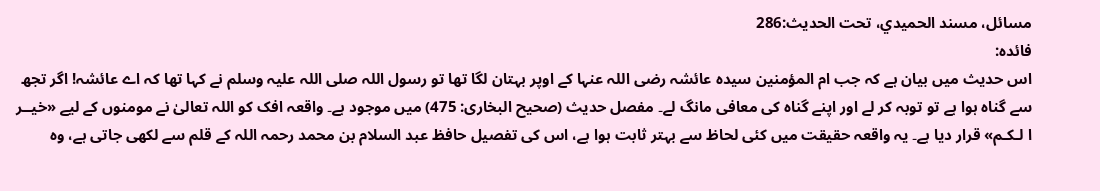مسائل، مسند الحميدي، تحت الحديث:286
فائدہ:
اس حدیث میں بیان ہے کہ جب ام المؤمنین سیدہ عائشہ رضی اللہ عنہا کے اوپر بہتان لگا تھا تو رسول اللہ صلی اللہ علیہ وسلم نے کہا تھا کہ اے عائشہ! اگر تجھ سے گناہ ہوا ہے تو توبہ کر لے اور اپنے گناہ کی معافی مانگ لے۔ مفصل حدیث (صحيح البخاری: 475) میں موجود ہے۔ واقعہ افک کو اللہ تعالیٰ نے مومنوں کے لیے «خيــر ا لـكـم» قرار دیا ہے۔ یہ واقعہ حقیقت میں کئی لحاظ سے بہتر ثابت ہوا ہے، اس کی تفصیل حافظ عبد السلام بن محمد رحمہ اللہ کے قلم سے لکھی جاتی ہے، وہ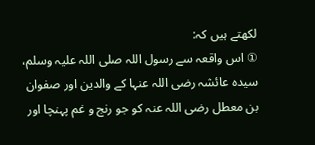لکھتے ہیں کہ:
① اس واقعہ سے رسول اللہ صلی اللہ علیہ وسلم، سیدہ عائشہ رضی اللہ عنہا کے والدین اور صفوان بن معطل رضی اللہ عنہ کو جو رنج و غم پہنچا اور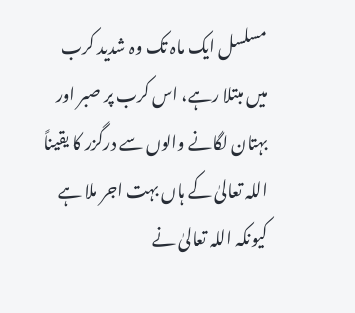مسلسل ایک ماہ تک وہ شدید کرب میں مبتلا رہے، اس کرب پر صبر اور بہتان لگانے والوں سے درگزر کا یقیناً اللہ تعالیٰ کے ہاں بہت اجر ملا ہے کیونکہ اللہ تعالیٰ نے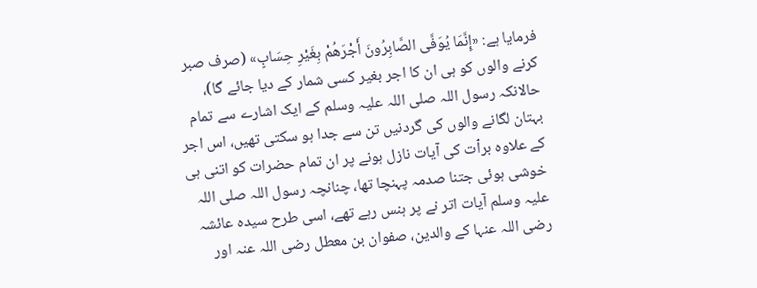فرمایا ہے: «إِنَّمَا يُوَفَّى الصَّابِرُونَ أَجْرَهُمْ بِغَيْرِ حِسَابٍ» (صرف صبر کرنے والوں کو ہی ان کا اجر بغیر کسی شمار کے دیا جائے گا)، حالانکہ رسول اللہ صلی اللہ علیہ وسلم کے ایک اشارے سے تمام بہتان لگانے والوں کی گردنیں تن سے جدا ہو سکتی تھیں، اس اجر کے علاوہ برٱت کی آیات نازل ہونے پر ان تمام حضرات کو اتنی ہی خوشی ہوئی جتنا صدمہ پہنچا تھا، چنانچہ رسول اللہ صلی اللہ علیہ وسلم آیات اتر نے پر ہنس رہے تھے، اسی طرح سیدہ عائشہ رضی اللہ عنہا کے والدین، صفوان بن معطل رضی اللہ عنہ اور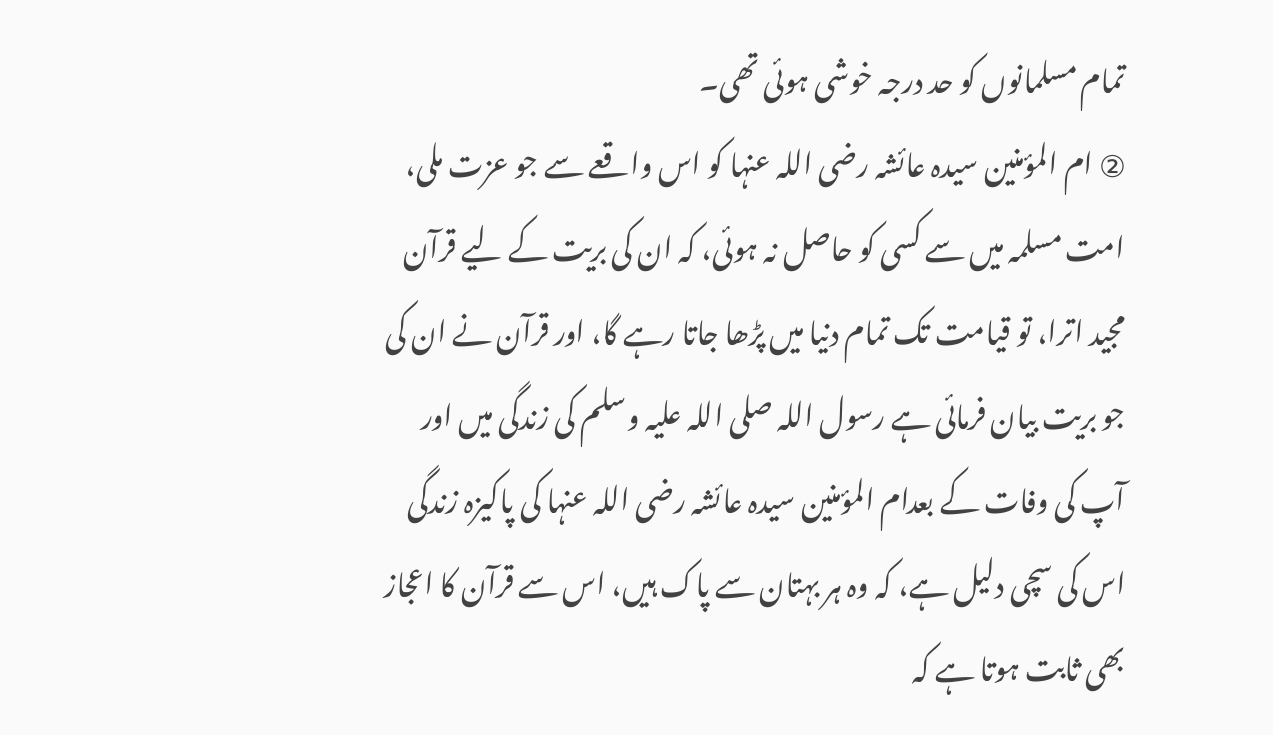تمام مسلمانوں کو حد درجہ خوشی ہوئی تھی۔
② ام المؤمنین سیدہ عائشہ رضی اللہ عنہا کو اس واقعے سے جو عزت ملی، امت مسلمہ میں سے کسی کو حاصل نہ ہوئی، کہ ان کی بریت کے لیے قرآن مجید اترا، تو قیامت تک تمام دنیا میں پڑھا جاتا رہے گا، اور قرآن نے ان کی جو بریت بیان فرمائی ہے رسول اللہ صلی اللہ علیہ وسلم کی زندگی میں اور آپ کی وفات کے بعدام المؤمنین سیدہ عائشہ رضی اللہ عنہا کی پاکیزہ زندگی اس کی سچی دلیل ہے، کہ وہ ہر بہتان سے پاک ہیں، اس سے قرآن کا اعجاز بھی ثابت ہوتا ہے کہ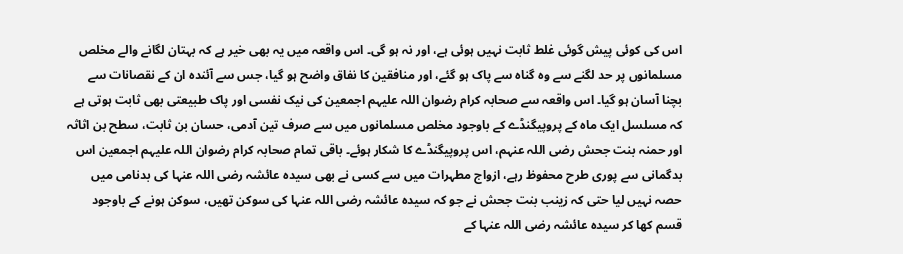اس کی کوئی پیش گوئی غلط ثابت نہیں ہوئی ہے، اور نہ ہو گی۔ اس واقعہ میں یہ بھی خیر ہے کہ بہتان لگانے والے مخلص مسلمانوں پر حد لگنے سے وہ گناہ سے پاک ہو گئے، اور منافقین کا نفاق واضح ہو گیا، جس سے آئندہ ان کے نقصانات سے بچنا آسان ہو گیا۔ اس واقعہ سے صحابہ کرام رضوان اللہ علیہم اجمعین کی نیک نفسی اور پاک طبیعتی بھی ثابت ہوتی ہے کہ مسلسل ایک ماہ کے پروپیگنڈے کے باوجود مخلص مسلمانوں میں سے صرف تین آدمی، حسان بن ثابت، سطح بن اثاثہ اور حمنہ بنت جحش رضی اللہ عنہم، اس پروپیگنڈے کا شکار ہوئے۔ باقی تمام صحابہ کرام رضوان اللہ علیہم اجمعین اس بدگمانی سے پوری طرح محفوظ رہے، ازواج مطہرات میں سے کسی نے بھی سیدہ عائشہ رضی اللہ عنہا کی بدنامی میں حصہ نہیں لیا حتی کہ زینب بنت جحش نے جو کہ سیدہ عائشہ رضی اللہ عنہا کی سوکن تھیں، سوکن ہونے کے باوجود قسم کھا کر سیدہ عائشہ رضی اللہ عنہا کے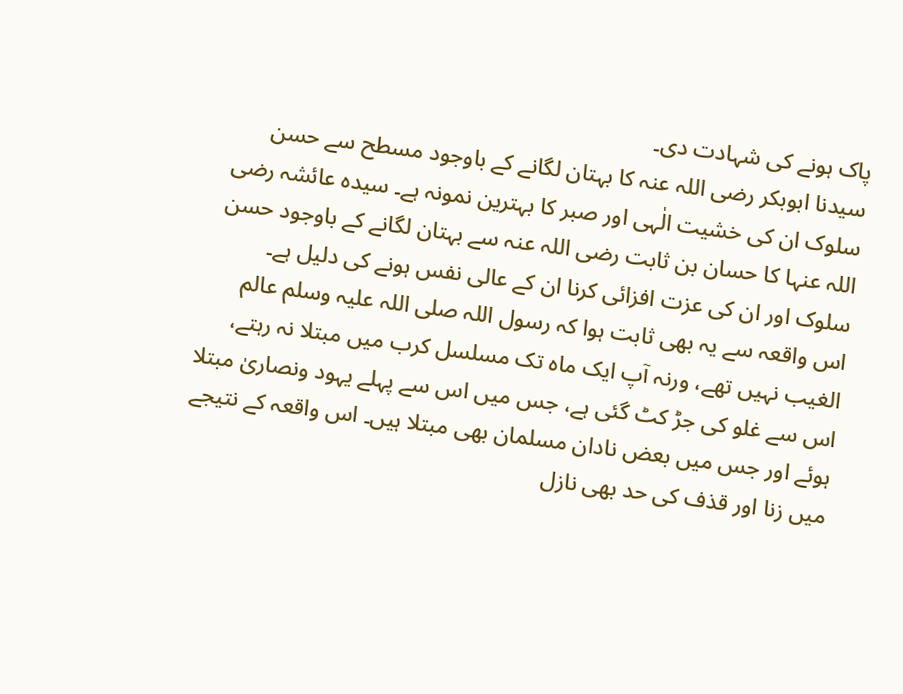پاک ہونے کی شہادت دی۔
سیدنا ابوبکر رضی اللہ عنہ کا بہتان لگانے کے باوجود مسطح سے حسن سلوک ان کی خشیت الٰہی اور صبر کا بہترین نمونہ ہے۔ سیدہ عائشہ رضی اللہ عنہا کا حسان بن ثابت رضی اللہ عنہ سے بہتان لگانے کے باوجود حسن سلوک اور ان کی عزت افزائی کرنا ان کے عالی نفس ہونے کی دلیل ہے۔
اس واقعہ سے یہ بھی ثابت ہوا کہ رسول اللہ صلی اللہ علیہ وسلم عالم الغیب نہیں تھے، ورنہ آپ ایک ماہ تک مسلسل کرب میں مبتلا نہ رہتے، اس سے غلو کی جڑ کٹ گئی ہے، جس میں اس سے پہلے یہود ونصاریٰ مبتلا ہوئے اور جس میں بعض نادان مسلمان بھی مبتلا ہیں۔ اس واقعہ کے نتیجے میں زنا اور قذف کی حد بھی نازل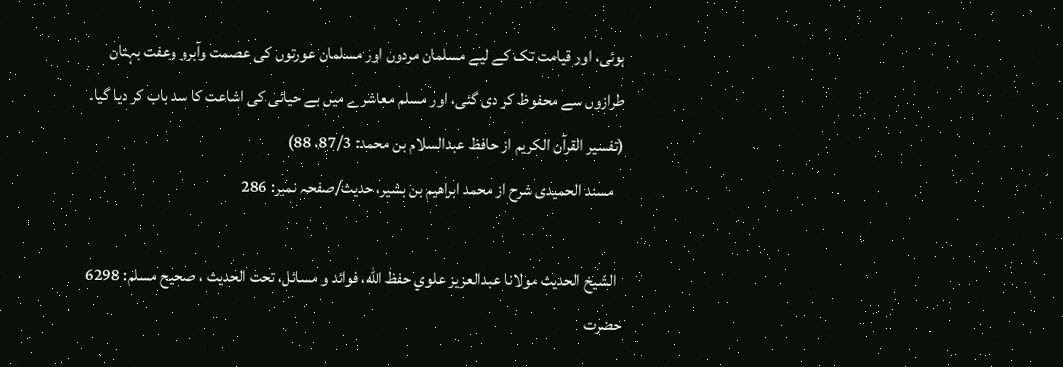ہوئی، اور قیامت تک کے لیے مسلمان مردوں اور مسلمان عورتوں کی عصمت وآبرو وعفت بہتان طرازوں سے محفوظ کر دی گئی، اور مسلم معاشرے میں بے حیائی کی اشاعت کا سد باب کر دیا گیا۔ (تفسیر القرآن الکریم از حافظ عبدالسلام بن محمد: 87/3، 88)
   مسند الحمیدی شرح از محمد ابراهيم بن بشير، حدیث/صفحہ نمبر: 286

  الشيخ الحديث مولانا عبدالعزيز علوي حفظ الله، فوائد و مسائل، تحت الحديث ، صحيح مسلم: 6298
حضرت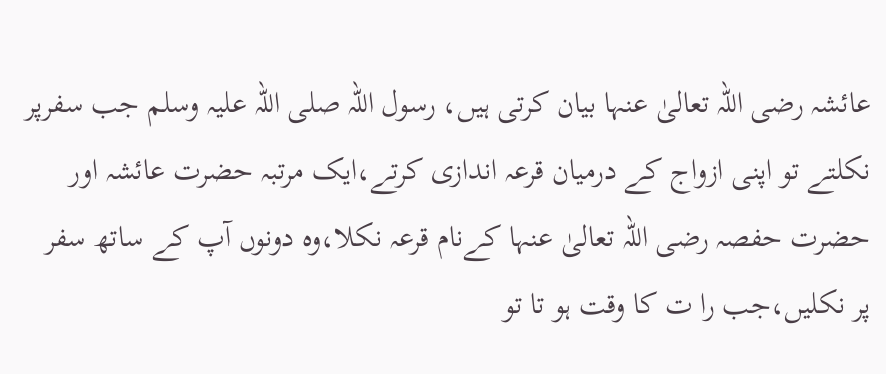عائشہ رضی اللہ تعالیٰ عنہا بیان کرتی ہیں، رسول اللہ صلی اللہ علیہ وسلم جب سفرپر نکلتے تو اپنی ازواج کے درمیان قرعہ اندازی کرتے،ایک مرتبہ حضرت عائشہ اور حضرت حفصہ رضی اللہ تعالیٰ عنہا کےنام قرعہ نکلا،وہ دونوں آپ کے ساتھ سفر پر نکلیں،جب را ت کا وقت ہو تا تو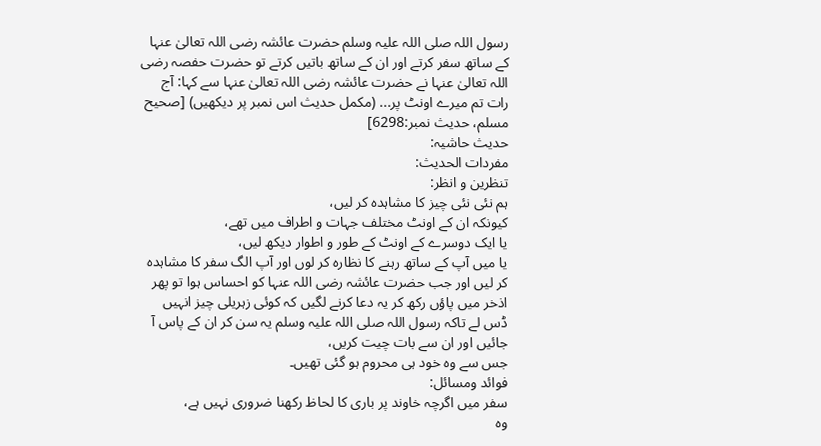رسول اللہ صلی اللہ علیہ وسلم حضرت عائشہ رضی اللہ تعالیٰ عنہا کے ساتھ سفر کرتے اور ان کے ساتھ باتیں کرتے تو حضرت حفصہ رضی اللہ تعالیٰ عنہا نے حضرت عائشہ رضی اللہ تعالیٰ عنہا سے کہا: آج رات تم میرے اونٹ پر... (مکمل حدیث اس نمبر پر دیکھیں) [صحيح مسلم، حديث نمبر:6298]
حدیث حاشیہ:
مفردات الحدیث:
تنظرين و انظر:
ہم نئی نئی چیز کا مشاہدہ کر لیں،
کیونکہ ان کے اونٹ مختلف جہات و اطراف میں تھے،
یا ایک دوسرے کے اونٹ کے طور و اطوار دیکھ لیں،
یا میں آپ کے ساتھ رہنے کا نظارہ کر لوں اور آپ الگ سفر کا مشاہدہ کر لیں اور جب حضرت عائشہ رضی اللہ عنہا کو احساس ہوا تو پھر اذخر میں پاؤں رکھ کر یہ دعا کرنے لگیں کہ کوئی زہریلی چیز انہیں ڈس لے تاکہ رسول اللہ صلی اللہ علیہ وسلم یہ سن کر ان کے پاس آ جائیں اور ان سے بات چیت کریں،
جس سے وہ خود ہی محروم ہو گئی تھیں۔
فوائد ومسائل:
سفر میں اگرچہ خاوند پر باری کا لحاظ رکھنا ضروری نہیں ہے،
وہ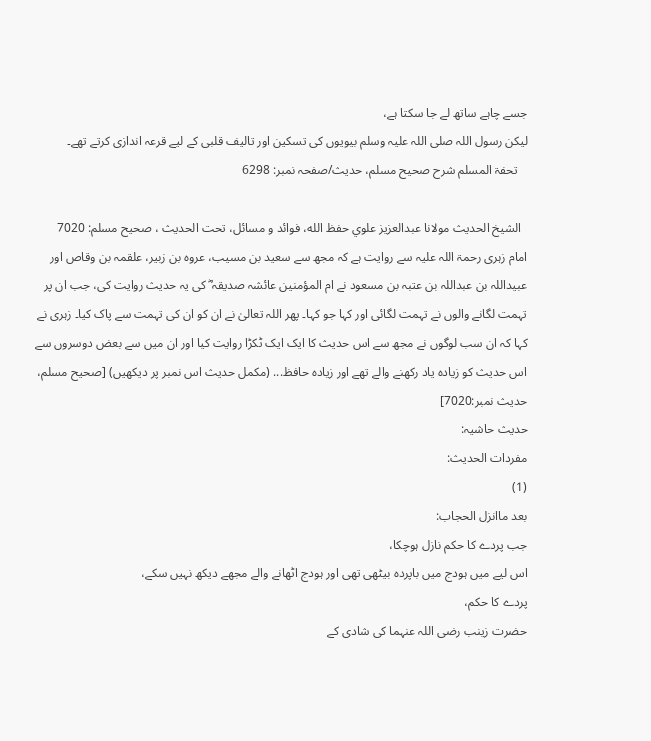جسے چاہے ساتھ لے جا سکتا ہے،
لیکن رسول اللہ صلی اللہ علیہ وسلم بیویوں کی تسکین اور تالیف قلبی کے لیے قرعہ اندازی کرتے تھے۔
   تحفۃ المسلم شرح صحیح مسلم، حدیث/صفحہ نمبر: 6298

  الشيخ الحديث مولانا عبدالعزيز علوي حفظ الله، فوائد و مسائل، تحت الحديث ، صحيح مسلم: 7020
امام زہری رحمۃ اللہ علیہ سے روایت ہے کہ مجھ سے سعید بن مسیب، عروہ بن زبیر، علقمہ بن وقاص اور عبیداللہ بن عبداللہ بن عتبہ بن مسعود نے ام المؤمنین عائشہ صدیقہ ؓ کی یہ حدیث روایت کی، جب ان پر تہمت لگانے والوں نے تہمت لگائی اور کہا جو کہا۔ پھر اللہ تعالیٰ نے ان کو ان کی تہمت سے پاک کیا۔ زہری نے کہا کہ ان سب لوگوں نے مجھ سے اس حدیث کا ایک ایک ٹکڑا روایت کیا اور ان میں سے بعض دوسروں سے اس حدیث کو زیادہ یاد رکھنے والے تھے اور زیادہ حافظ... (مکمل حدیث اس نمبر پر دیکھیں) [صحيح مسلم، حديث نمبر:7020]
حدیث حاشیہ:
مفردات الحدیث:
(1)
بعد ماانزل الحجاب:
جب پردے کا حکم نازل ہوچکا،
اس لیے میں ہودج میں باپردہ بیٹھی تھی اور ہودج اٹھانے والے مجھے دیکھ نہیں سکے،
پردے کا حکم،
حضرت زینب رضی اللہ عنہما کی شادی کے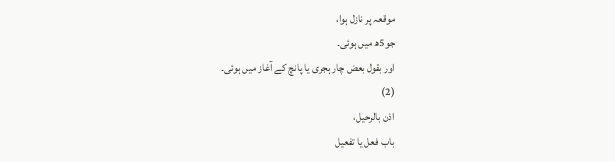موقعہ پر نازل ہوا،
جو5ھ میں ہوئی۔
اور بقول بعض چار ہجری یا پانچ کے آغاز میں ہوئی۔
(2)
اذن بالرحيل،
باب فعل یا تفعیل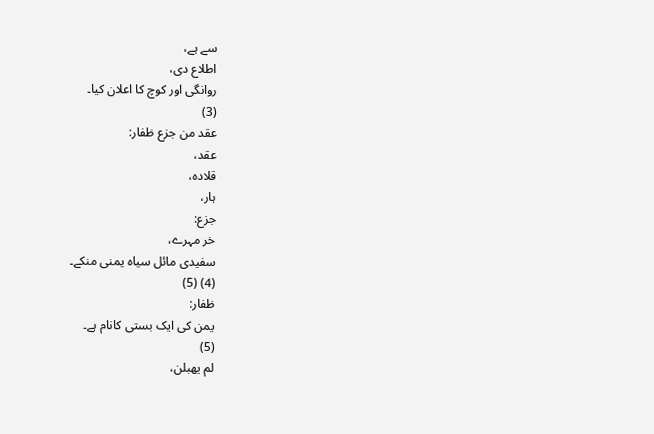سے ہے،
اطلاع دی،
روانگی اور کوچ کا اعلان کیا۔
(3)
عقد من جزع ظفار:
عقد،
قلادہ،
ہار،
جزع:
خر مہرے،
سفیدی مائل سیاہ یمنی منکے۔
(4) (5)
ظفار:
یمن کی ایک بستی کانام ہے۔
(5)
لم يهبلن،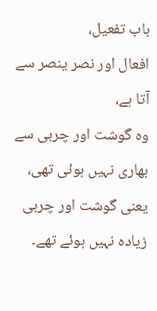باب تفعیل،
افعال اور نصر ينصر سے آتا ہے،
وہ گوشت اور چربی سے بھاری نہیں ہوئی تھی،
یعنی گوشت اور چربی زیادہ نہیں ہوئے تھے۔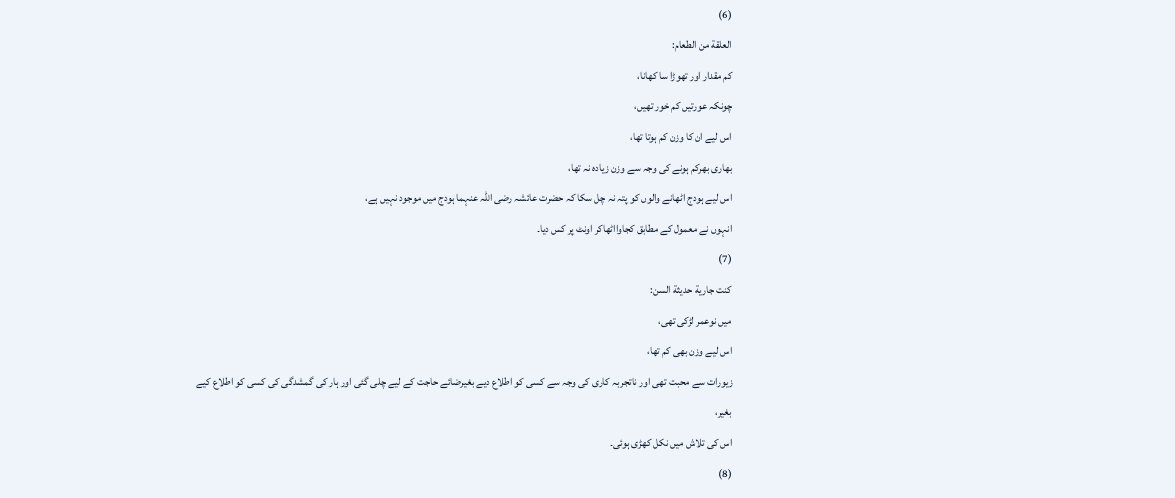(6)
العلقة من الطعام:
کم مقدار اور تھوڑا سا کھانا،
چونکہ عورتیں کم خور تھیں،
اس لیے ان کا وزن کم ہوتا تھا،
بھاری بھرکم ہونے کی وجہ سے وزن زیادہ نہ تھا،
اس لیے ہودج اٹھانے والوں کو پتہ نہ چل سکا کہ حضرت عائشہ رضی اللہ عنہما ہودج میں موجود نہیں ہے،
انہوں نے معمول کے مطابق کجاوااٹھاکر اونٹ پر کس دیا۔
(7)
كنت جارية حديثة السن:
میں نوعمر لڑکی تھی،
اس لیے وزن بھی کم تھا،
زیورات سے محبت تھی اور ناتجربہ کاری کی وجہ سے کسی کو اطلاع دیے بغیرضائے حاجت کے لیے چلی گئی اور ہار کی گمشدگی کی کسی کو اطلاع کیے بغیر،
اس کی تلاش میں نکل کھڑی ہوئی۔
(8)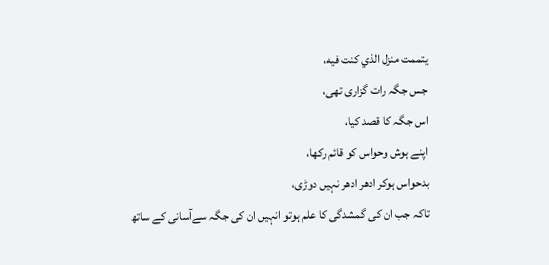يتممت منزل الذي كنت فيه،
جس جگہ رات گزاری تھی،
اس جگہ کا قصد کیا،
اپنے ہوش وحواس کو قائم رکھا،
بدحواس ہوکر ادھر ادھر نہیں دوڑی،
تاکہ جب ان کی گمشدگی کا علم ہوتو انہیں ان کی جگہ سےآسانی کے ساتھ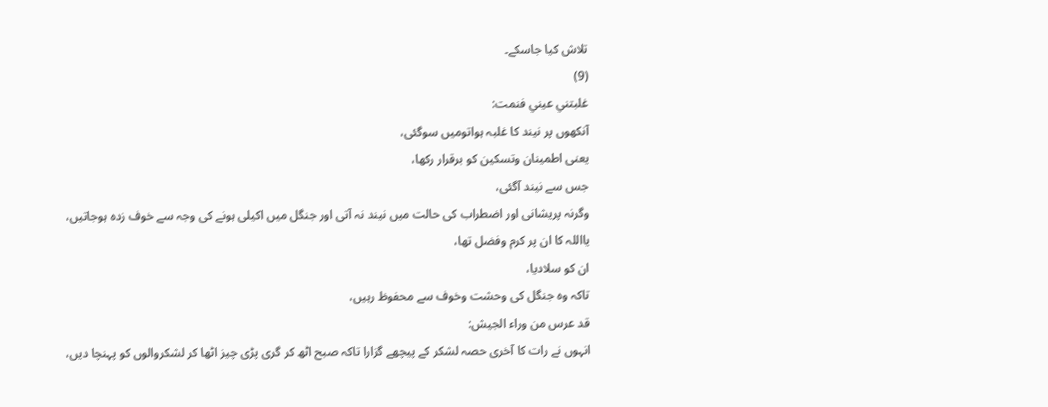تلاش کیا جاسکے۔
(9)
غلبتني عيني فنمت:
آنکھوں پر نیند کا غلبہ ہواتومیں سوگئی،
یعنی اطمینان وتسکین کو برقرار رکھا،
جس سے نیند آگئی،
وگرنہ پریشانی اور اضطراب کی حالت میں نیند نہ آتی اور جنگل میں اکیلی ہونے کی وجہ سے خوف زدہ ہوجاتیں،
یااللہ کا ان پر کرم وفضل تھا،
ان کو سلادیا،
تاکہ وہ جنگل کی وحشت وخوف سے محفوظ رہیں،
قد عرس من وراء الجيش:
انہوں نے رات کا آخری حصہ لشکر کے پیچھے گزارا تاکہ صبح اٹھ کر گری پڑی چیز اٹھا کر لشکروالوں کو پہنچا دیں،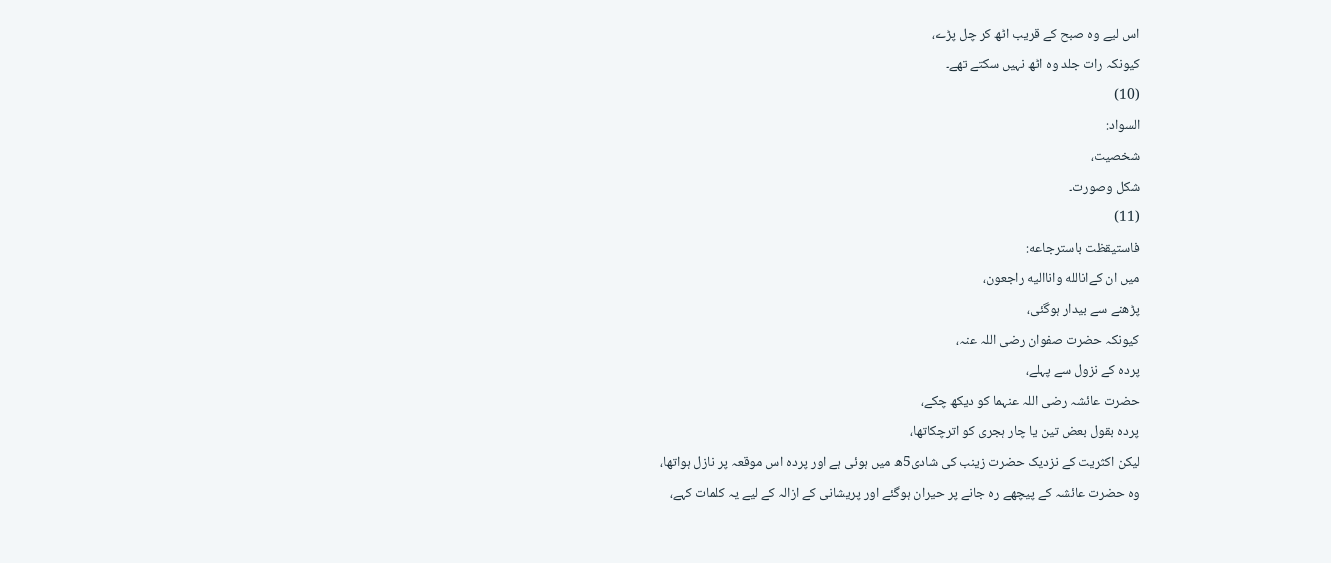اس لیے وہ صبح کے قریب اٹھ کر چل پڑے،
کیونکہ رات جلد وہ اٹھ نہیں سکتے تھے۔
(10)
السواد:
شخصیت،
شکل وصورت۔
(11)
فاستيقظت باسترجاعه:
میں ان کےانالله وانااليه راجعون،
پڑھنے سے بیدار ہوگئی،
کیونکہ حضرت صفوان رضی اللہ عنہ،
پردہ کے نزول سے پہلے،
حضرت عائشہ رضی اللہ عنہما کو دیکھ چکے،
پردہ بقول بعض تین یا چار ہجری کو اترچکاتھا،
لیکن اکثریت کے نزدیک حضرت زینب کی شادی5ھ میں ہوئی ہے اور پردہ اس موقعہ پر نازل ہواتھا،
وہ حضرت عائشہ کے پیچھے رہ جانے پر حیران ہوگئے اور پریشانی کے ازالہ کے لیے یہ کلمات کہے،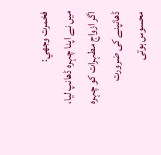فخمرت وجهي:
میں نے اپنا چہرہ ڈھانپ لیا،
اگر ازواج مطہرات کو چہرہ ڈھانپنے کی ضرورت محسوس ہوتی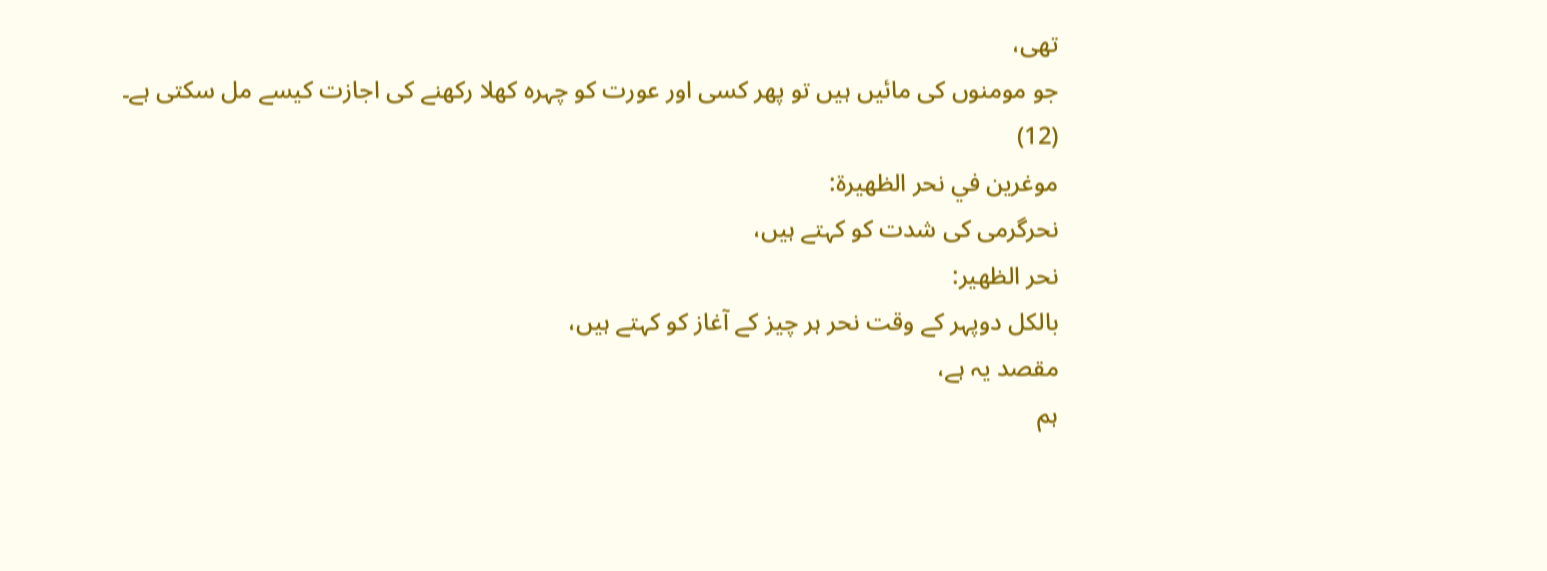تھی،
جو مومنوں کی مائیں ہیں تو پھر کسی اور عورت کو چہرہ کھلا رکھنے کی اجازت کیسے مل سکتی ہے۔
(12)
موغرين في نحر الظهيرة:
نحرگرمی کی شدت کو کہتے ہیں،
نحر الظهير:
بالکل دوپہر کے وقت نحر ہر چیز کے آغاز کو کہتے ہیں،
مقصد یہ ہے،
ہم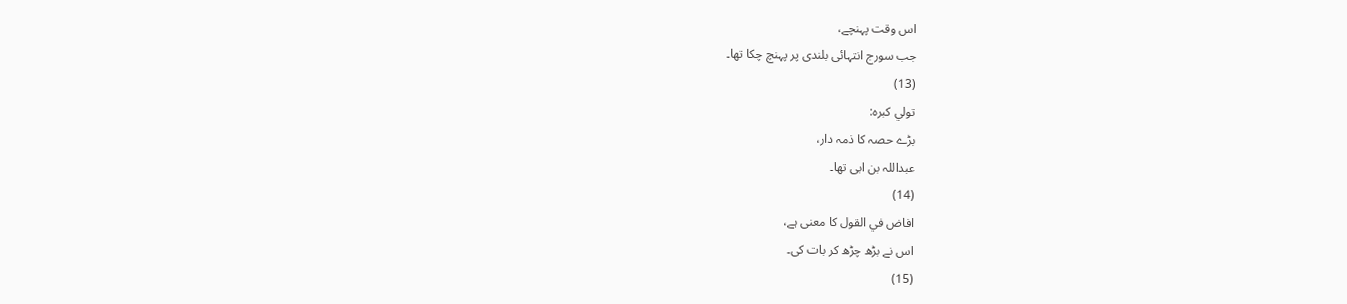اس وقت پہنچے،
جب سورج انتہائی بلندی پر پہنچ چکا تھا۔
(13)
تولي كبره:
بڑے حصہ کا ذمہ دار،
عبداللہ بن ابی تھا۔
(14)
افاض في القول کا معنی ہے،
اس نے بڑھ چڑھ کر بات کی۔
(15)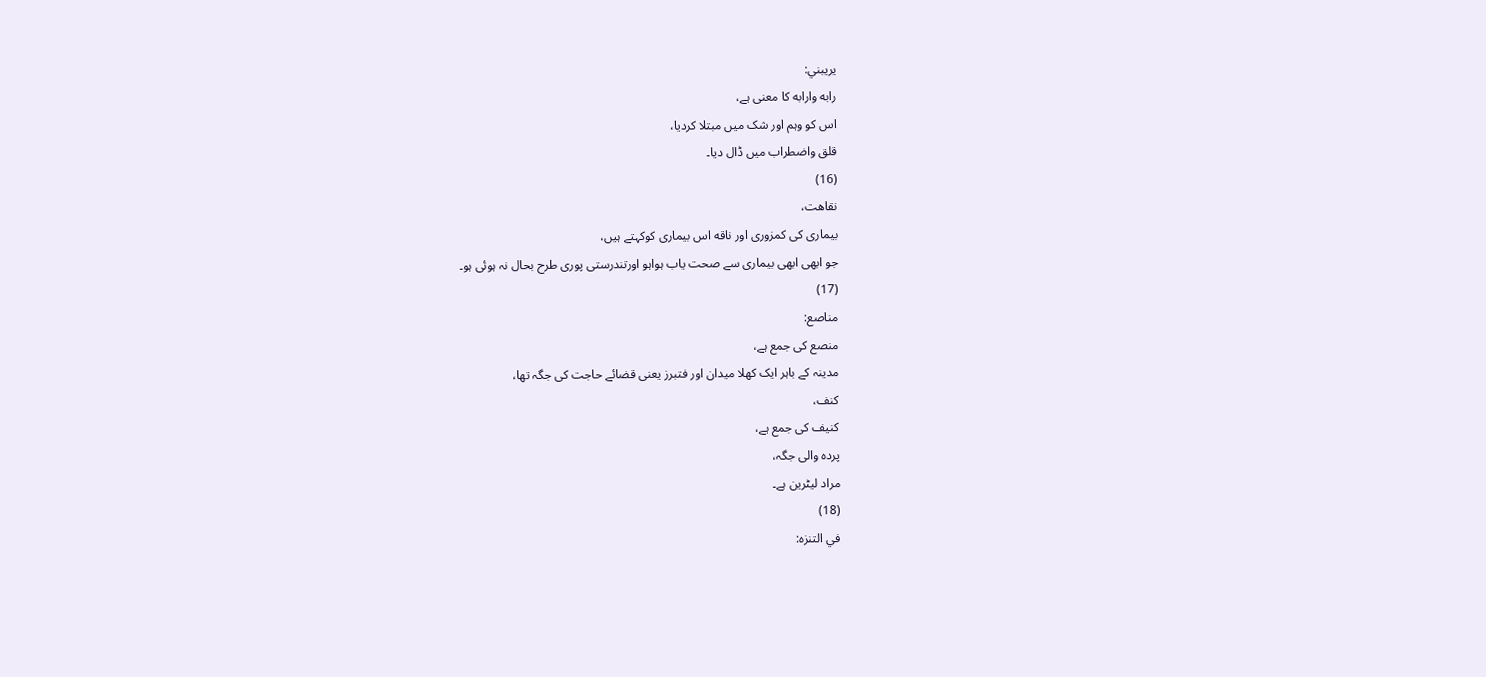يريبني:
رابه وارابه کا معنی ہے،
اس کو وہم اور شک میں مبتلا کردیا،
قلق واضطراب میں ڈال دیا۔
(16)
نقاهت،
بیماری کی کمزوری اور ناقه اس بیماری کوکہتے ہیں،
جو ابھی ابھی بیماری سے صحت یاب ہواہو اورتندرستی پوری طرح بحال نہ ہوئی ہو۔
(17)
مناصع:
منصع کی جمع ہے،
مدینہ کے باہر ایک کھلا میدان اور فتبرز یعنی قضائے حاجت کی جگہ تھا،
كنف،
كنيف کی جمع ہے،
پردہ والی جگہ،
مراد لیٹرین ہے۔
(18)
في التنزه: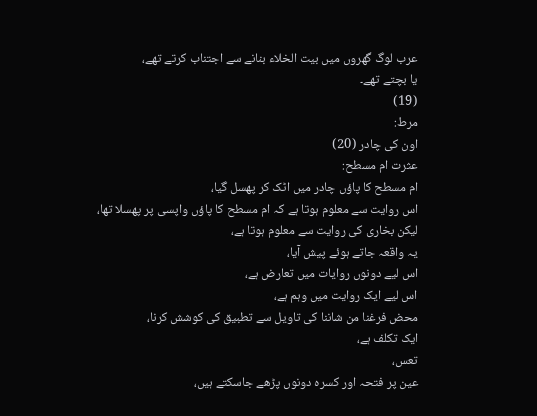عرب لوگ گھروں میں بیت الخلاء بنانے سے اجتناب کرتے تھے،
یا بچتے تھے۔
(19)
مرط:
اون کی چادر (20)
عثرت ام مسطح:
ام مسطح کا پاؤں چادر میں اٹک کر پھسل گیا،
اس روایت سے معلوم ہوتا ہے کہ ام مسطح کا پاؤں واپسی پر پھسلا تھا،
لیکن بخاری کی روایت سے معلوم ہوتا ہے،
یہ واقعہ جاتے ہوئے پیش آیا،
اس لیے دونوں روایات میں تعارض ہے،
اس لیے ایک روایت میں وہم ہے،
محض فرغنا من شاننا کی تاویل سے تطبیق کی کوشش کرنا،
ایک تکلف ہے،
تعس،
عین پر فتحہ اور کسرہ دونوں پڑھے جاسکتے ہیں،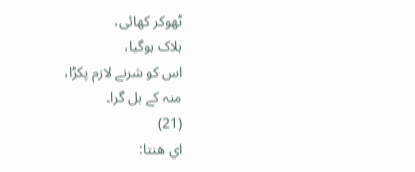ٹھوکر کھائی،
ہلاک ہوگیا،
اس کو شرنے لازم پکڑا،
منہ کے بل گرا۔
(21)
اي هنتا: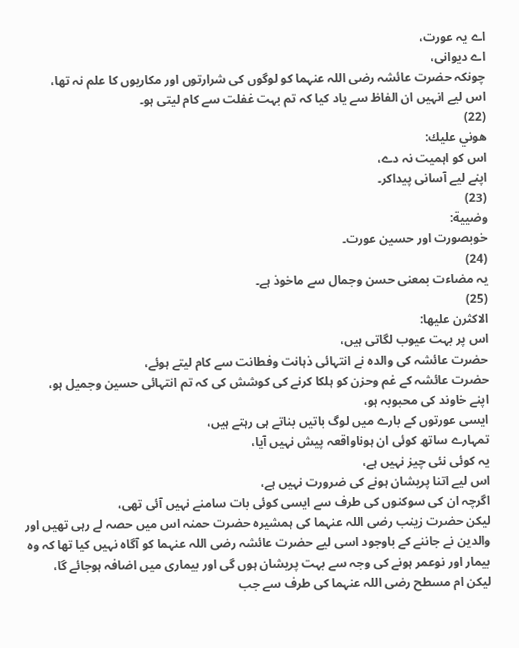اے یہ عورت،
اے دیوانی،
چونکہ حضرت عائشہ رضی اللہ عنہما کو لوگوں کی شرارتوں اور مکاریوں کا علم نہ تھا،
اس لیے انہیں ان الفاظ سے یاد کیا کہ تم بہت غفلت سے کام لیتی ہو۔
(22)
هوني عليك:
اس کو اہمیت نہ دے،
اپنے لیے آسانی پیداکر۔
(23)
وضيية:
خوبصورت اور حسین عورت۔
(24)
یہ مضاءت بمعنی حسن وجمال سے ماخوذ ہے۔
(25)
الاكثرن عليها:
اس پر بہت عیوب لگاتی ہیں،
حضرت عائشہ کی والدہ نے انتہائی ذہانت وفطانت سے کام لیتے ہوئے،
حضرت عائشہ کے غم وحزن کو ہلکا کرنے کی کوشش کی کہ تم انتہائی حسین وجمیل ہو،
اپنے خاوند کی محبوبہ ہو،
ایسی عورتوں کے بارے میں لوگ باتیں بناتے ہی رہتے ہیں،
تمہارے ساتھ کوئی ان ہوناواقعہ پیش نہیں آیا،
یہ کوئی نئی چیز نہیں ہے،
اس لیے اتنا پریشان ہونے کی ضرورت نہیں ہے،
اگرچہ ان کی سوکنوں کی طرف سے ایسی کوئی بات سامنے نہیں آئی تھی،
لیکن حضرت زینب رضی اللہ عنہما کی ہمشیرہ حضرت حمنہ اس میں حصہ لے رہی تھیں اور والدین نے جاننے کے باوجود اسی لیے حضرت عائشہ رضی اللہ عنہما کو آگاہ نہیں کیا تھا کہ وہ بیمار اور نوعمر ہونے کی وجہ سے بہت پریشان ہوں گی اور بیماری میں اضافہ ہوجائے گا،
لیکن ام مسطح رضی اللہ عنہما کی طرف سے جب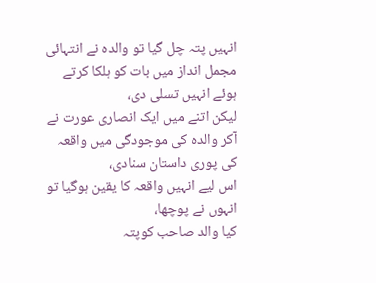انہیں پتہ چل گیا تو والدہ نے انتہائی مجمل انداز میں بات کو ہلکا کرتے ہوئے انہیں تسلی دی،
لیکن اتنے میں ایک انصاری عورت نے آکر والدہ کی موجودگی میں واقعہ کی پوری داستان سنادی،
اس لیے انہیں واقعہ کا یقین ہوگیا تو انہوں نے پوچھا،
کیا والد صاحب کوپتہ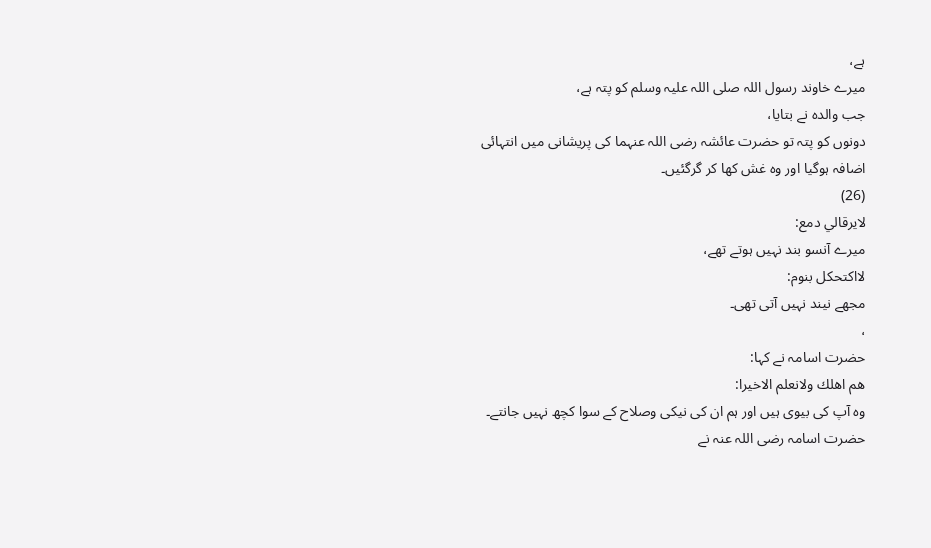ہے،
میرے خاوند رسول اللہ صلی اللہ علیہ وسلم کو پتہ ہے،
جب والدہ نے بتایا،
دونوں کو پتہ تو حضرت عائشہ رضی اللہ عنہما کی پریشانی میں انتہائی اضافہ ہوگیا اور وہ غش کھا کر گرگئیں۔
(26)
لايرقالي دمع:
میرے آنسو بند نہیں ہوتے تھے،
لااكتحكل بنوم:
مجھے نیند نہیں آتی تھی۔
،
حضرت اسامہ نے کہا:
هم اهلك ولانعلم الاخيرا:
وہ آپ کی بیوی ہیں اور ہم ان کی نیکی وصلاح کے سوا کچھ نہیں جانتے۔
حضرت اسامہ رضی اللہ عنہ نے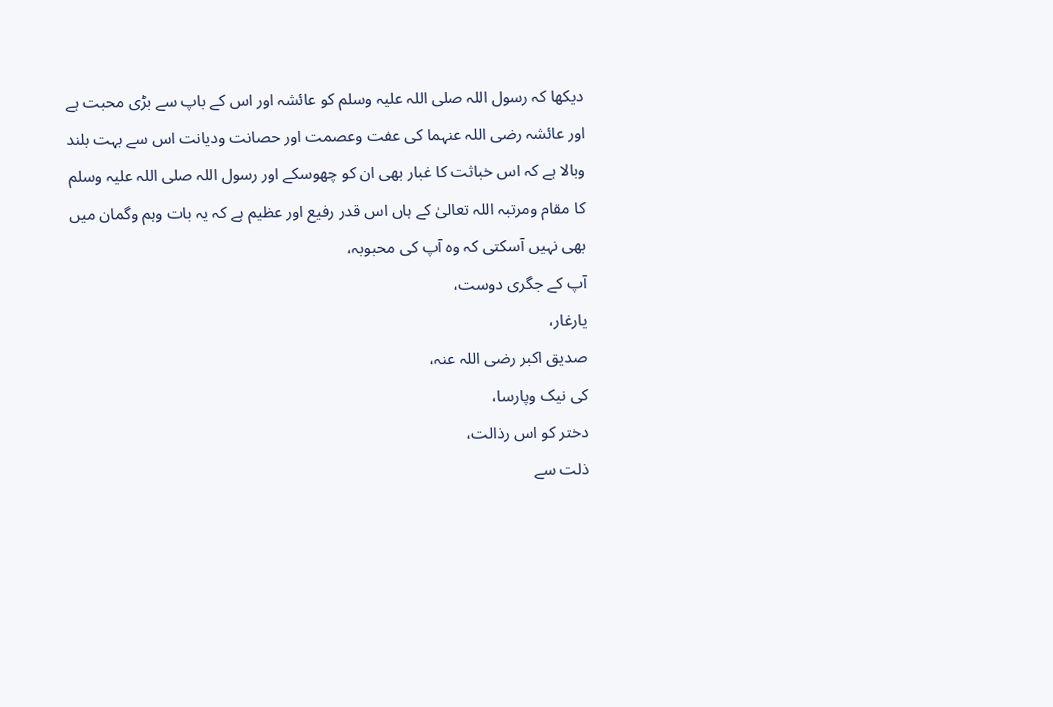دیکھا کہ رسول اللہ صلی اللہ علیہ وسلم کو عائشہ اور اس کے باپ سے بڑی محبت ہے اور عائشہ رضی اللہ عنہما کی عفت وعصمت اور حصانت ودیانت اس سے بہت بلند وبالا ہے کہ اس خباثت کا غبار بھی ان کو چھوسکے اور رسول اللہ صلی اللہ علیہ وسلم کا مقام ومرتبہ اللہ تعالیٰ کے ہاں اس قدر رفیع اور عظیم ہے کہ یہ بات وہم وگمان میں بھی نہیں آسکتی کہ وہ آپ کی محبوبہ،
آپ کے جگری دوست،
یارغار،
صدیق اکبر رضی اللہ عنہ،
کی نیک وپارسا،
دختر کو اس رذالت،
ذلت سے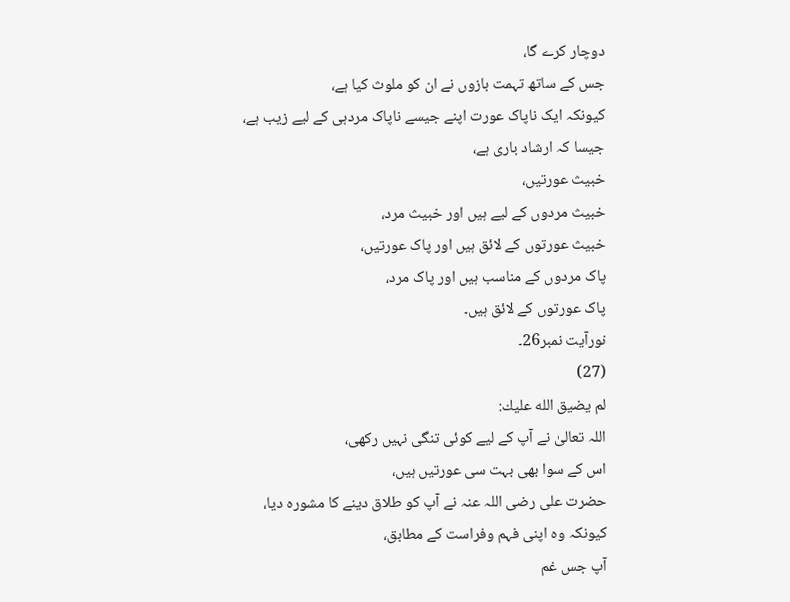دوچار کرے گا،
جس کے ساتھ تہمت بازوں نے ان کو ملوث کیا ہے،
کیونکہ ایک ناپاک عورت اپنے جیسے ناپاک مردہی کے لیے زیب ہے،
جیسا کہ ارشاد باری ہے،
خبیث عورتیں،
خبیث مردوں کے لیے ہیں اور خبیث مرد،
خبیث عورتوں کے لائق ہیں اور پاک عورتیں،
پاک مردوں کے مناسب ہیں اور پاک مرد،
پاک عورتوں کے لائق ہیں۔
نورآیت نمبر26۔
(27)
لم يضيق الله عليك:
اللہ تعالیٰ نے آپ کے لیے کوئی تنگی نہیں رکھی،
اس کے سوا بھی بہت سی عورتیں ہیں،
حضرت علی رضی اللہ عنہ نے آپ کو طلاق دینے کا مشورہ دیا،
کیونکہ وہ اپنی فہم وفراست کے مطابق،
آپ جس غم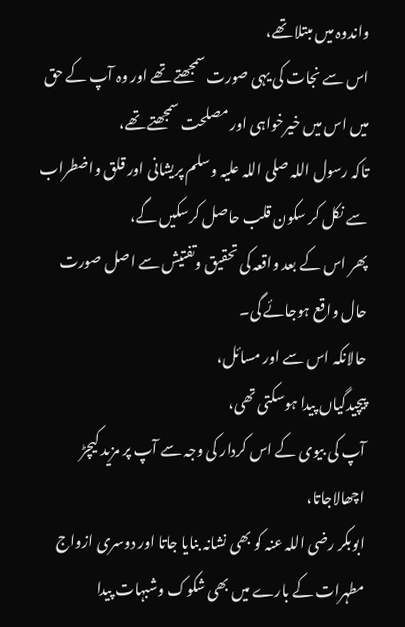واندوہ میں مبتلا تھے،
اس سے نجات کی یہی صورت سمجھتے تھے اور وہ آپ کے حق میں اس میں خیرخواہی اور مصلحت سمجھتے تھے،
تاکہ رسول اللہ صلی اللہ علیہ وسلم پریشانی اور قلق واضطراب سے نکل کر سکون قلب حاصل کرسکیں گے،
پھر اس کے بعد واقعہ کی تحقیق وتفتیش سے اصل صورت حال واقع ہوجائے گی۔
حالانکہ اس سے اور مسائل،
پیچیدگیاں پیدا ہوسکتی تھی،
آپ کی بیوی کے اس کردار کی وجہ سے آپ پر مزید کیچڑ اچھالاجاتا،
ابوبکر رضی اللہ عنہ کو بھی نشانہ بنایا جاتا اور دوسری ازواج مطہرات کے بارے میں بھی شکوک وشبہات پیدا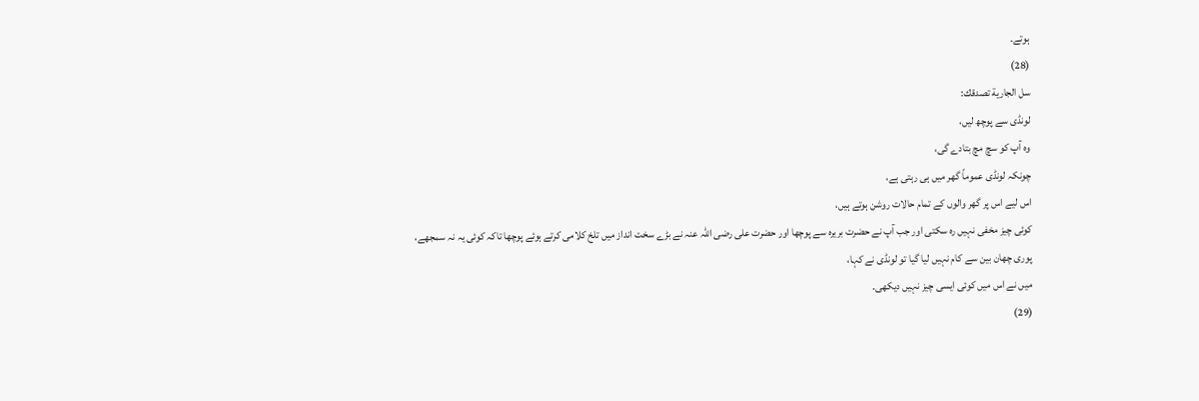ہوتے۔
(28)
سل الجارية تصدقك:
لونڈی سے پوچھ لیں،
وہ آپ کو سچ مچ بتادے گی،
چونکہ لونڈی عموماً گھر میں ہی رہتی ہے،
اس لیے اس پر گھر والوں کے تمام حالات روشن ہوتے ہیں،
کوئی چیز مخفی نہیں رہ سکتی اور جب آپ نے حضرت بریرہ سے پوچھا اور حضرت علی رضی اللہ عنہ نے بڑے سخت انداز میں تلخ کلامی کرتے ہوئے پوچھا تاکہ کوئی یہ نہ سمجھے،
پوری چھان بین سے کام نہیں لیا گیا تو لونڈی نے کہا،
میں نے اس میں کوئی ایسی چیز نہیں دیکھی۔
(29)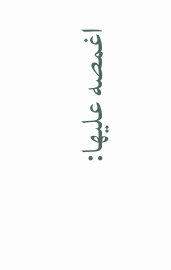اغمصه عليها: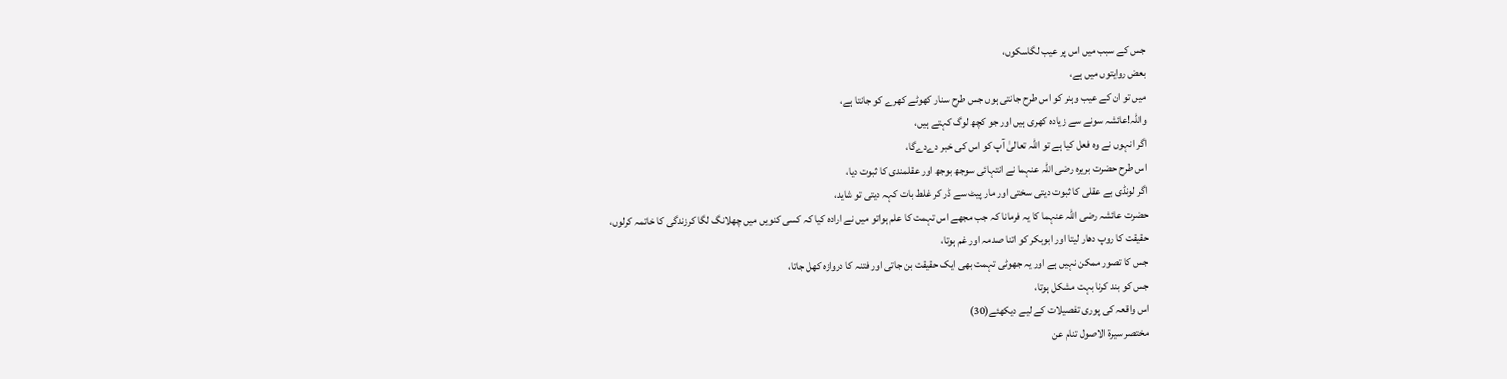جس کے سبب میں اس پر عیب لگاسکوں،
بعض روایتوں میں ہے،
میں تو ان کے عیب وہنر کو اس طرح جانتی ہوں جس طرح سنار کھوٹے کھرے کو جانتا ہے،
واللہ!عائشہ سونے سے زیادہ کھری ہیں اور جو کچھ لوگ کہتے ہیں،
اگر انہوں نے وہ فعل کیا ہے تو اللہ تعالیٰ آپ کو اس کی خبر دےدےگا،
اس طرح حضرت بریرہ رضی اللہ عنہما نے انتہائی سوجھ بوجھ اور عقلمندی کا ثبوت دیا،
اگر لونڈی بے عقلی کا ثبوت دیتی سختی اور مار پیٹ سے ڈر کر غلط بات کہہ دیتی تو شاید،
حضرت عائشہ رضی اللہ عنہما کا یہ فرمانا کہ جب مجھے اس تہمت کا علم ہواتو میں نے ارادہ کیا کہ کسی کنویں میں چھلانگ لگا کرزندگی کا خاتمہ کرلوں،
حقیقت کا روپ دھار لیتا اور ابوبکر کو اتنا صدمہ اور غم ہوتا،
جس کا تصور ممکن نہیں ہے اور یہ جھوٹی تہمت بھی ایک حقیقت بن جاتی اور فتنہ کا دروازہ کھل جاتا،
جس کو بند کرنا بہت مشکل ہوتا،
اس واقعہ کی پوری تفصیلات کے لیے دیکھئے(30)
مختصر سيرة الاصول تنام عن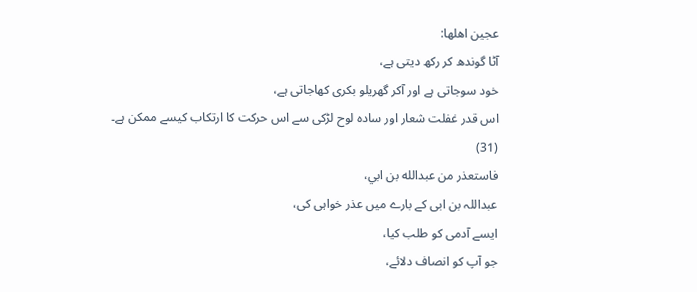عجين اهلها:
آٹا گوندھ کر رکھ دیتی ہے،
خود سوجاتی ہے اور آکر گھریلو بکری کھاجاتی ہے،
اس قدر غفلت شعار اور سادہ لوح لڑکی سے اس حرکت کا ارتکاب کیسے ممکن ہے۔
(31)
فاستعذر من عبدالله بن ابي،
عبداللہ بن ابی کے بارے میں عذر خواہی کی،
ایسے آدمی کو طلب کیا،
جو آپ کو انصاف دلائے،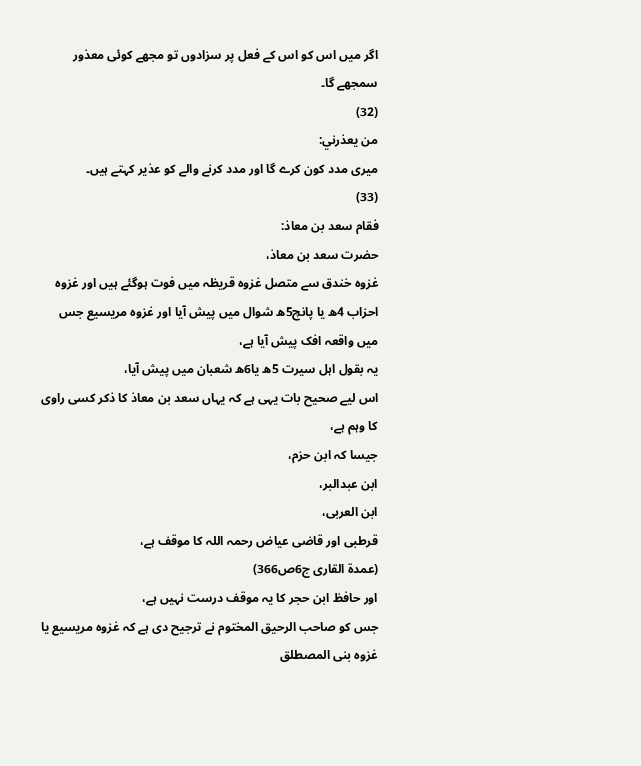اگر میں اس کو اس کے فعل پر سزادوں تو مجھے کوئی معذور سمجھے گا۔
(32)
من يعذرني:
میری مدد کون کرے گا اور مدد کرنے والے کو عذیر کہتے ہیں۔
(33)
فقام سعد بن معاذ:
حضرت سعد بن معاذ،
غزوہ خندق سے متصل غزوہ قریظہ میں فوت ہوگئے ہیں اور غزوہ احزاب 4ھ یا پانچ5ھ شوال میں پیش آیا اور غزوہ مریسیع جس میں واقعہ افک پیش آیا ہے،
یہ بقول اہل سیرت 5ھ یا6ھ شعبان میں پیش آیا،
اس لیے صحیح بات یہی ہے کہ یہاں سعد بن معاذ کا ذکر کسی راوی کا وہم ہے،
جیسا کہ ابن حزم،
ابن عبدالبر،
ابن العربی،
قرطبی اور قاضی عیاض رحمہ اللہ کا موقف ہے،
(عمدۃ القاری ج6ص366)
اور حافظ ابن حجر کا یہ موقف درست نہیں ہے،
جس کو صاحب الرحیق المختوم نے ترجیح دی ہے کہ غزوہ مریسیع یا غزوہ بنی المصطلق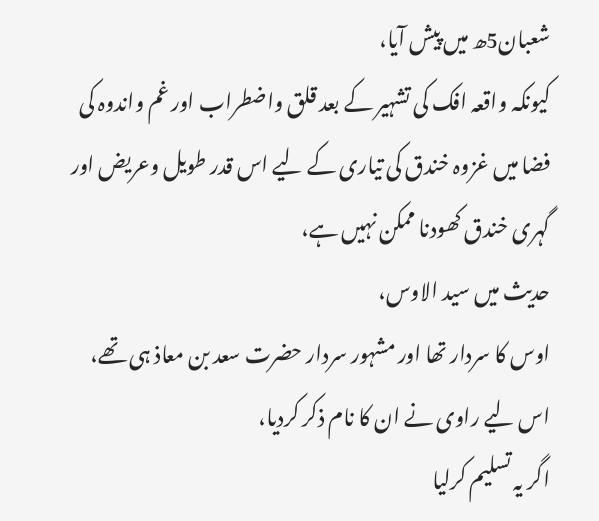شعبان5ھ میں پیش آیا،
کیونکہ واقعہ افک کی تشہیر کے بعد قلق واضطراب اور غم واندوہ کی فضا میں غزوہ خندق کی تیاری کے لیے اس قدر طویل وعریض اور گہری خندق کھودنا ممکن نہیں ہے،
حدیث میں سید الاوس،
اوس کا سردار تھا اور مشہور سردار حضرت سعد بن معاذ ہی تھے،
اس لیے راوی نے ان کا نام ذکر کردیا،
اگر یہ تسلیم کرلیا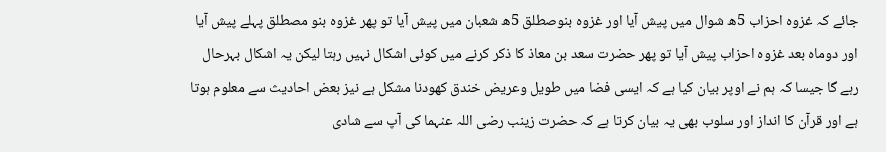جائے کہ غزوہ احزاب 5ھ شوال میں پیش آیا اور غزوہ بنوصطلق 5ھ شعبان میں پیش آیا تو پھر غزوہ بنو مصطلق پہلے پیش آیا اور دوماہ بعد غزوہ احزاب پیش آیا تو پھر حضرت سعد بن معاذ کا ذکر کرنے میں کوئی اشکال نہیں رہتا لیکن یہ اشکال بہرحال رہے گا جیسا کہ ہم نے اوپر بیان کیا ہے کہ ایسی فضا میں طویل وعریض خندق کھودنا مشکل ہے نیز بعض احادیث سے معلوم ہوتا ہے اور قرآن کا انداز اور سلوب بھی یہ بیان کرتا ہے کہ حضرت زینب رضی اللہ عنہما کی آپ سے شادی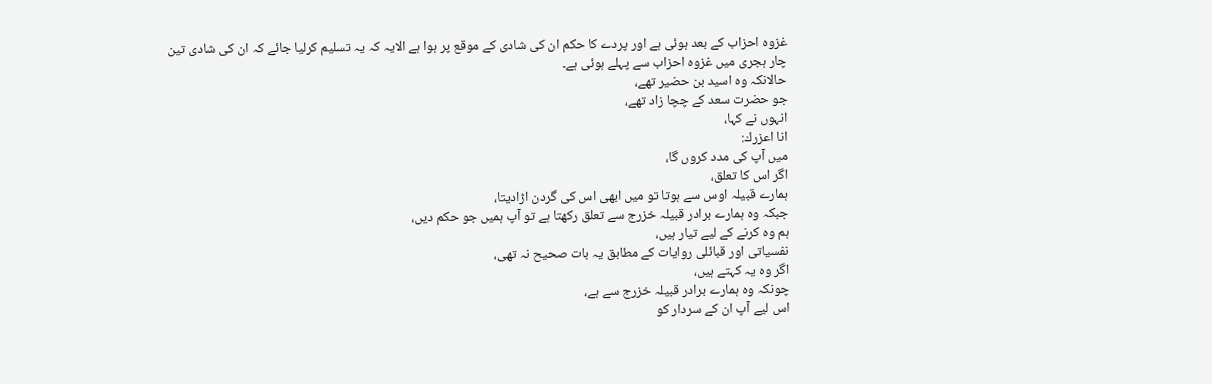غزوہ احزاب کے بعد ہوئی ہے اور پردے کا حکم ان کی شادی کے موقع پر ہوا ہے الایہ کہ یہ تسلیم کرلیا جائے کہ ان کی شادی تین چار ہجری میں غزوہ احزاب سے پہلے ہوئی ہے۔
حالانکہ وہ اسید بن حضیر تھے،
جو حضرت سعد کے چچا زاد تھے،
انہوں نے کہا،
انا اعزرك:
میں آپ کی مدد کروں گا،
اگر اس کا تعلق،
ہمارے قبیلہ اوس سے ہوتا تو میں ابھی اس کی گردن اڑادیتا،
جبکہ وہ ہمارے برادر قبیلہ خزرج سے تعلق رکھتا ہے تو آپ ہمیں جو حکم دیں،
ہم وہ کرنے کے لیے تیار ہیں،
نفسیاتی اور قبائلی روایات کے مطابق یہ بات صحیح نہ تھی،
اگر وہ یہ کہتے ہیں،
چونکہ وہ ہمارے برادر قبیلہ خزرج سے ہے،
اس لیے آپ ان کے سردار کو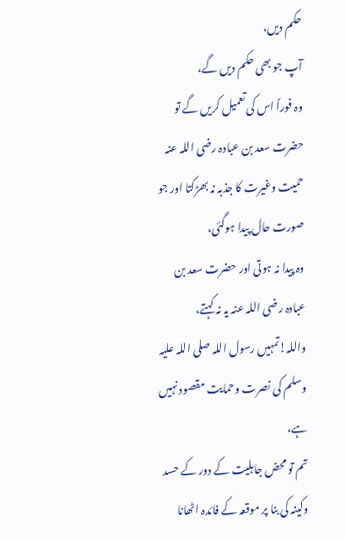حکم دیں،
آپ جو بھی حکم دیں گے،
وہ فوراً اس کی تعمیل کریں گے تو حضرت سعد بن عبادہ رضی اللہ عنہ حمیت وغیرت کا جذبہ نہ بھڑکتا اور جو صورت حال پیدا ہوگئی،
وہ پیدا نہ ہوتی اور حضرت سعد بن عبادہ رضی اللہ عنہ یہ نہ کہتے،
واللہ!تمہیں رسول اللہ صلی اللہ علیہ وسلم کی نصرت وحمایت مقصود نہیں ہے،
تم تو محض جاہلیت کے دور کے حسد وکینہ کی بنا پر موقعہ کے فائدہ اٹھانا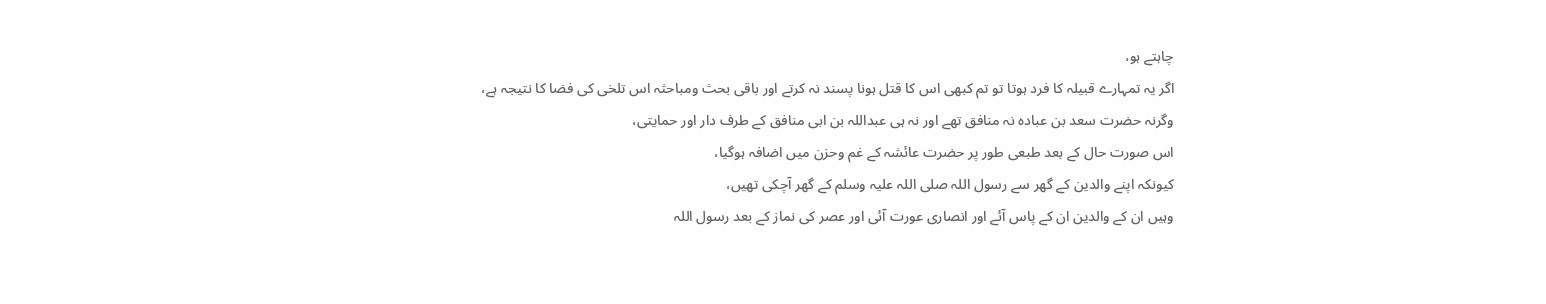چاہتے ہو،
اگر یہ تمہارے قبیلہ کا فرد ہوتا تو تم کبھی اس کا قتل ہونا پسند نہ کرتے اور باقی بحث ومباحثہ اس تلخی کی فضا کا نتیجہ ہے،
وگرنہ حضرت سعد بن عبادہ نہ منافق تھے اور نہ ہی عبداللہ بن ابی منافق کے طرف دار اور حمایتی،
اس صورت حال کے بعد طبعی طور پر حضرت عائشہ کے غم وحزن میں اضافہ ہوگیا،
کیونکہ اپنے والدین کے گھر سے رسول اللہ صلی اللہ علیہ وسلم کے گھر آچکی تھیں،
وہیں ان کے والدین ان کے پاس آئے اور انصاری عورت آئی اور عصر کی نماز کے بعد رسول اللہ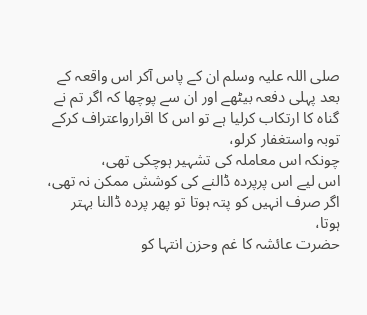صلی اللہ علیہ وسلم ان کے پاس آکر اس واقعہ کے بعد پہلی دفعہ بیٹھے اور ان سے پوچھا کہ اگر تم نے گناہ کا ارتکاب کرلیا ہے تو اس کا اقرارواعتراف کرکے توبہ واستغفار کرلو،
چونکہ اس معاملہ کی تشہیر ہوچکی تھی،
اس لیے اس پرپردہ ڈالنے کی کوشش ممکن نہ تھی،
اگر صرف انہیں کو پتہ ہوتا تو پھر پردہ ڈالنا بہتر ہوتا،
حضرت عائشہ کا غم وحزن انتہا کو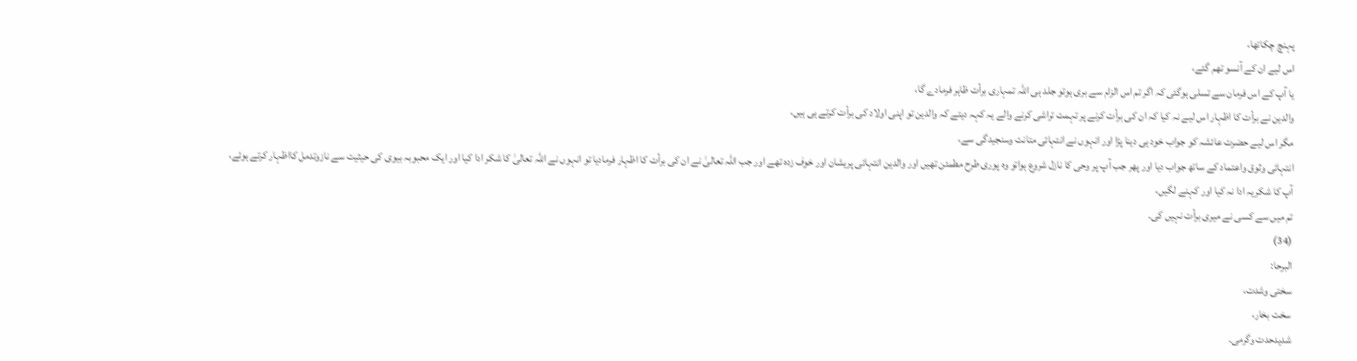پہنچ چکاتھا،
اس لیے ان کے آنسو تھم گئے،
یا آپ کے اس فرمان سے تسلی ہوگئی کہ اگر تم اس الزام سے بری ہوتو جلد ہی اللہ تمہاری برأت ظاہر فرمادے گا،
والدین نے برأت کا اظہار اس لیے نہ کیا کہ ان کی برأت کرنے پر تہمت تراشی کرنے والے یہ کہہ دیتے کہ والدین تو اپنی اولاد کی برأت کرتے ہی ہیں،
مگر اس لیے حضرت عائشہ کو جواب خود ہی دینا پڑا اور انہوں نے انتہائی متانت وسنجیدگی سے،
انتہائی وثوق واعتماد کے ساتھ جواب دیا اور پھر جب آپ پر وحی کا نازل شروع ہواتو وہ پوری طرح مطمئن تھیں اور والدین انتہائی پریشان اور خوف زدہ تھے اور جب اللہ تعالیٰ نے ان کی برأت کا اظہار فرمادیا تو انہوں نے اللہ تعالیٰ کا شکر ادا کیا اور ایک محبوبہ بیوی کی حیثیت سے نازوتدمل کااظہار کرتے ہوئے،
آپ کا شکریہ ادا نہ کیا اور کہنے لگیں،
تم میں سے کسی نے میری برأت نہیں کی۔
(34)
البرحا:
سختی وشدت،
سخت بخار،
شدیدحدت وگرمی۔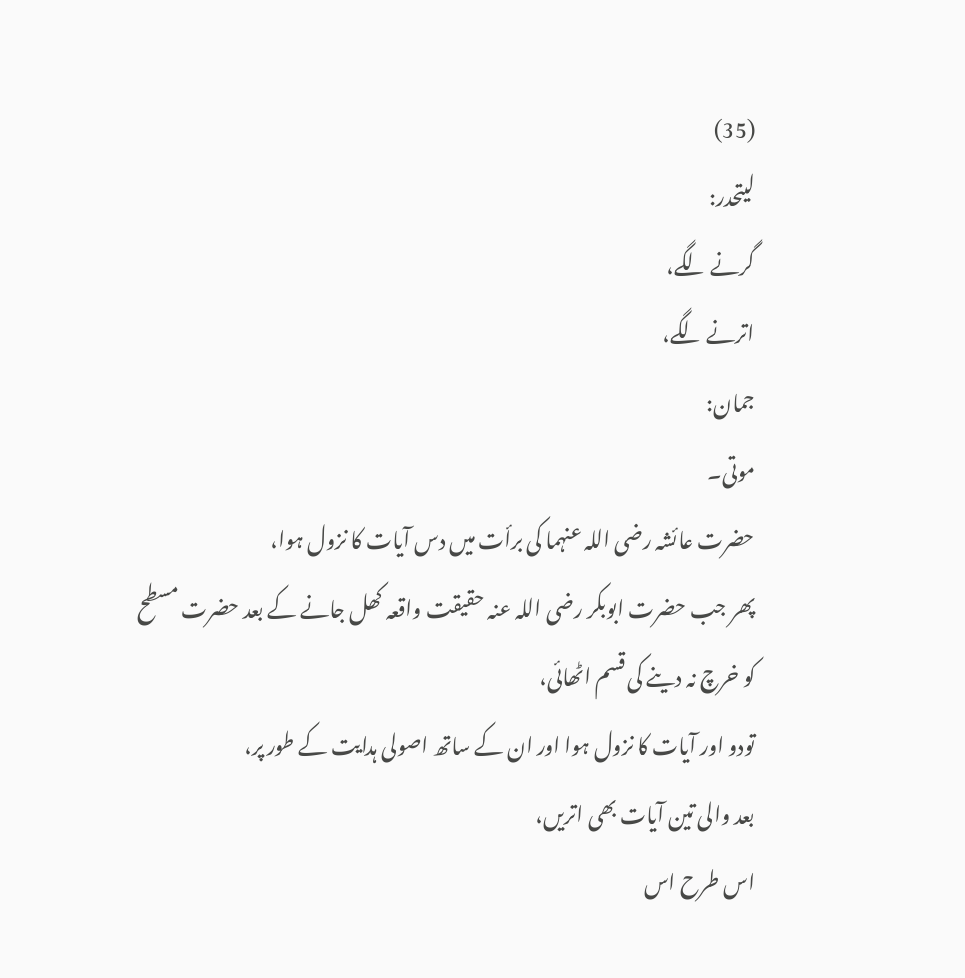(35)
ليتحدر:
گرنے لگے،
اترنے لگے،
جمان:
موتی۔
حضرت عائشہ رضی اللہ عنہما کی برأت میں دس آیات کا نزول ہوا،
پھر جب حضرت ابوبکر رضی اللہ عنہ حقیقت واقعہ کھل جانے کے بعد حضرت مسطح کو خرچ نہ دینے کی قسم اٹھائی،
تودو اور آیات کا نزول ہوا اور ان کے ساتھ اصولی ہدایت کے طور پر،
بعد والی تین آیات بھی اتریں،
اس طرح اس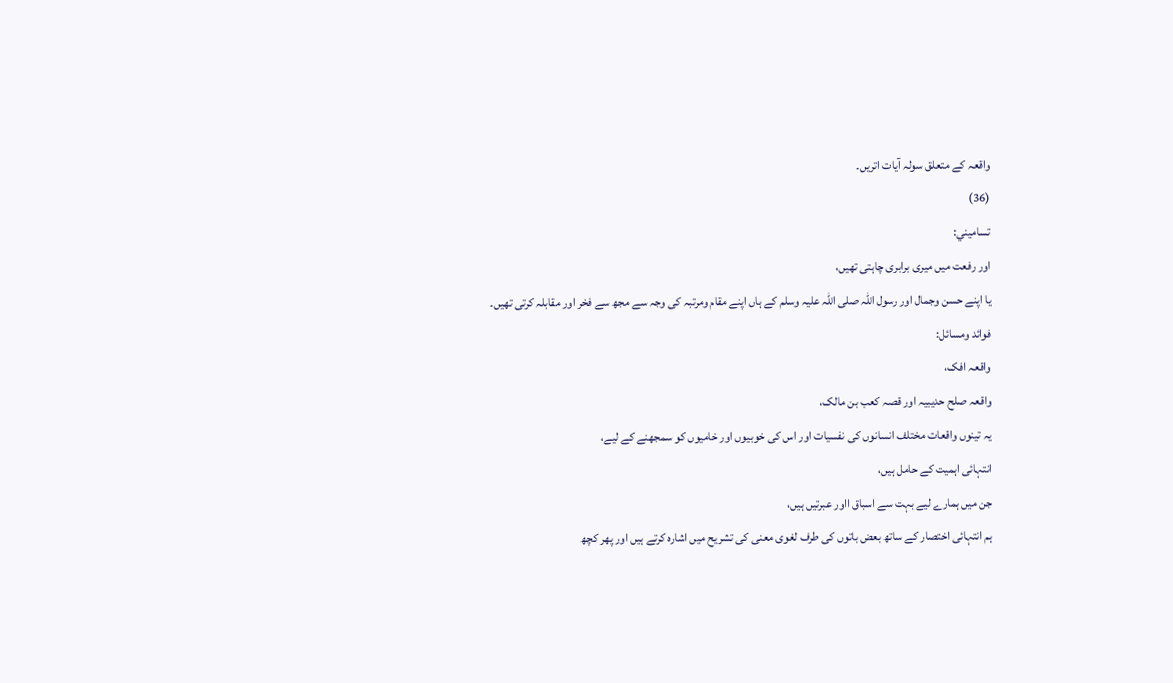واقعہ کے متعلق سولہ آیات اتریں۔
(36)
تساميني:
اور رفعت میں میری برابری چاہتی تھیں،
یا اپنے حسن وجمال اور رسول اللہ صلی اللہ علیہ وسلم کے ہاں اپنے مقام ومرتبہ کی وجہ سے مجھ سے فخر اور مقابلہ کرتی تھیں۔
فوائد ومسائل:
واقعہ افک،
واقعہ صلح حدیبیہ اور قصہ کعب بن مالک،
یہ تینوں واقعات مختلف انسانوں کی نفسیات اور اس کی خوبیوں اور خامیوں کو سمجھنے کے لیے،
انتہائی اہمیت کے حامل ہیں،
جن میں ہمارے لیے بہت سے اسباق ااور عبرتیں ہیں،
ہم انتہائی اختصار کے ساتھ بعض باتوں کی طرف لغوی معنی کی تشریح میں اشارہ کرتے ہیں اور پھر کچھ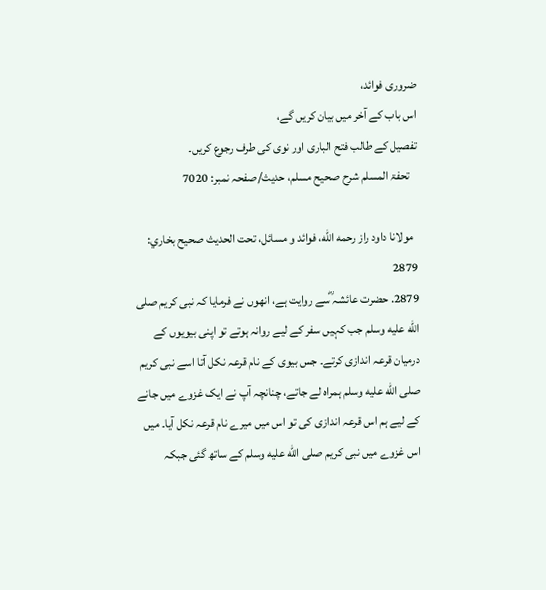ضروری فوائد،
اس باب کے آخر میں بیان کریں گے،
تفصیل کے طالب فتح الباری اور نوی کی طرف رجوع کریں۔
   تحفۃ المسلم شرح صحیح مسلم، حدیث/صفحہ نمبر: 7020

  مولانا داود راز رحمه الله، فوائد و مسائل، تحت الحديث صحيح بخاري: 2879
2879. حضرت عائشہ ؓسے روایت ہے، انھوں نے فرمایا کہ نبی کریم صلى الله عليه وسلم جب کہیں سفر کے لیے روانہ ہوتے تو اپنی بیویوں کے درمیان قرعہ اندازی کرتے۔ جس بیوی کے نام قرعہ نکل آتا اسے نبی کریم صلى الله عليه وسلم ہمراہ لے جاتے، چنانچہ آپ نے ایک غزوے میں جانے کے لیے ہم اس قرعہ اندازی کی تو اس میں میرے نام قرعہ نکل آیا۔ میں اس غزوے میں نبی کریم صلى الله عليه وسلم کے ساتھ گئی جبکہ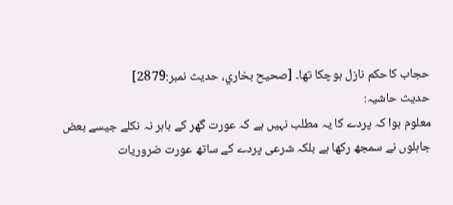حجاب کاحکم نازل ہوچکا تھا۔ [صحيح بخاري، حديث نمبر:2879]
حدیث حاشیہ:
معلوم ہوا کہ پردے کا یہ مطلب نہیں ہے کہ عورت گھر کے باہر نہ نکلے جیسے بعض جاہلوں نے سمجھ رکھا ہے بلکہ شرعی پردے کے ساتھ عورت ضروریات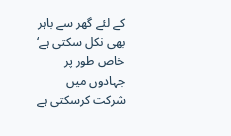کے لئے گھر سے باہر بھی نکل سکتی ہے‘ خاص طور پر جہادوں میں شرکت کرسکتی ہے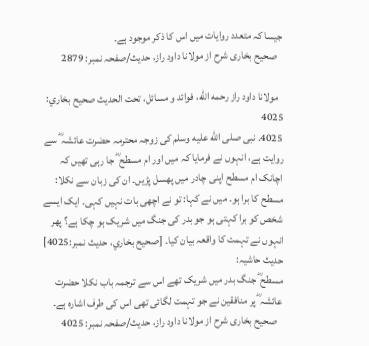جیسا کہ متعدد روایات میں اس کا ذکر موجود ہے۔
   صحیح بخاری شرح از مولانا داود راز، حدیث/صفحہ نمبر: 2879

  مولانا داود راز رحمه الله، فوائد و مسائل، تحت الحديث صحيح بخاري: 4025
4025. نبی صلى الله عليه وسلم کی زوجہ محترمہ حضرت عائشہ ؓ سے روایت ہے، انہوں نے فرمایا کہ میں اور ام مسطح ؓ جا رہی تھیں کہ اچانک ام مسطح اپنی چادر میں پھسل پڑیں۔ ان کی زبان سے نکلا: مسطح کا برا ہو۔ میں نے کہا: تو نے اچھی بات نہیں کہی۔ ایک ایسے شخص کو برا کہتی ہو جو بدر کی جنگ میں شریک ہو چکا ہے؟ پھر انہوں نے تہمت کا واقعہ بیان کیا۔ [صحيح بخاري، حديث نمبر:4025]
حدیث حاشیہ:
مسطح ؓ جنگ بدر میں شریک تھے اس سے ترجمہ باب نکلا حضرت عائشہ ؓ پر منافقین نے جو تہمت لگائی تھی اس کی طرف اشارہ ہے۔
   صحیح بخاری شرح از مولانا داود راز، حدیث/صفحہ نمبر: 4025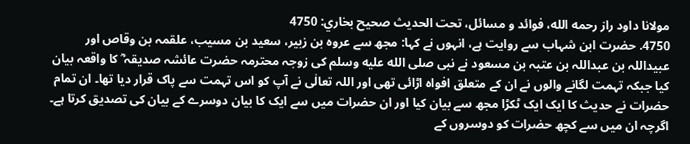مولانا داود راز رحمه الله، فوائد و مسائل، تحت الحديث صحيح بخاري: 4750
4750. حضرت ابن شہاب سے روایت ہے، انہوں نے کہا: مجھ سے عروہ بن زبیر، سعید بن مسیب، علقمہ بن وقاص اور عبیداللہ بن عبداللہ بن عتبہ بن مسعود نے نبی صلى الله عليه وسلم کی زوجہ محترمہ حضرت عائشہ صدیقہ ؓ کا واقعہ بیان کیا جبکہ تہمت لگانے والوں نے ان کے متعلق افواہ اڑائی تھی اور اللہ تعالٰی نے آپ کو اس تہمت سے پاک قرار دیا تھا۔ ان تمام حضرات نے حدیث کا ایک ایک ٹکڑا مجھ سے بیان کیا اور ان حضرات میں سے ایک کا بیان دوسرے کے بیان کی تصدیق کرتا ہے۔ اگرچہ ان میں سے کچھ حضرات کو دوسروں کے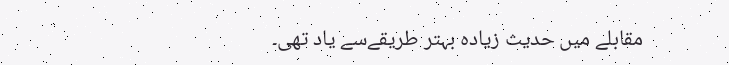مقابلے میں حدیث زیادہ بہتر طریقےسے یاد تھی۔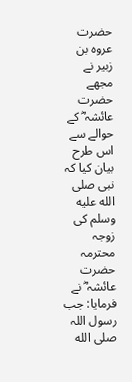حضرت عروہ بن زبیر نے مجھے حضرت عائشہ ؓ کے حوالے سے اس طرح بیان کیا کہ نبی صلى الله عليه وسلم کی زوجہ محترمہ حضرت عائشہ ؓ نے فرمایا: جب رسول اللہ صلى الله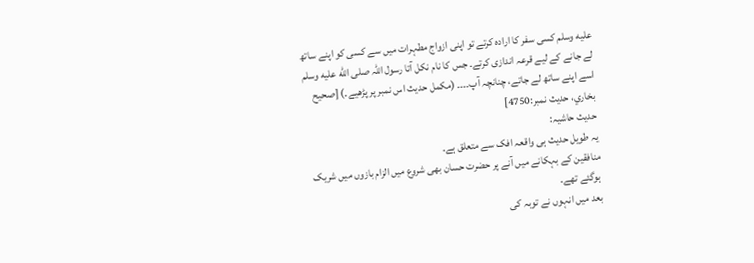عليه وسلم کسی سفر کا ارادہ کرتے تو اپنی ازواج مطہرات میں سے کسی کو اپنے ساتھ لے جانے کے لیے قرعہ اندازی کرتے۔ جس کا نام نکل آتا رسول اللہ صلى الله عليه وسلم اسے اپنے ساتھ لے جاتے، چنانچہ آپ۔۔۔۔ (مکمل حدیث اس نمبر پر پڑھیے۔) [صحيح بخاري، حديث نمبر:4750]
حدیث حاشیہ:
یہ طویل حدیث ہی واقعہ افک سے متعلق ہے۔
منافقین کے بہکانے میں آنے پر حضرت حسان بھی شروع میں الزام بازوں میں شریک ہوگئے تھے۔
بعد میں انہوں نے توبہ کی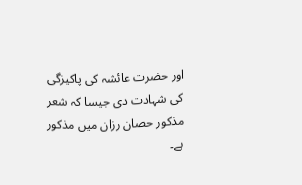اور حضرت عائشہ کی پاکیزگی کی شہادت دی جیسا کہ شعر مذکور حصان رزان میں مذکور ہے۔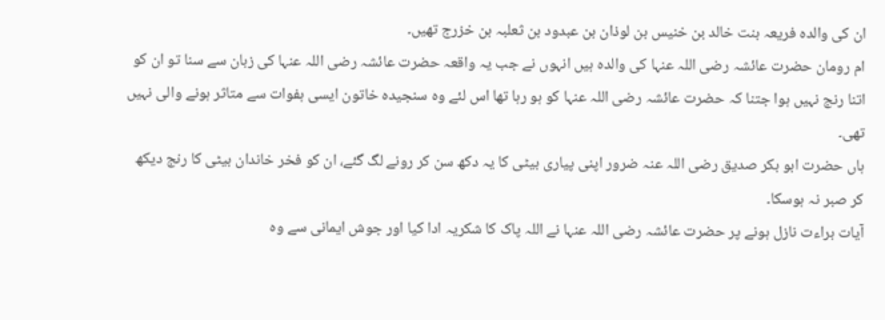ان کی والدہ فریعہ بنت خالد بن خنیس بن لوذان بن عبدود بن ثعلبہ بن خزرج تھیں۔
ام رومان حضرت عائشہ رضی اللہ عنہا کی والدہ ہیں انہوں نے جب یہ واقعہ حضرت عائشہ رضی اللہ عنہا کی زبان سے سنا تو ان کو اتنا رنج نہیں ہوا جتنا کہ حضرت عائشہ رضی اللہ عنہا کو ہو رہا تھا اس لئے وہ سنجیدہ خاتون ایسی ہفوات سے متاثر ہونے والی نہیں تھی۔
ہاں حضرت ابو بکر صدیق رضی اللہ عنہ ضرور اپنی پیاری بیٹی کا یہ دکھ سن کر رونے لگ گئے، ان کو فخر خاندان بیٹی کا رنج دیکھ کر صبر نہ ہوسکا۔
آیات براءت نازل ہونے پر حضرت عائشہ رضی اللہ عنہا نے اللہ پاک کا شکریہ ادا کیا اور جوش ایمانی سے وہ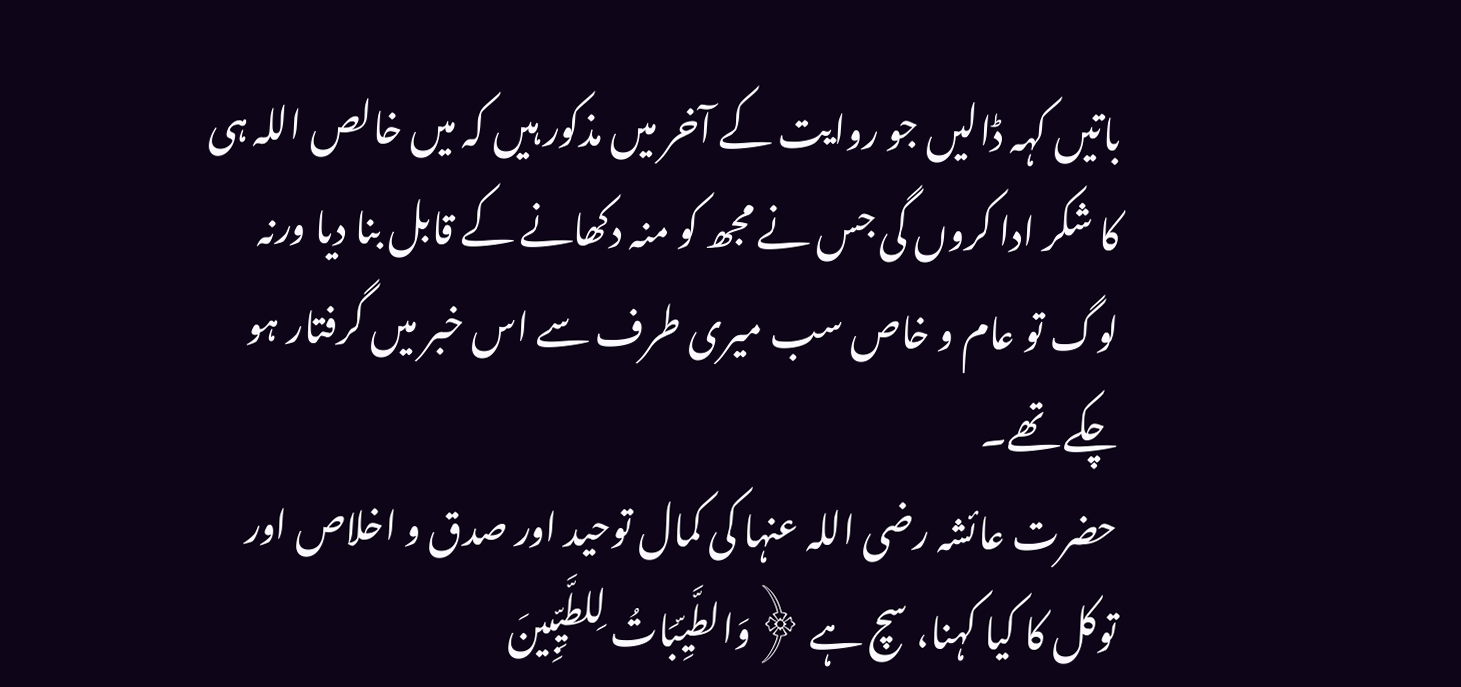باتیں کہہ ڈالیں جو روایت کے آخر میں مذکور ہیں کہ میں خالص اللہ ہی کا شکر ادا کروں گی جس نے مجھ کو منہ دکھانے کے قابل بنا دیا ورنہ لوگ تو عام و خاص سب میری طرف سے اس خبر میں گرفتار ہو چکے تھے۔
حضرت عائشہ رضی اللہ عنہا کی کمال توحید اور صدق و اخلاص اور توکل کا کیا کہنا، سچ ہے ﴿وَالطَّيِّبَاتُ لِلطَّيِّبِينَ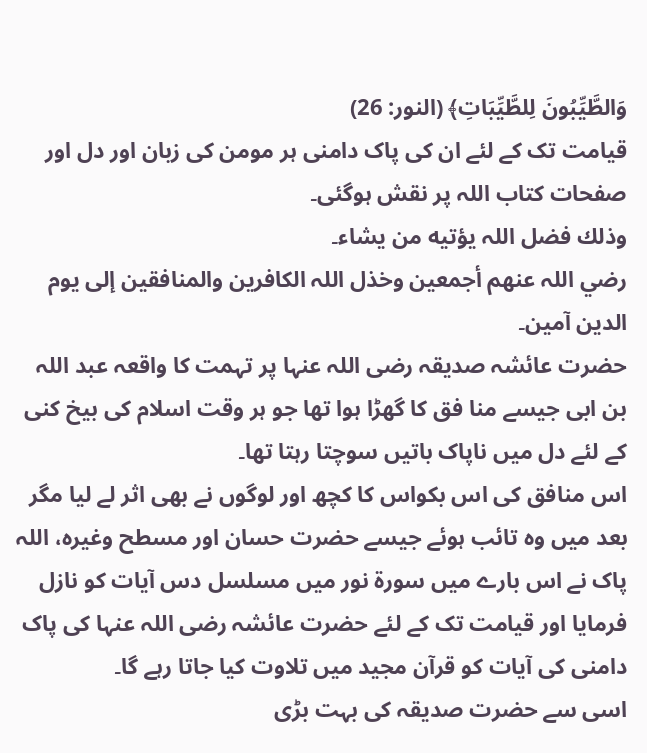وَالطَّيِّبُونَ لِلطَّيِّبَاتِ﴾ (النور: 26)
قیامت تک کے لئے ان کی پاک دامنی ہر مومن کی زبان اور دل اور صفحات کتاب اللہ پر نقش ہوگئی۔
وذلك فضل اللہ یؤتیه من یشاء۔
رضي اللہ عنھم أجمعین وخذل اللہ الکافرین والمنافقین إلی یوم الدین آمین۔
حضرت عائشہ صدیقہ رضی اللہ عنہا پر تہمت کا واقعہ عبد اللہ بن ابی جیسے منا فق کا گھڑا ہوا تھا جو ہر وقت اسلام کی بیخ کنی کے لئے دل میں ناپاک باتیں سوچتا رہتا تھا۔
اس منافق کی اس بکواس کا کچھ اور لوگوں نے بھی اثر لے لیا مگر بعد میں وہ تائب ہوئے جیسے حضرت حسان اور مسطح وغیرہ، اللہ پاک نے اس بارے میں سورۃ نور میں مسلسل دس آیات کو نازل فرمایا اور قیامت تک کے لئے حضرت عائشہ رضی اللہ عنہا کی پاک دامنی کی آیات کو قرآن مجید میں تلاوت کیا جاتا رہے گا۔
اسی سے حضرت صدیقہ کی بہت بڑی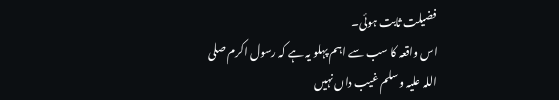فضیلت ثابت ہوئی۔
اس واقعہ کا سب سے اہم پہلو یہ ہے کہ رسول اکرم صلی اللہ علیہ وسلم غیب داں نہیں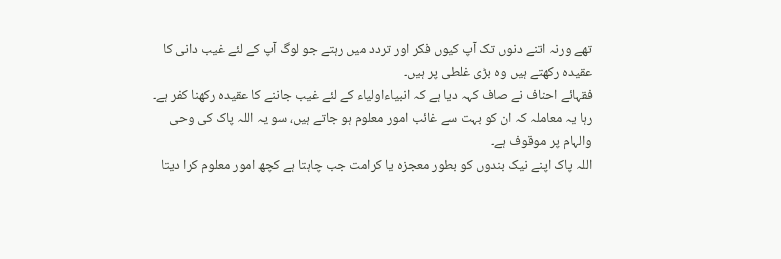تھے ورنہ اتنے دنوں تک آپ کیوں فکر اور تردد میں رہتے جو لوگ آپ کے لئے غیب دانی کا عقیدہ رکھتے ہیں وہ بڑی غلطی پر ہیں۔
فقہائے احناف نے صاف کہہ دیا ہے کہ انبیاءاولیاء کے لئے غیب جاننے کا عقیدہ رکھنا کفر ہے۔
رہا یہ معاملہ کہ ان کو بہت سے غائب امور معلوم ہو جاتے ہیں، سو یہ اللہ پاک کی وحی والہام پر موقوف ہے۔
اللہ پاک اپنے نیک بندوں کو بطور معجزہ یا کرامت جب چاہتا ہے کچھ امور معلوم کرا دیتا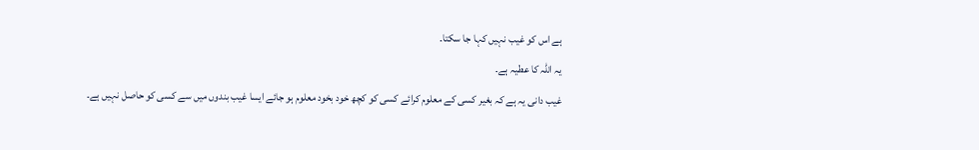ہے اس کو غیب نہیں کہا جا سکتا۔
یہ اللہ کا عطیہ ہے۔
غیب دانی یہ ہے کہ بغیر کسی کے معلوم کرائے کسی کو کچھ خود بخود معلوم ہو جائے ایسا غیب بندوں میں سے کسی کو حاصل نہیں ہے۔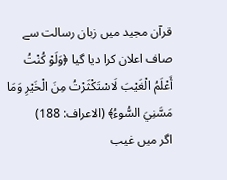قرآن مجید میں زبان رسالت سے صاف اعلان کرا دیا گیا ﴿وَلَوْ كُنْتُ أَعْلَمُ الْغَيْبَ لَاسْتَكْثَرْتُ مِنَ الْخَيْرِ وَمَا مَسَّنِيَ السُّوءُ﴾ (الاعراف: 188)
اگر میں غیب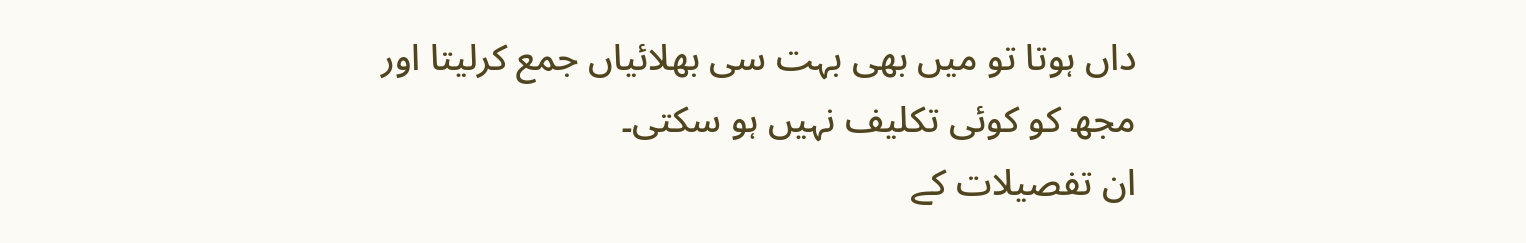داں ہوتا تو میں بھی بہت سی بھلائیاں جمع کرلیتا اور مجھ کو کوئی تکلیف نہیں ہو سکتی۔
ان تفصیلات کے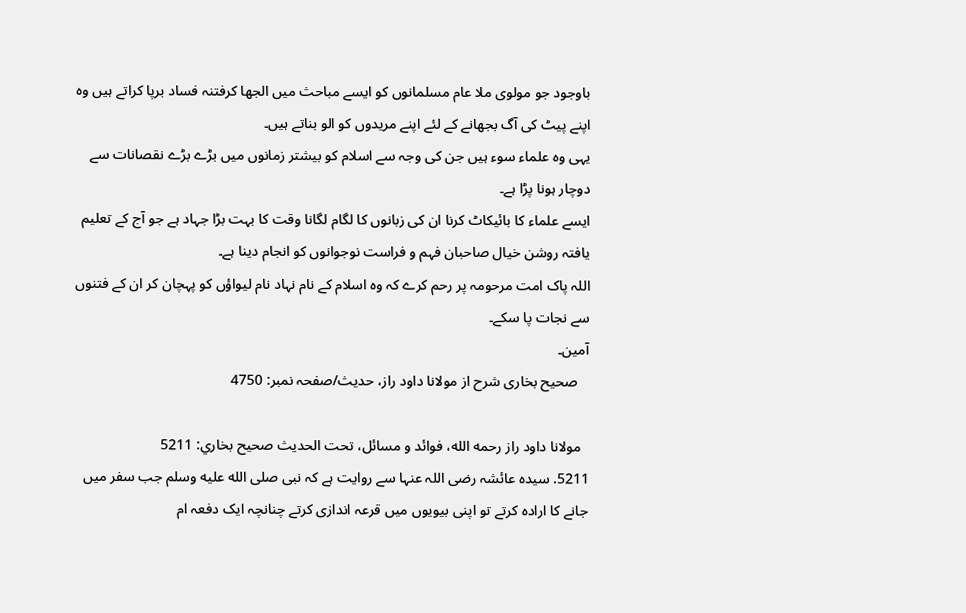باوجود جو مولوی ملا عام مسلمانوں کو ایسے مباحث میں الجھا کرفتنہ فساد برپا کراتے ہیں وہ اپنے پیٹ کی آگ بجھانے کے لئے اپنے مریدوں کو الو بناتے ہیں۔
یہی وہ علماء سوء ہیں جن کی وجہ سے اسلام کو بیشتر زمانوں میں بڑے بڑے نقصانات سے دوچار ہونا پڑا ہے۔
ایسے علماء کا بائیکاٹ کرنا ان کی زبانوں کا لگام لگانا وقت کا بہت بڑا جہاد ہے جو آج کے تعلیم یافتہ روشن خیال صاحبان فہم و فراست نوجوانوں کو انجام دینا ہے۔
اللہ پاک امت مرحومہ پر رحم کرے کہ وہ اسلام کے نام نہاد نام لیواؤں کو پہچان کر ان کے فتنوں سے نجات پا سکے۔
آمین۔
   صحیح بخاری شرح از مولانا داود راز، حدیث/صفحہ نمبر: 4750

  مولانا داود راز رحمه الله، فوائد و مسائل، تحت الحديث صحيح بخاري: 5211
5211. سیدہ عائشہ رضی اللہ عنہا سے روایت ہے کہ نبی صلى الله عليه وسلم جب سفر میں جانے کا ارادہ کرتے تو اپنی بیویوں میں قرعہ اندازی کرتے چنانچہ ایک دفعہ ام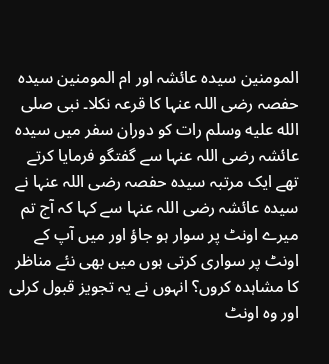المومنین سیدہ عائشہ اور ام المومنین سیدہ حفصہ رضی اللہ عنہا کا قرعہ نکلا۔ نبی صلى الله عليه وسلم رات کو دوران سفر میں سیدہ عائشہ رضی اللہ عنہا سے گفتگو فرمایا کرتے تھے ایک مرتبہ سیدہ حفصہ رضی اللہ عنہا نے سیدہ عائشہ رضی اللہ عنہا سے کہا کہ آج تم میرے اونٹ پر سوار ہو جاؤ اور میں آپ کے اونٹ پر سواری کرتی ہوں میں بھی نئے مناظر کا مشاہدہ کروں؟ انہوں نے یہ تجویز قبول کرلی اور وہ اونٹ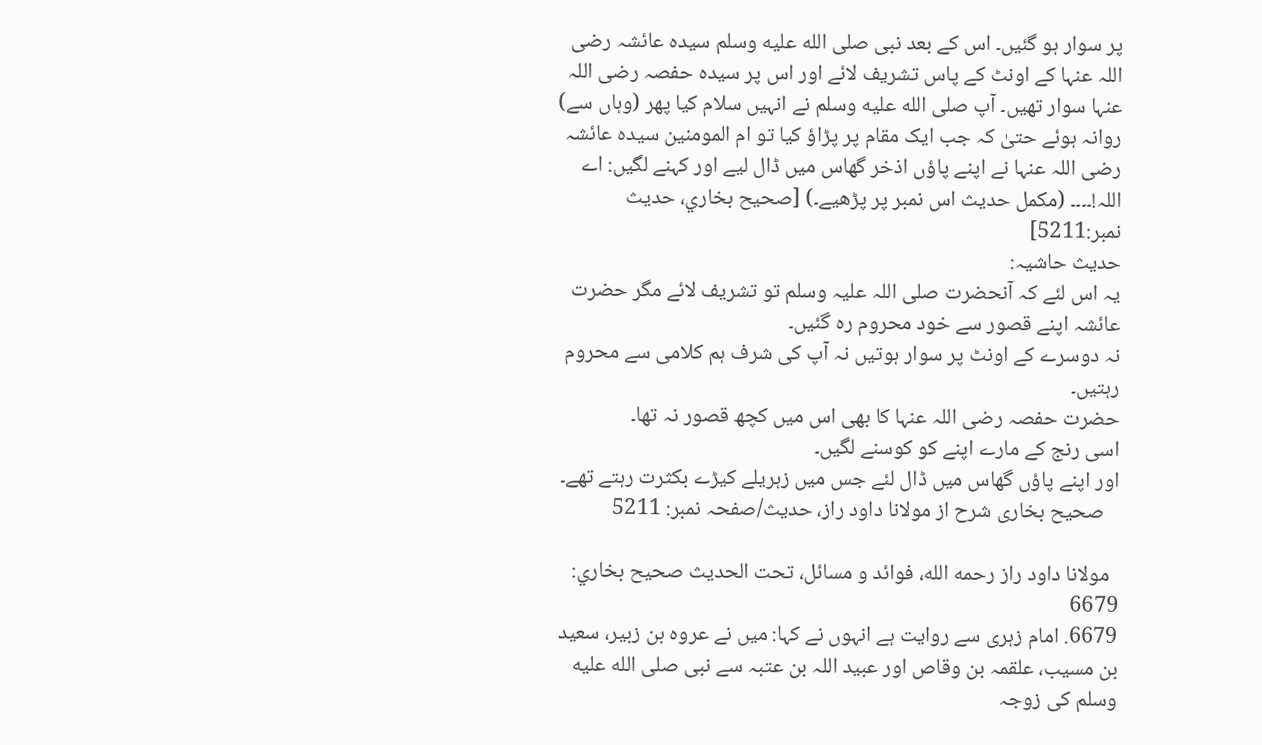پر سوار ہو گئیں۔ اس کے بعد نبی صلى الله عليه وسلم سیدہ عائشہ رضی اللہ عنہا کے اونٹ کے پاس تشریف لائے اور اس پر سیدہ حفصہ رضی اللہ عنہا سوار تھیں۔ آپ صلى الله عليه وسلم نے انہیں سلام کیا پھر (وہاں سے) روانہ ہوئے حتیٰ کہ جب ایک مقام پر پڑاؤ کیا تو ام المومنین سیدہ عائشہ رضی اللہ عنہا نے اپنے پاؤں اذخر گھاس میں ڈال لیے اور کہنے لگیں: اے اللہ!۔۔۔۔ (مکمل حدیث اس نمبر پر پڑھیے۔) [صحيح بخاري، حديث نمبر:5211]
حدیث حاشیہ:
یہ اس لئے کہ آنحضرت صلی اللہ علیہ وسلم تو تشریف لائے مگر حضرت عائشہ اپنے قصور سے خود محروم رہ گئیں۔
نہ دوسرے کے اونٹ پر سوار ہوتیں نہ آپ کی شرف ہم کلامی سے محروم رہتیں۔
حضرت حفصہ رضی اللہ عنہا کا بھی اس میں کچھ قصور نہ تھا۔
اسی رنج کے مارے اپنے کو کوسنے لگیں۔
اور اپنے پاؤں گھاس میں ڈال لئے جس میں زہریلے کیڑے بکثرت رہتے تھے۔
   صحیح بخاری شرح از مولانا داود راز، حدیث/صفحہ نمبر: 5211

  مولانا داود راز رحمه الله، فوائد و مسائل، تحت الحديث صحيح بخاري: 6679
6679. امام زہری سے روایت ہے انہوں نے کہا: میں نے عروہ بن زبیر، سعید بن مسیب، علقمہ بن وقاص اور عبید اللہ بن عتبہ سے نبی صلى الله عليه وسلم کی زوجہ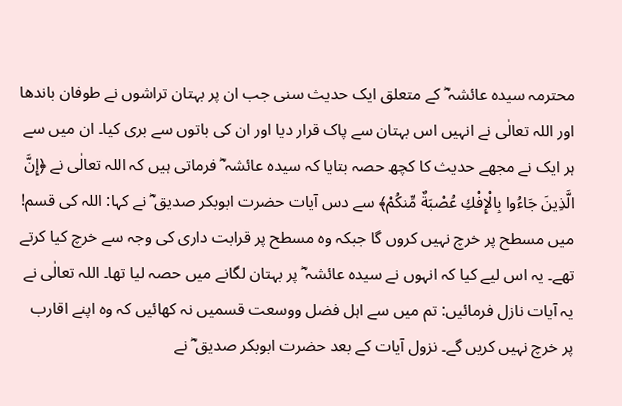محترمہ سیدہ عائشہ ؓ کے متعلق ایک حدیث سنی جب ان پر بہتان تراشوں نے طوفان باندھا اور اللہ تعالٰی نے انہیں اس بہتان سے پاک قرار دیا اور ان کی باتوں سے بری کیا۔ ان میں سے ہر ایک نے مجھے حدیث کا کچھ حصہ بتایا کہ سیدہ عائشہ ؓ فرماتی ہیں کہ اللہ تعالٰی نے ﴿إِنَّ الَّذِينَ جَاءُوا بِالْإِفْكِ عُصْبَةٌ مِّنكُمْ﴾ سے دس آیات حضرت ابوبکر صدیق ؓ نے کہا: اللہ کی قسم! میں مسطح پر خرچ نہیں کروں گا جبکہ وہ مسطح پر قرابت داری کی وجہ سے خرچ کیا کرتے تھے۔ یہ اس لیے کیا کہ انہوں نے سیدہ عائشہ ؓ پر بہتان لگانے میں حصہ لیا تھا۔ اللہ تعالٰی نے یہ آیات نازل فرمائیں: تم میں سے اہل فضل ووسعت قسمیں نہ کھائیں کہ وہ اپنے اقارب پر خرچ نہیں کریں گے۔ نزول آیات کے بعد حضرت ابوبکر صدیق ؓ نے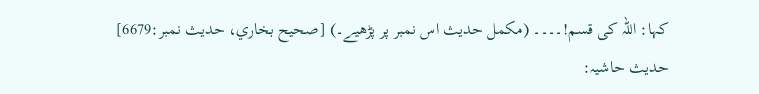کہا: اللہ کی قسم!۔۔۔۔ (مکمل حدیث اس نمبر پر پڑھیے۔) [صحيح بخاري، حديث نمبر:6679]
حدیث حاشیہ: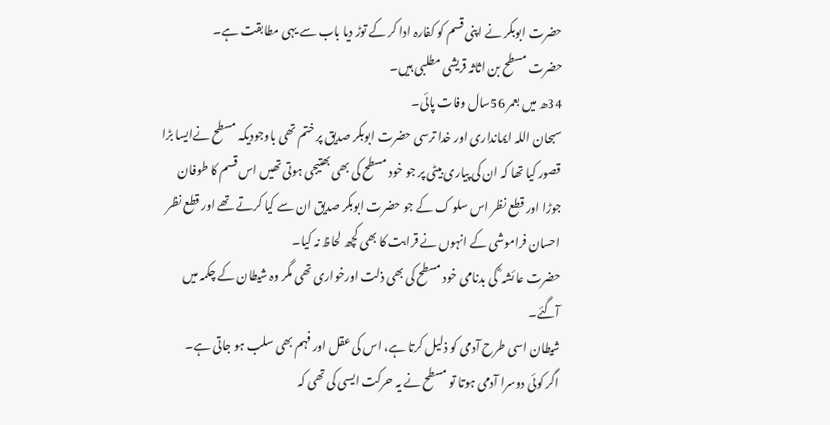حضرت ابوبکر نے اپنی قسم کو کفارہ ادا کر کے توڑ دیا باب سے یہی مطابقت ہے۔
حضرت مسطح بن اثاثہ قریشی مطلبی ہیں۔
34ھ میں بعمر 56سال وفات پائی۔
سبحان اللہ ایمانداری اور خدا ترسی حضرت ابوبکر صدیق پر ختم تھی باوجودیکہ مسطح نےایسا بڑا قصور کیا تھا کہ ان کی پیاری بیٹی پر جو خود مسطح کی بھی بھتیجی ہوتی تھیں اس قسم کا طوفان جوڑا اور قطع نظر اس سلو ک کے جو حضرت ابوبکر صدیق ان سے کیا کرتے تھے اور قطع نظر احسان فراموشی کے انہوں نے قرابت کا بھی کچھ لحاظ نہ کیا۔
حضرت عائشہ ؓ کی بدنامی خود مسطح کی بھی ذلت اورخواری تھی مگر وہ شیطان کے چکمہ میں آگئے۔
شیطان اسی طرح آدمی کو ذلیل کرتا ہے، اس کی عقل اور فہم بھی سلب ہو جاتی ہے۔
اگر کوئی دوسرا آدمی ہوتا تو مسطح نے یہ حرکت ایسی کی تھی کہ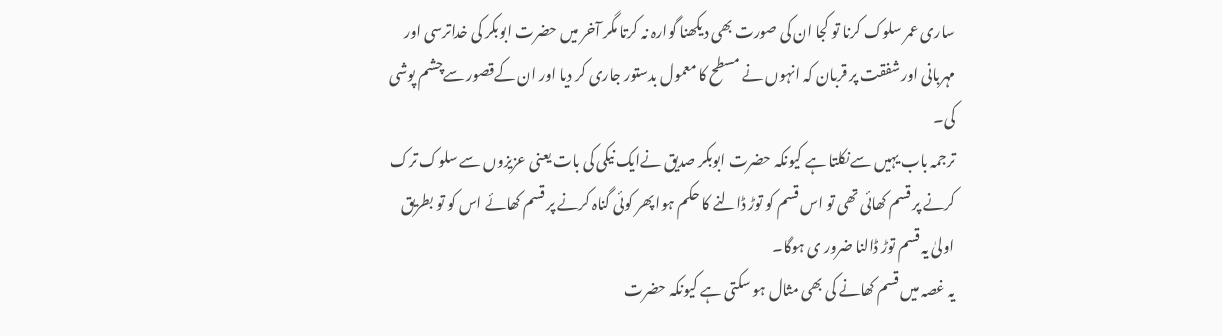ساری عمر سلوک کرنا تو کجا ان کی صورت بھی دیکھنا گوارہ نہ کرتا مگر آخر میں حضرت ابوبکر کی خداترسی اور مہربانی اور شفقت پر قربان کہ انہوں نے مسطح کا معمول بدستور جاری کر دیا اور ان کےقصور سےچشم پوشی کی۔
ترجمہ باب یہیں سےنکلتا ہے کیونکہ حضرت ابوبکر صدیق نےایک نیکی کی بات یعنی عزیزوں سے سلوک ترک کرنے پر قسم کھائی تھی تو اس قسم کو توڑ ڈالنے کا حکم ہوا پھر کوئی گناہ کرنے پر قسم کھائے اس کو تو بطریق اولیٰ یہ قسم توڑ ڈالنا ضرور ی ہوگا۔
یہ غصہ میں قسم کھانے کی بھی مثال ہو سکتی ہے کیونکہ حضرت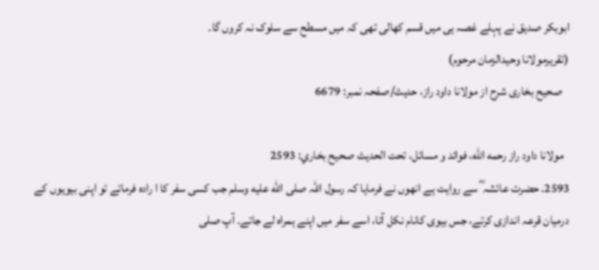ابوبکر صدیق نے پہلے غصہ ہی میں قسم کھالی تھی کہ میں مسطح سے سلوک نہ کروں گا۔
(تقریرمولانا وحیدالزمان مرحوم)
   صحیح بخاری شرح از مولانا داود راز، حدیث/صفحہ نمبر: 6679

  مولانا داود راز رحمه الله، فوائد و مسائل، تحت الحديث صحيح بخاري: 2593
2593. حضرت عائشہ ؓ سے روایت ہے انھوں نے فرمایا کہ رسول اللہ صلى الله عليه وسلم جب کسی سفر کا ا رادہ فرماتے تو اپنی بیویوں کے درمیان قرعہ اندازی کرتے، جس بیوی کانام نکل آتا، اسے سفر میں اپنے ہمراہ لے جاتے۔ آپ صلى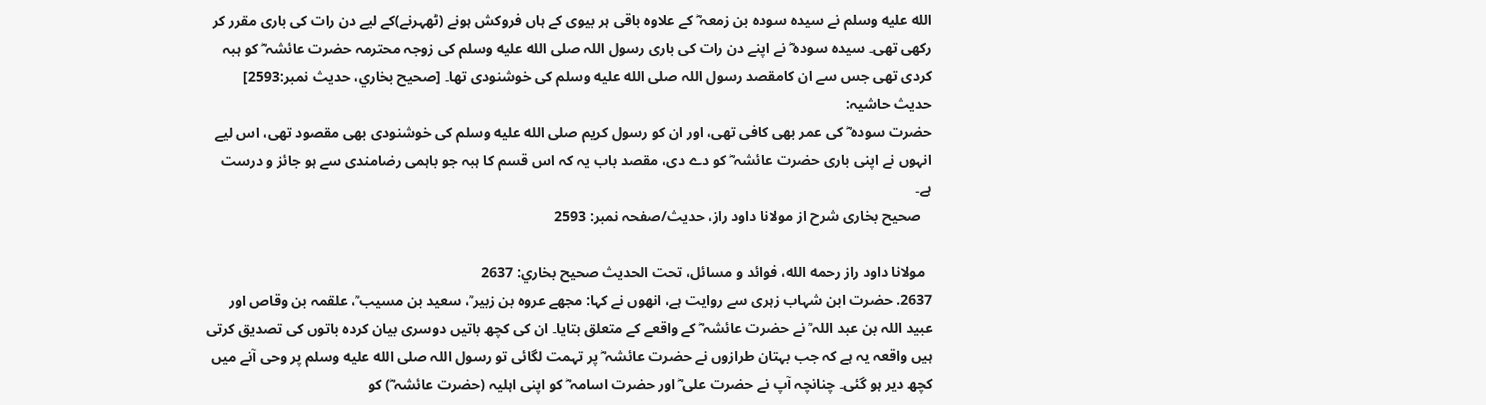الله عليه وسلم نے سیدہ سودہ بن زمعہ ؓ کے علاوہ باقی ہر بیوی کے ہاں فروکش ہونے (ٹھہرنے)کے لیے دن رات کی باری مقرر کر رکھی تھی۔ سیدہ سودہ ؓ نے اپنے دن رات کی باری رسول اللہ صلى الله عليه وسلم کی زوجہ محترمہ حضرت عائشہ ؓ کو ہبہ کردی تھی جس سے ان کامقصد رسول اللہ صلى الله عليه وسلم کی خوشنودی تھا۔ [صحيح بخاري، حديث نمبر:2593]
حدیث حاشیہ:
حضرت سودہ ؓ کی عمر بھی کافی تھی، اور ان کو رسول کریم صلى الله عليه وسلم کی خوشنودی بھی مقصود تھی، اس لیے انہوں نے اپنی باری حضرت عائشہ ؓ کو دے دی، مقصد باب یہ کہ اس قسم کا ہبہ جو باہمی رضامندی سے ہو جائز و درست ہے۔
   صحیح بخاری شرح از مولانا داود راز، حدیث/صفحہ نمبر: 2593

  مولانا داود راز رحمه الله، فوائد و مسائل، تحت الحديث صحيح بخاري: 2637
2637. حضرت ابن شہاب زہری سے روایت ہے، انھوں نے کہا: مجھے عروہ بن زبیر ؒ، سعید بن مسیب ؒ، علقمہ بن وقاص اور عبید اللہ بن عبد اللہ ؒ نے حضرت عائشہ ؓ کے واقعے کے متعلق بتایا۔ ان کی کچھ باتیں دوسری بیان کردہ باتوں کی تصدیق کرتی ہیں واقعہ یہ ہے کہ جب بہتان طرازوں نے حضرت عائشہ ؓ پر تہمت لگائی تو رسول اللہ صلى الله عليه وسلم پر وحی آنے میں کچھ دیر ہو گئی۔ چنانچہ آپ نے حضرت علی ؓ اور حضرت اسامہ ؓ کو اپنی اہلیہ (حضرت عائشہ ؓ) کو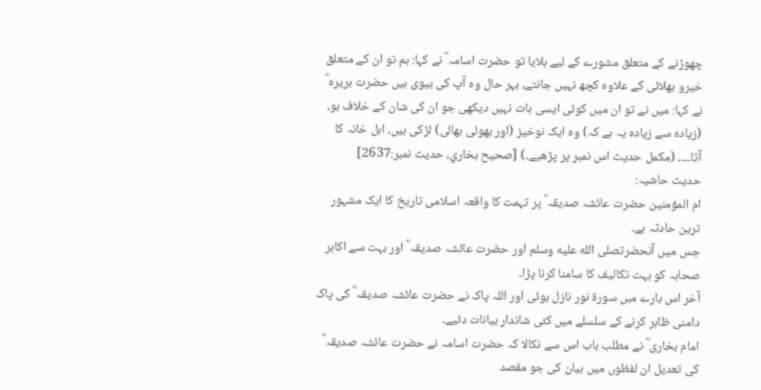چھوڑنے کے متعلق مشورے کے لیے بلایا تو حضرت اسامہ ؓ نے کہا: ہم تو ان کے متعلق خیرو بھلائی کے علاوہ کچھ نہیں جانتے، بہر حال وہ آپ کی بیوی ہیں حضرت بریرہ ؓ نے کہا: میں نے تو ان میں کوئی ایسی بات نہیں دیکھی جو ان کی شان کے خلاف ہو، (زیادہ سے زیادہ یہ ہے کہ) وہ ایک نوخیز (اور بھولی بھالی) لڑکی ہیں، اہل خانہ کا آٹا۔۔۔۔ (مکمل حدیث اس نمبر پر پڑھیے۔) [صحيح بخاري، حديث نمبر:2637]
حدیث حاشیہ:
ام المؤمنین حضرت عائشہ صدیقہ ؓ پر تہمت کا واقعہ اسلامی تاریخ کا ایک مشہور ترین حادثہ ہے۔
جس میں آنحضرتصلى الله عليه وسلم اور حضرت عائشہ صدیقہ ؓ اور بہت سے اکابر صحابہ کو بہت تکالیف کا سامنا کرنا پڑا۔
آخر اس بارے مبں سورۃ نور نازل ہوئی اور اللہ پاک نے حضرت عائشہ صدیقہ ؓ کی پاک دامنی ظاہر کرنے کے سلسلے میں کئی شاندار بیانات دئیے۔
امام بخاری ؒ نے مطلب باب اس سے نکالا کہ حضرت اسامہ نے حضرت عائشہ صدیقہ ؓ کی تعدیل ان لفظوں میں بیان کی جو مقصد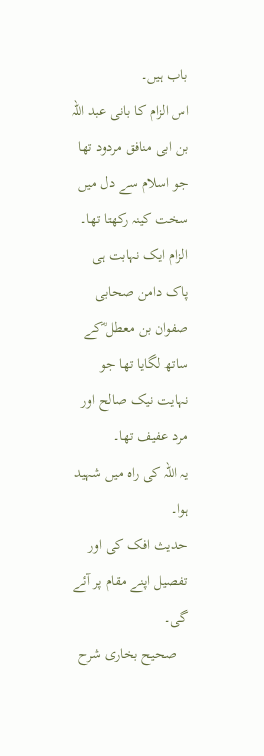باب ہیں۔
اس الزام کا بانی عبد اللہ بن ابی منافق مردود تھا جو اسلام سے دل میں سخت کینہ رکھتا تھا۔
الزام ایک نہابت ہی پاک دامن صحابی صفوان بن معطل ؓکے ساتھ لگایا تھا جو نہایت نیک صالح اور مرد عفیف تھا۔
یہ اللہ کی راہ میں شہید ہوا۔
حدیث افک کی اور تفصیل اپنے مقام پر آئے گی۔
   صحیح بخاری شرح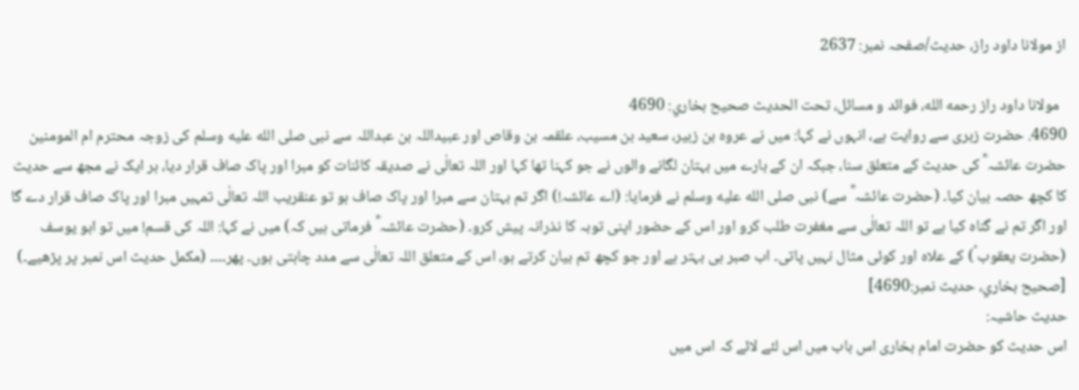از مولانا داود راز، حدیث/صفحہ نمبر: 2637

  مولانا داود راز رحمه الله، فوائد و مسائل، تحت الحديث صحيح بخاري: 4690
4690. حضرت زہری سے روایت ہے، انہوں نے کہا: میں نے عروہ بن زبیر، سعید بن مسیب، علقمہ بن وقاص اور عبیداللہ بن عبداللہ سے نبی صلى الله عليه وسلم کی زوجہ محترم ام المومنین حضرت عائشہ ؓ کی حدیث کے متعلق سنا، جبکہ ان کے بارے میں بہتان لگانے والوں نے جو کہنا تھا کہا اور اللہ تعالٰی نے صدیقہ کائنات کو مبرا اور پاک صاف قرار دیا، ہر ایک نے مجھ سے حدیث کا کچھ حصہ بیان کیا۔ (حضرت عائشہ ؓ سے) نبی صلى الله عليه وسلم نے فرمایا: (اے عائشہ!) اگر تم بہتان سے مبرا اور پاک صاف ہو تو عنقریب اللہ تعالٰی تمہیں مبرا اور پاک صاف قرار دے گا اور اگر تم نے گناہ کیا ہے تو اللہ تعالٰی سے مغفرت طلب کرو اور اس کے حضور اپنی توبہ کا نذرانہ پیش کرو۔ (حضرت عائشہ ؓ فرماتی ہیں کہ) میں نے کہا: اللہ کی قسم! میں تو ابو یوسف (حضرت یعقوب ؑ) کے علاہ اور کوئی مثال نہیں پاتی۔ اب صبر ہی بہتر ہے اور جو کچھ تم بیان کرتے ہو، اس کے متعلق اللہ تعالٰی سے مدد چاہتی ہوں۔ پھر۔۔۔۔ (مکمل حدیث اس نمبر پر پڑھیے۔) [صحيح بخاري، حديث نمبر:4690]
حدیث حاشیہ:
اس حدیث کو حضرت امام بخاری اس باب میں اس لئے لائے کہ اس میں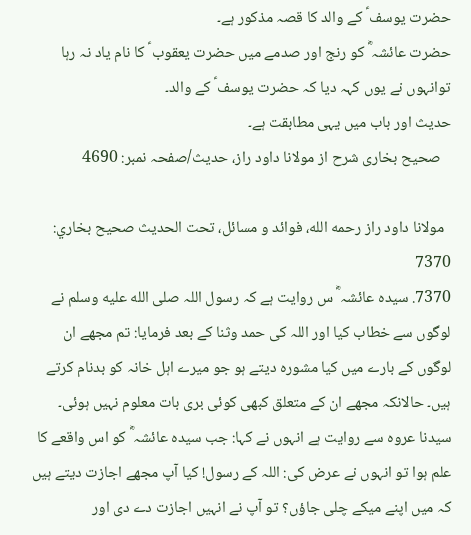حضرت یوسف ؑ کے والد کا قصہ مذکور ہے۔
حضرت عائشہ ؓ کو رنج اور صدمے میں حضرت یعقوب ؑ کا نام یاد نہ رہا توانہوں نے یوں کہہ دیا کہ حضرت یوسف ؑ کے والد۔
حدیث اور باب میں یہی مطابقت ہے۔
   صحیح بخاری شرح از مولانا داود راز، حدیث/صفحہ نمبر: 4690

  مولانا داود راز رحمه الله، فوائد و مسائل، تحت الحديث صحيح بخاري: 7370
7370. سیدہ عائشہ ؓ س روایت ہے کہ رسول اللہ صلى الله عليه وسلم نے لوگوں سے خطاب کیا اور اللہ کی حمد وثنا کے بعد فرمایا: تم مجھے ان لوگوں کے بارے میں کیا مشورہ دیتے ہو جو میرے اہل خانہ کو بدنام کرتے ہیں۔ حالانکہ مجھے ان کے متعلق کبھی کوئی بری بات معلوم نہیں ہوئی۔ سیدنا عروہ سے روایت ہے انہوں نے کہا: جب سیدہ عائشہ ؓ کو اس واقعے کا علم ہوا تو انہوں نے عرض کی: اللہ کے رسول! کیا آپ مجھے اجازت دیتے ہیں کہ میں اپنے میکے چلی جاؤں؟ تو آپ نے انہیں اجازت دے دی اور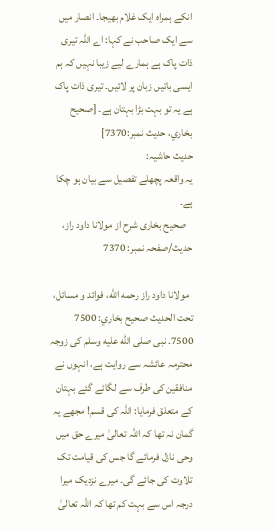انکے ہمراہ ایک غلام بھیجا۔ انصار میں سے ایک صاحب نے کہا: اے اللہ تیری ذات پاک ہے ہمارے لیے زیبا نہیں کہ ہم ایسی باتیں زبان پر لائیں۔ تیری ذات پاک ہے یہ تو بہت بڑا بہتان ہے۔ [صحيح بخاري، حديث نمبر:7370]
حدیث حاشیہ:
یہ واقعہ پچھلے تفصیل سے بیان ہو چکا ہے۔
   صحیح بخاری شرح از مولانا داود راز، حدیث/صفحہ نمبر: 7370

  مولانا داود راز رحمه الله، فوائد و مسائل، تحت الحديث صحيح بخاري: 7500
7500. نبی صلى الله عليه وسلم کی زوجہ محترمہ عائشہ سے روایت ہے، انہوں نے منافقین کی طرف سے لگائے گئے بہتان کے متعلق فرمایا: اللہ کی قسم! مجھے یہ گمان نہ تھا کہ اللہ تعالیٰ میرے حق میں وحی نازل فرمائے گا جس کی قیامت تک تلاوت کی جائے گی۔ میرے نزدیک میرا درجہ اس سے بہت کم تھا کہ اللہ تعالیٰ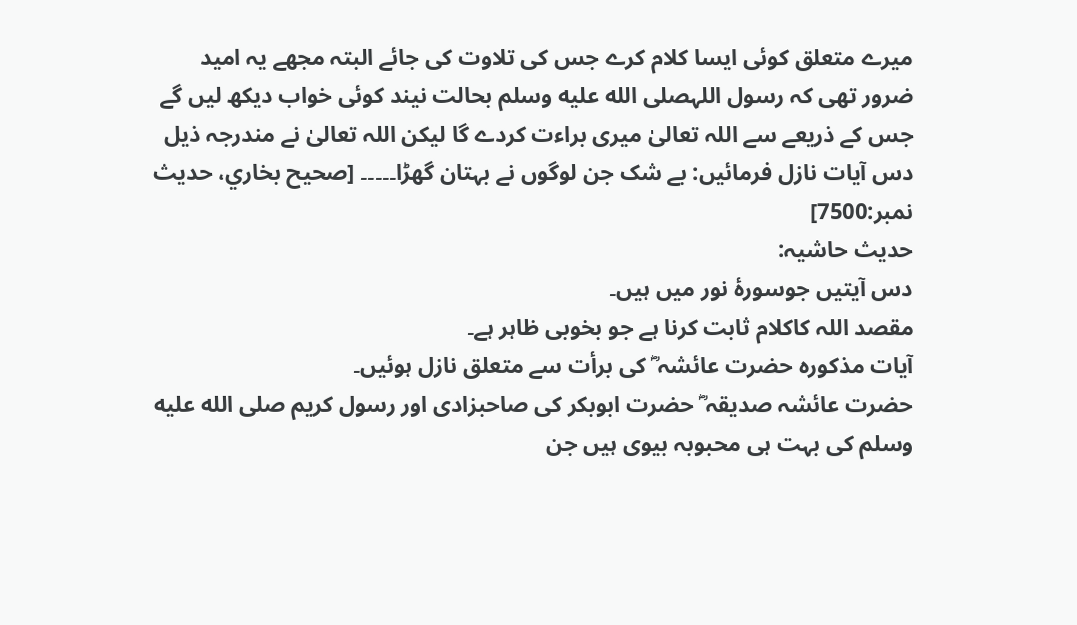میرے متعلق کوئی ایسا کلام کرے جس کی تلاوت کی جائے البتہ مجھے یہ امید ضرور تھی کہ رسول اللہصلى الله عليه وسلم بحالت نیند کوئی خواب دیکھ لیں گے جس کے ذریعے سے اللہ تعالیٰ میری براءت کردے گا لیکن اللہ تعالیٰ نے مندرجہ ذیل دس آیات نازل فرمائیں: بے شک جن لوگوں نے بہتان گھڑا۔۔۔۔۔ [صحيح بخاري، حديث نمبر:7500]
حدیث حاشیہ:
دس آیتیں جوسورۂ نور میں ہیں۔
مقصد اللہ کاکلام ثابت کرنا ہے جو بخوبی ظاہر ہے۔
آیات مذکورہ حضرت عائشہ ؓ کی برأت سے متعلق نازل ہوئیں۔
حضرت عائشہ صدیقہ ؓ حضرت ابوبکر کی صاحبزادی اور رسول کریم صلى الله عليه وسلم کی بہت ہی محبوبہ بیوی ہیں جن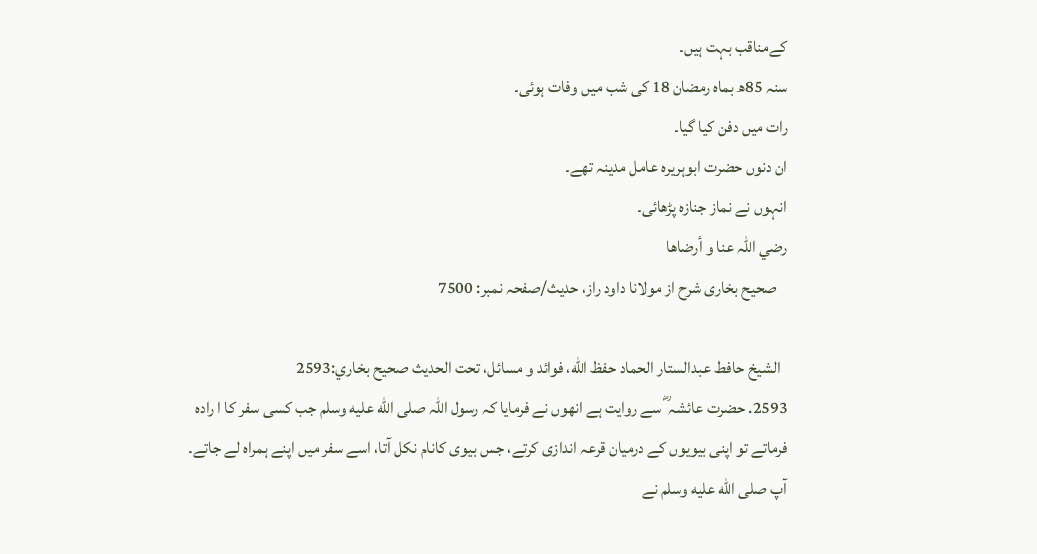کےمناقب بہت ہیں۔
سنہ 85ھ بماہ رمضان 18 کی شب میں وفات ہوئی۔
رات میں دفن کیا گیا۔
ان دنوں حضرت ابوہریرہ عامل مدینہ تھے۔
انہوں نے نماز جنازہ پڑھائی۔
رضي اللہ عنا و أرضاھا
   صحیح بخاری شرح از مولانا داود راز، حدیث/صفحہ نمبر: 7500

  الشيخ حافط عبدالستار الحماد حفظ الله، فوائد و مسائل، تحت الحديث صحيح بخاري:2593
2593. حضرت عائشہ ؓ سے روایت ہے انھوں نے فرمایا کہ رسول اللہ صلى الله عليه وسلم جب کسی سفر کا ا رادہ فرماتے تو اپنی بیویوں کے درمیان قرعہ اندازی کرتے، جس بیوی کانام نکل آتا، اسے سفر میں اپنے ہمراہ لے جاتے۔ آپ صلى الله عليه وسلم نے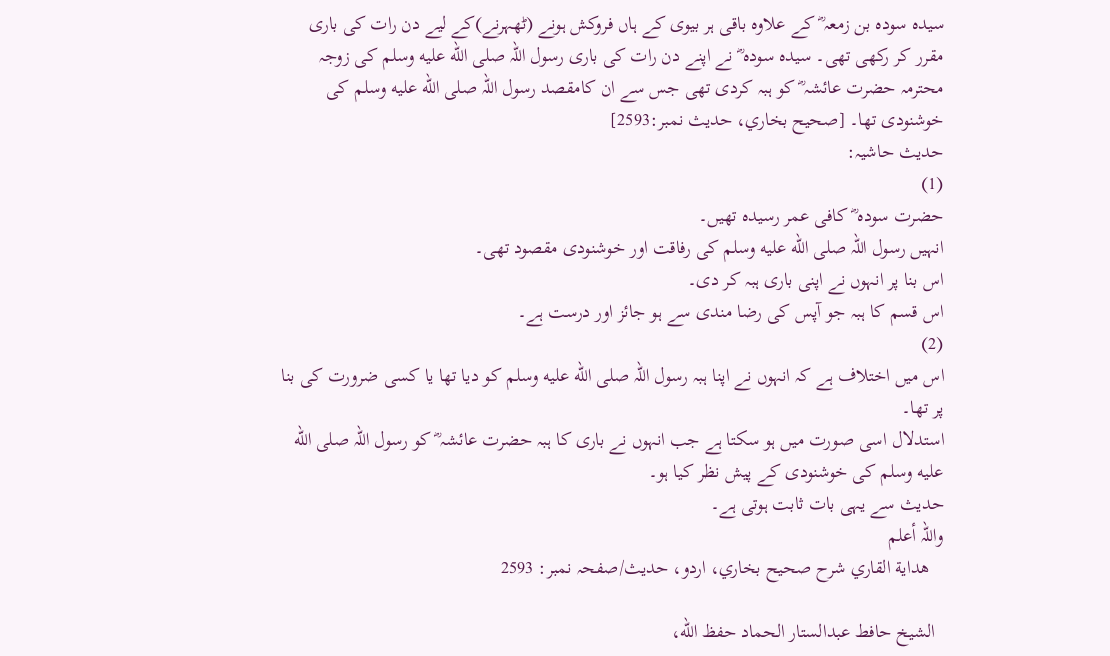سیدہ سودہ بن زمعہ ؓ کے علاوہ باقی ہر بیوی کے ہاں فروکش ہونے (ٹھہرنے)کے لیے دن رات کی باری مقرر کر رکھی تھی۔ سیدہ سودہ ؓ نے اپنے دن رات کی باری رسول اللہ صلى الله عليه وسلم کی زوجہ محترمہ حضرت عائشہ ؓ کو ہبہ کردی تھی جس سے ان کامقصد رسول اللہ صلى الله عليه وسلم کی خوشنودی تھا۔ [صحيح بخاري، حديث نمبر:2593]
حدیث حاشیہ:
(1)
حضرت سودہ ؓ کافی عمر رسیدہ تھیں۔
انہیں رسول اللہ صلى الله عليه وسلم کی رفاقت اور خوشنودی مقصود تھی۔
اس بنا پر انہوں نے اپنی باری ہبہ کر دی۔
اس قسم کا ہبہ جو آپس کی رضا مندی سے ہو جائز اور درست ہے۔
(2)
اس میں اختلاف ہے کہ انہوں نے اپنا ہبہ رسول اللہ صلى الله عليه وسلم کو دیا تھا یا کسی ضرورت کی بنا پر تھا۔
استدلال اسی صورت میں ہو سکتا ہے جب انہوں نے باری کا ہبہ حضرت عائشہ ؓ کو رسول اللہ صلى الله عليه وسلم کی خوشنودی کے پیش نظر کیا ہو۔
حدیث سے یہی بات ثابت ہوتی ہے۔
واللہ أعلم
   هداية القاري شرح صحيح بخاري، اردو، حدیث/صفحہ نمبر: 2593

  الشيخ حافط عبدالستار الحماد حفظ الله،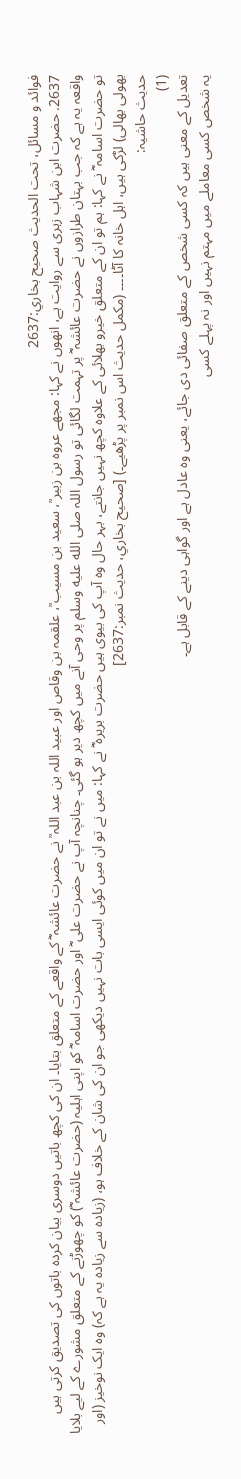فوائد و مسائل، تحت الحديث صحيح بخاري:2637
2637. حضرت ابن شہاب زہری سے روایت ہے، انھوں نے کہا: مجھے عروہ بن زبیر ؒ، سعید بن مسیب ؒ، علقمہ بن وقاص اور عبید اللہ بن عبد اللہ ؒ نے حضرت عائشہ ؓ کے واقعے کے متعلق بتایا۔ ان کی کچھ باتیں دوسری بیان کردہ باتوں کی تصدیق کرتی ہیں واقعہ یہ ہے کہ جب بہتان طرازوں نے حضرت عائشہ ؓ پر تہمت لگائی تو رسول اللہ صلى الله عليه وسلم پر وحی آنے میں کچھ دیر ہو گئی۔ چنانچہ آپ نے حضرت علی ؓ اور حضرت اسامہ ؓ کو اپنی اہلیہ (حضرت عائشہ ؓ) کو چھوڑنے کے متعلق مشورے کے لیے بلایا تو حضرت اسامہ ؓ نے کہا: ہم تو ان کے متعلق خیرو بھلائی کے علاوہ کچھ نہیں جانتے، بہر حال وہ آپ کی بیوی ہیں حضرت بریرہ ؓ نے کہا: میں نے تو ان میں کوئی ایسی بات نہیں دیکھی جو ان کی شان کے خلاف ہو، (زیادہ سے زیادہ یہ ہے کہ) وہ ایک نوخیز (اور بھولی بھالی) لڑکی ہیں، اہل خانہ کا آٹا۔۔۔۔ (مکمل حدیث اس نمبر پر پڑھیے۔) [صحيح بخاري، حديث نمبر:2637]
حدیث حاشیہ:
(1)
تعديل کے معنی ہیں کہ کسی شخص کے متعلق صفائی دی جائے، یعنی وہ عادل ہے اور گواہی دینے کے قابل ہے۔
یہ شخص کسی معاملے میں مہتم نہیں اور نہ پہلے کسی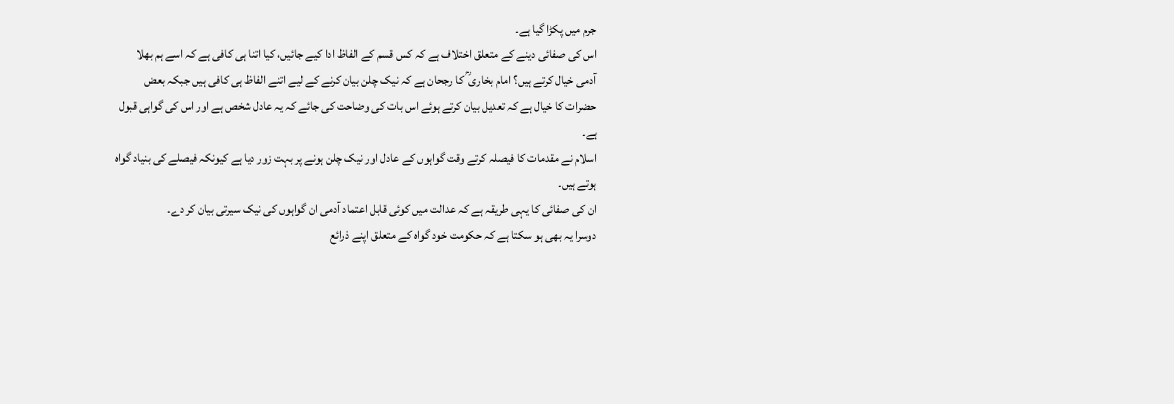جرم میں پکڑا گیا ہے۔
اس کی صفائی دینے کے متعلق اختلاف ہے کہ کس قسم کے الفاظ ادا کیے جائیں، کیا اتنا ہی کافی ہے کہ اسے ہم بھلا آدمی خیال کرتے ہیں؟ امام بخاری ؒ کا رجحان ہے کہ نیک چلن بیان کرنے کے لیے اتنے الفاظ ہی کافی ہیں جبکہ بعض حضرات کا خیال ہے کہ تعدیل بیان کرتے ہوئے اس بات کی وضاحت کی جائے کہ یہ عادل شخص ہے اور اس کی گواہی قبول ہے۔
اسلام نے مقدمات کا فیصلہ کرتے وقت گواہوں کے عادل اور نیک چلن ہونے پر بہت زور دیا ہے کیونکہ فیصلے کی بنیاد گواہ ہوتے ہیں۔
ان کی صفائی کا یہی طریقہ ہے کہ عدالت میں کوئی قابل اعتماد آدمی ان گواہوں کی نیک سیرتی بیان کر دے۔
دوسرا یہ بھی ہو سکتا ہے کہ حکومت خود گواہ کے متعلق اپنے ذرائع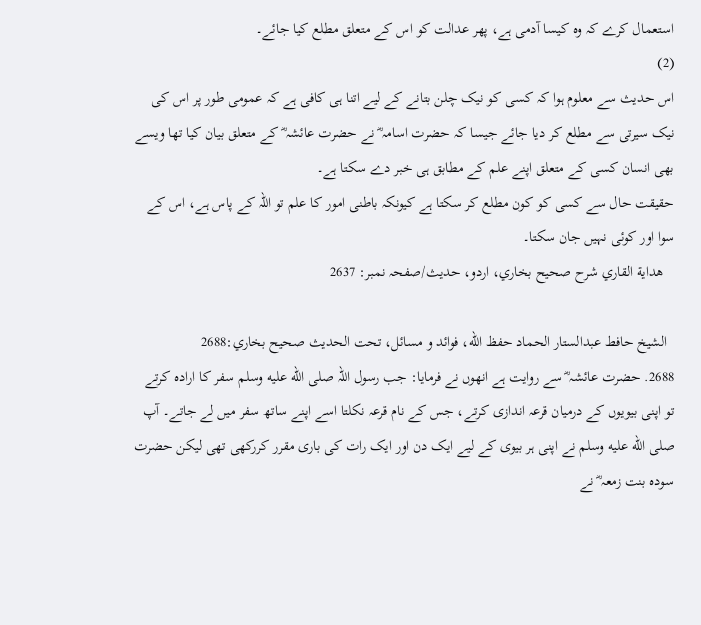استعمال کرے کہ وہ کیسا آدمی ہے، پھر عدالت کو اس کے متعلق مطلع کیا جائے۔
(2)
اس حدیث سے معلوم ہوا کہ کسی کو نیک چلن بتانے کے لیے اتنا ہی کافی ہے کہ عمومی طور پر اس کی نیک سیرتی سے مطلع کر دیا جائے جیسا کہ حضرت اسامہ ؓ نے حضرت عائشہ ؓ کے متعلق بیان کیا تھا ویسے بھی انسان کسی کے متعلق اپنے علم کے مطابق ہی خبر دے سکتا ہے۔
حقیقت حال سے کسی کو کون مطلع کر سکتا ہے کیونکہ باطنی امور کا علم تو اللہ کے پاس ہے، اس کے سوا اور کوئی نہیں جان سکتا۔
   هداية القاري شرح صحيح بخاري، اردو، حدیث/صفحہ نمبر: 2637

  الشيخ حافط عبدالستار الحماد حفظ الله، فوائد و مسائل، تحت الحديث صحيح بخاري:2688
2688. حضرت عائشہ ؓ سے روایت ہے انھوں نے فرمایا: جب رسول اللہ صلى الله عليه وسلم سفر کا ارادہ کرتے تو اپنی بیویوں کے درمیان قرعہ اندازی کرتے، جس کے نام قرعہ نکلتا اسے اپنے ساتھ سفر میں لے جاتے۔ آپ صلى الله عليه وسلم نے اپنی ہر بیوی کے لیے ایک دن اور ایک رات کی باری مقرر کررکھی تھی لیکن حضرت سودہ بنت زمعہ ؓ نے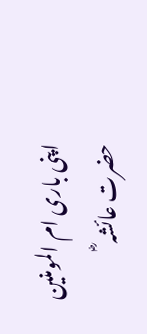اپنی باری ام المومنین حضرت عائشہ ؓ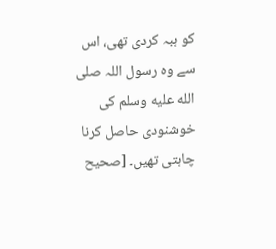کو ہبہ کردی تھی، اس سے وہ رسول اللہ صلى الله عليه وسلم کی خوشنودی حاصل کرنا چاہتی تھیں۔ [صحيح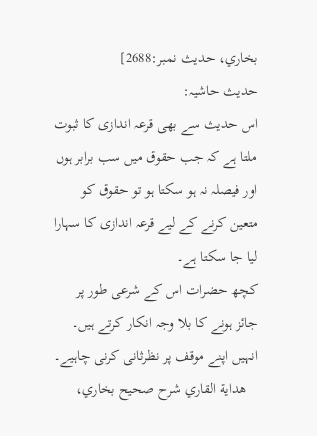بخاري، حديث نمبر:2688]
حدیث حاشیہ:
اس حدیث سے بھی قرعہ اندازی کا ثبوت ملتا ہے کہ جب حقوق میں سب برابر ہوں اور فیصلہ نہ ہو سکتا ہو تو حقوق کو متعین کرنے کے لیے قرعہ اندازی کا سہارا لیا جا سکتا ہے۔
کچھ حضرات اس کے شرعی طور پر جائز ہونے کا بلا وجہ انکار کرتے ہیں۔
انہیں اپنے موقف پر نظرثانی کرنی چاہیے۔
   هداية القاري شرح صحيح بخاري،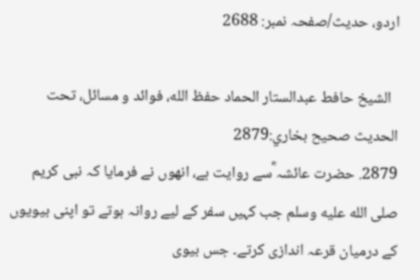اردو، حدیث/صفحہ نمبر: 2688

  الشيخ حافط عبدالستار الحماد حفظ الله، فوائد و مسائل، تحت الحديث صحيح بخاري:2879
2879. حضرت عائشہ ؓسے روایت ہے، انھوں نے فرمایا کہ نبی کریم صلى الله عليه وسلم جب کہیں سفر کے لیے روانہ ہوتے تو اپنی بیویوں کے درمیان قرعہ اندازی کرتے۔ جس بیوی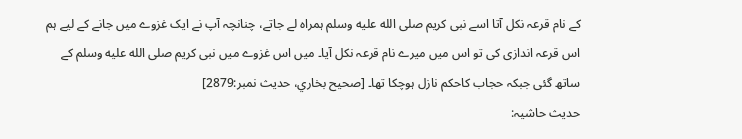کے نام قرعہ نکل آتا اسے نبی کریم صلى الله عليه وسلم ہمراہ لے جاتے، چنانچہ آپ نے ایک غزوے میں جانے کے لیے ہم اس قرعہ اندازی کی تو اس میں میرے نام قرعہ نکل آیا۔ میں اس غزوے میں نبی کریم صلى الله عليه وسلم کے ساتھ گئی جبکہ حجاب کاحکم نازل ہوچکا تھا۔ [صحيح بخاري، حديث نمبر:2879]
حدیث حاشیہ: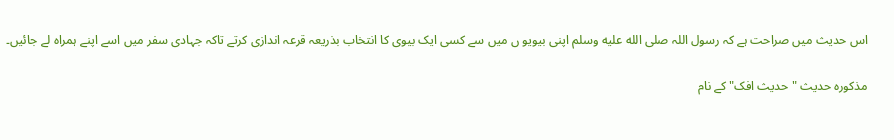اس حدیث میں صراحت ہے کہ رسول اللہ صلى الله عليه وسلم اپنی بیویو ں میں سے کسی ایک بیوی کا انتخاب بذریعہ قرعہ اندازی کرتے تاکہ جہادی سفر میں اسے اپنے ہمراہ لے جائیں۔

مذکورہ حدیث "حدیث افک" کے نام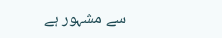سے مشہور ہے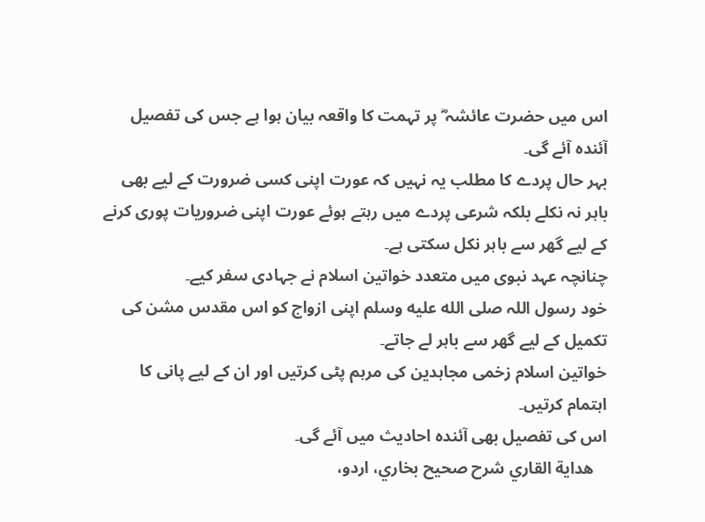اس میں حضرت عائشہ ؓ پر تہمت کا واقعہ بیان ہوا ہے جس کی تفصیل آئندہ آئے گی۔
بہر حال پردے کا مطلب یہ نہیں کہ عورت اپنی کسی ضرورت کے لیے بھی باہر نہ نکلے بلکہ شرعی پردے میں رہتے ہوئے عورت اپنی ضروریات پوری کرنے کے لیے گھر سے باہر نکل سکتی ہے۔
چنانچہ عہد نبوی میں متعدد خواتین اسلام نے جہادی سفر کیے۔
خود رسول اللہ صلى الله عليه وسلم اپنی ازواج کو اس مقدس مشن کی تکمیل کے لیے گھر سے باہر لے جاتے۔
خواتین اسلام زخمی مجاہدین کی مرہم پٹی کرتیں اور ان کے لیے پانی کا اہتمام کرتیں۔
اس کی تفصیل بھی آئندہ احادیث میں آئے گی۔
   هداية القاري شرح صحيح بخاري، اردو،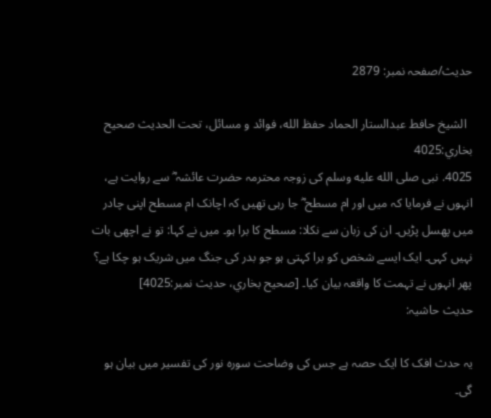حدیث/صفحہ نمبر: 2879

  الشيخ حافط عبدالستار الحماد حفظ الله، فوائد و مسائل، تحت الحديث صحيح بخاري:4025
4025. نبی صلى الله عليه وسلم کی زوجہ محترمہ حضرت عائشہ ؓ سے روایت ہے، انہوں نے فرمایا کہ میں اور ام مسطح ؓ جا رہی تھیں کہ اچانک ام مسطح اپنی چادر میں پھسل پڑیں۔ ان کی زبان سے نکلا: مسطح کا برا ہو۔ میں نے کہا: تو نے اچھی بات نہیں کہی۔ ایک ایسے شخص کو برا کہتی ہو جو بدر کی جنگ میں شریک ہو چکا ہے؟ پھر انہوں نے تہمت کا واقعہ بیان کیا۔ [صحيح بخاري، حديث نمبر:4025]
حدیث حاشیہ:

یہ حدث افک کا ایک حصہ ہے جس کی وضاحت سورہ نور کی تفسیر میں بیان ہو گی۔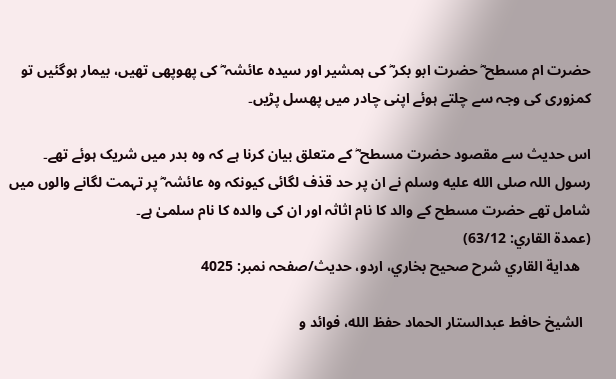حضرت ام مسطح ؓ حضرت ابو بکر ؓ کی ہمشیر اور سیدہ عائشہ ؓ کی پھوپھی تھیں، بیمار ہوگئیں تو کمزوری کی وجہ سے چلتے ہوئے اپنی چادر میں پھسل پڑیں۔

اس حدیث سے مقصود حضرت مسطح ؓ کے متعلق بیان کرنا ہے کہ وہ بدر میں شریک ہوئے تھے۔
رسول اللہ صلى الله عليه وسلم نے ان پر حد قذف لگائی کیونکہ وہ عائشہ ؓ پر تہمت لگانے والوں میں شامل تھے حضرت مسطح کے والد کا نام اثاثہ اور ان کی والدہ کا نام سلمیٰ ہے۔
(عمدة القاري: 63/12)
   هداية القاري شرح صحيح بخاري، اردو، حدیث/صفحہ نمبر: 4025

  الشيخ حافط عبدالستار الحماد حفظ الله، فوائد و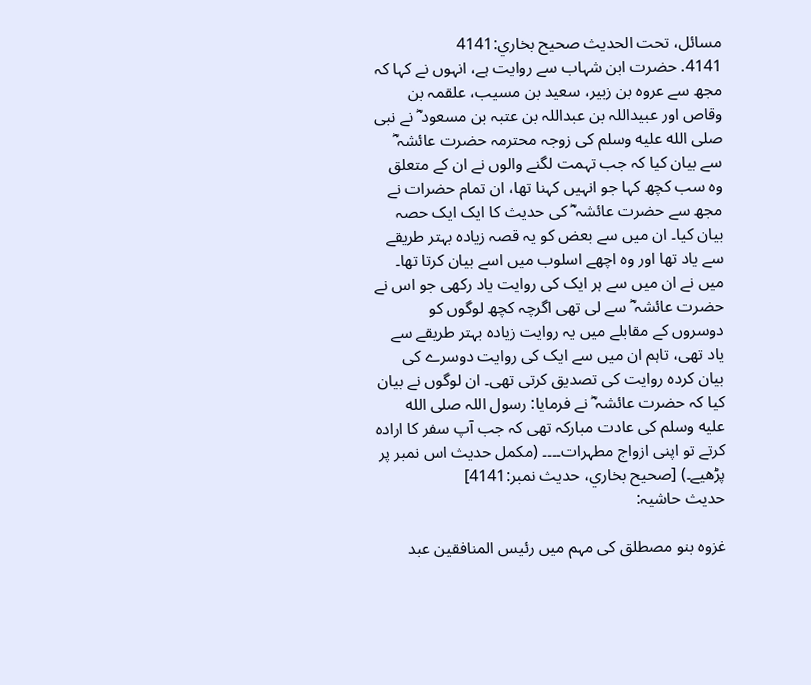مسائل، تحت الحديث صحيح بخاري:4141
4141. حضرت ابن شہاب سے روایت ہے، انہوں نے کہا کہ مجھ سے عروہ بن زبیر، سعید بن مسیب، علقمہ بن وقاص اور عبیداللہ بن عبداللہ بن عتبہ بن مسعود ؓ نے نبی صلى الله عليه وسلم کی زوجہ محترمہ حضرت عائشہ ؓ سے بیان کیا کہ جب تہمت لگنے والوں نے ان کے متعلق وہ سب کچھ کہا جو انہیں کہنا تھا، ان تمام حضرات نے مجھ سے حضرت عائشہ ؓ کی حدیث کا ایک ایک حصہ بیان کیا۔ ان میں سے بعض کو یہ قصہ زیادہ بہتر طریقے سے یاد تھا اور وہ اچھے اسلوب میں اسے بیان کرتا تھا۔ میں نے ان میں سے ہر ایک کی روایت یاد رکھی جو اس نے حضرت عائشہ ؓ سے لی تھی اگرچہ کچھ لوگوں کو دوسروں کے مقابلے میں یہ روایت زیادہ بہتر طریقے سے یاد تھی، تاہم ان میں سے ایک کی روایت دوسرے کی بیان کردہ روایت کی تصدیق کرتی تھی۔ ان لوگوں نے بیان کیا کہ حضرت عائشہ ؓ نے فرمایا: رسول اللہ صلى الله عليه وسلم کی عادت مبارکہ تھی کہ جب آپ سفر کا ارادہ کرتے تو اپنی ازواج مطہرات۔۔۔۔ (مکمل حدیث اس نمبر پر پڑھیے۔) [صحيح بخاري، حديث نمبر:4141]
حدیث حاشیہ:

غزوہ بنو مصطلق کی مہم میں رئیس المنافقین عبد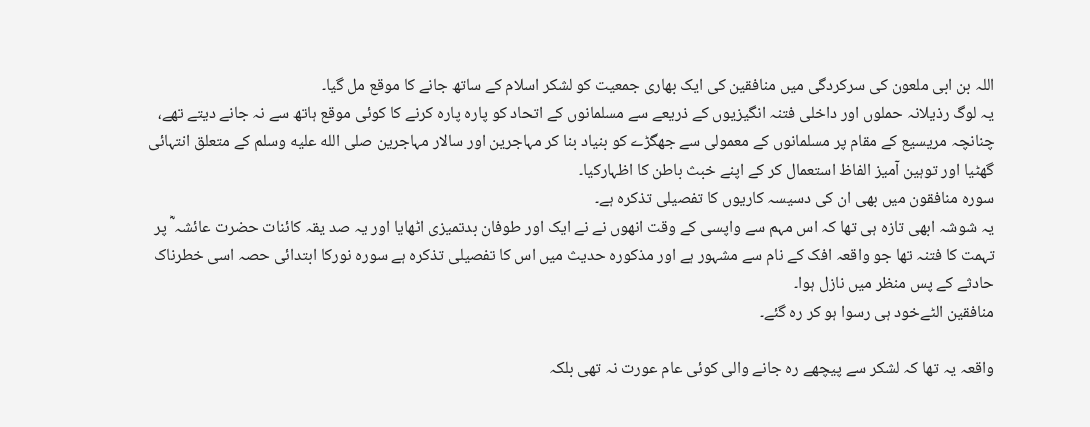اللہ بن ابی ملعون کی سرکردگی میں منافقین کی ایک بھاری جمعیت کو لشکر اسلام کے ساتھ جانے کا موقع مل گیا۔
یہ لوگ رذیلانہ حملوں اور داخلی فتنہ انگیزیوں کے ذریعے سے مسلمانوں کے اتحاد کو پارہ پارہ کرنے کا کوئی موقع ہاتھ سے نہ جانے دیتے تھے، چنانچہ مریسیع کے مقام پر مسلمانوں کے معمولی سے جھگڑے کو بنیاد بنا کر مہاجرین اور سالار مہاجرین صلى الله عليه وسلم کے متعلق انتہائی گھٹیا اور توہین آمیز الفاظ استعمال کر کے اپنے خبث باطن کا اظہارکیا۔
سورہ منافقون میں بھی ان کی دسیسہ کاریوں کا تفصیلی تذکرہ ہے۔
یہ شوشہ ابھی تازہ ہی تھا کہ اس مہم سے واپسی کے وقت انھوں نے نے ایک اور طوفان بدتمیزی اٹھایا اور یہ صد یقہ کائنات حضرت عائشہ ؓ پر تہمت کا فتنہ تھا جو واقعہ افک کے نام سے مشہور ہے اور مذکورہ حدیث میں اس کا تفصیلی تذکرہ ہے سورہ نورکا ابتدائی حصہ اسی خطرناک حادثے کے پس منظر میں نازل ہوا۔
منافقین الٹےخود ہی رسوا ہو کر رہ گئے۔

واقعہ یہ تھا کہ لشکر سے پیچھے رہ جانے والی کوئی عام عورت نہ تھی بلکہ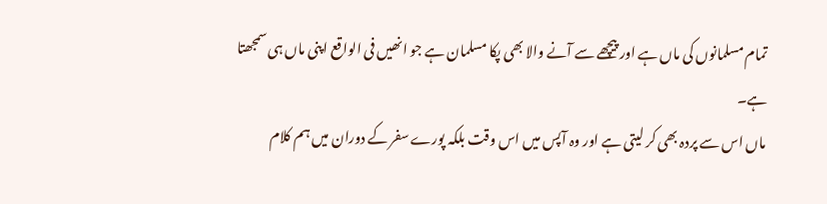تمام مسلمانوں کی ماں ہے اور پیچھے سے آنے والا بھی پکا مسلمان ہے جو انھیں فی الواقع اپنی ماں ہی سمجھتا ہے۔
ماں اس سے پردہ بھی کر لیتی ہے اور وہ آپس میں اس وقت بلکہ پورے سفر کے دوران میں ہم کلام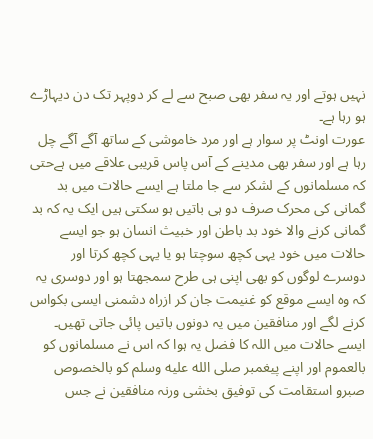نہیں ہوتے اور یہ سفر بھی صبح سے لے کر دوپہر تک دن دیہاڑے ہو رہا ہے۔
عورت اونٹ پر سوار ہے اور مرد خاموشی کے ساتھ آگے آگے چل رہا ہے اور سفر بھی مدینے کے آس پاس قریبی علاقے میں ہےحتی کہ مسلمانوں کے لشکر سے جا ملتا ہے ایسے حالات میں بد گمانی کی محرک صرف دو ہی باتیں ہو سکتی ہیں ایک یہ کہ بد گمانی کرنے والا خود بد باطن اور خبیث انسان ہو جو ایسے حالات میں خود یہی کچھ سوچتا ہو یا یہی کچھ کرتا اور دوسرے لوگوں کو بھی اپنی ہی طرح سمجھتا ہو اور دوسری یہ کہ وہ ایسے موقع کو غنیمت جان کر ازراہ دشمنی ایسی بکواس کرنے لگے اور منافقین میں یہ دونوں باتیں پائی جاتی تھیں۔
ایسے حالات میں اللہ کا فضل یہ ہوا کہ اس نے مسلمانوں کو بالعموم اور اپنے پیغمبر صلى الله عليه وسلم کو بالخصوص صبرو استقامت کی توفیق بخشی ورنہ منافقین نے جس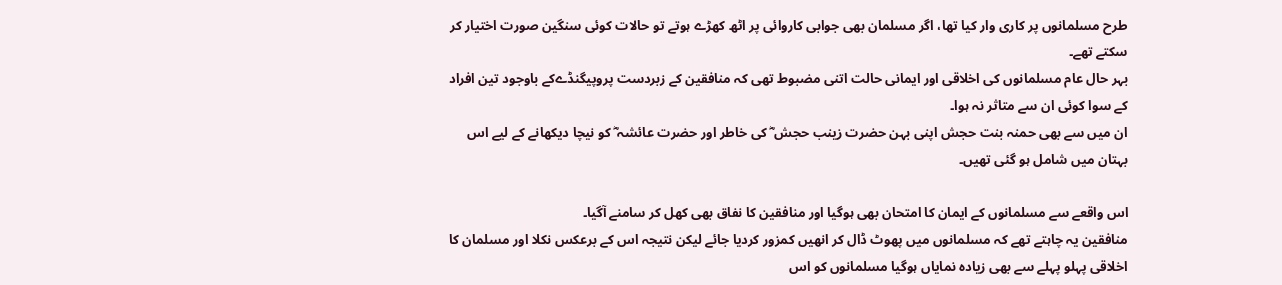طرح مسلمانوں پر کاری وار کیا تھا، اگر مسلمان بھی جوابی کاروائی پر اٹھ کھڑے ہوتے تو حالات کوئی سنگین صورت اختیار کر سکتے تھے۔
بہر حال عام مسلمانوں کی اخلاقی اور ایمانی حالت اتنی مضبوط تھی کہ منافقین کے زبردست پروپیگنڈےکے باوجود تین افراد کے سوا کوئی ان سے متاثر نہ ہوا۔
ان میں سے بھی حمنہ بنت حجش اپنی بہن حضرت زینب حجش ؓ کی خاطر اور حضرت عائشہ ؓ کو نیچا دیکھانے کے لیے اس بہتان میں شامل ہو گئی تھیں۔

اس واقعے سے مسلمانوں کے ایمان کا امتحان بھی ہوگیا اور منافقین کا نفاق بھی کھل کر سامنے آگیا۔
منافقین یہ چاہتے تھے کہ مسلمانوں میں پھوٹ ڈال کر انھیں کمزور کردیا جائے لیکن نتیجہ اس کے برعکس نکلا اور مسلمان کا اخلاقی پہلو پہلے سے بھی زیادہ نمایاں ہوگیا مسلمانوں کو اس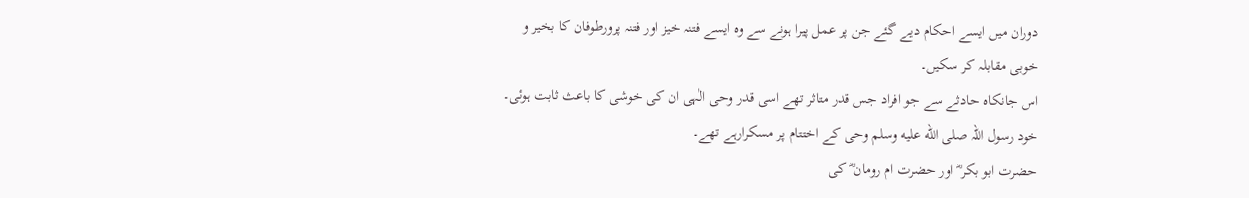دوران میں ایسے احکام دیے گئے جن پر عمل پیرا ہونے سے وہ ایسے فتنہ خیز اور فتنہ پرورطوفان کا بخیر و خوبی مقابلہ کر سکیں۔
اس جانکاہ حادثے سے جو افراد جس قدر متاثر تھے اسی قدر وحی الٰہی ان کی خوشی کا باعث ثابت ہوئی۔
خود رسول اللہ صلى الله عليه وسلم وحی کے اختتام پر مسکرارہے تھے۔
حضرت ابو بکر ؓ اور حضرت ام رومان ؓ کی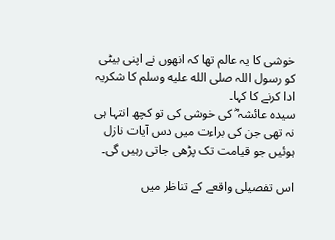خوشی کا یہ عالم تھا کہ انھوں نے اپنی بیٹی کو رسول اللہ صلى الله عليه وسلم کا شکریہ ادا کرنے کا کہا۔
سیدہ عائشہ ؓ کی خوشی کی تو کچھ انتہا ہی نہ تھی جن کی براءت میں دس آیات نازل ہوئیں جو قیامت تک پڑھی جاتی رہیں گی۔

اس تفصیلی واقعے کے تناظر میں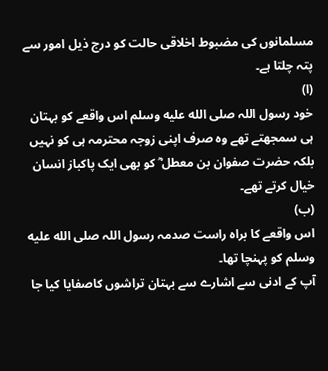مسلمانوں کی مضبوط اخلاقی حالت کو درج ذیل امور سے پتہ چلتا ہے۔
(ا)
خود رسول اللہ صلى الله عليه وسلم اس واقعے کو بہتان ہی سمجھتے تھے وہ صرف اپنی زوجہ محترمہ ہی کو نہیں بلکہ حضرت صفوان بن معطل ؓ کو بھی ایک پاکباز انسان خیال کرتے تھے۔
(ب)
اس واقعے کا براہ راست صدمہ رسول اللہ صلى الله عليه وسلم کو پہنچا تھا۔
آپ کے ادنی سے اشارے سے بہتان تراشوں کاصفایا کیا جا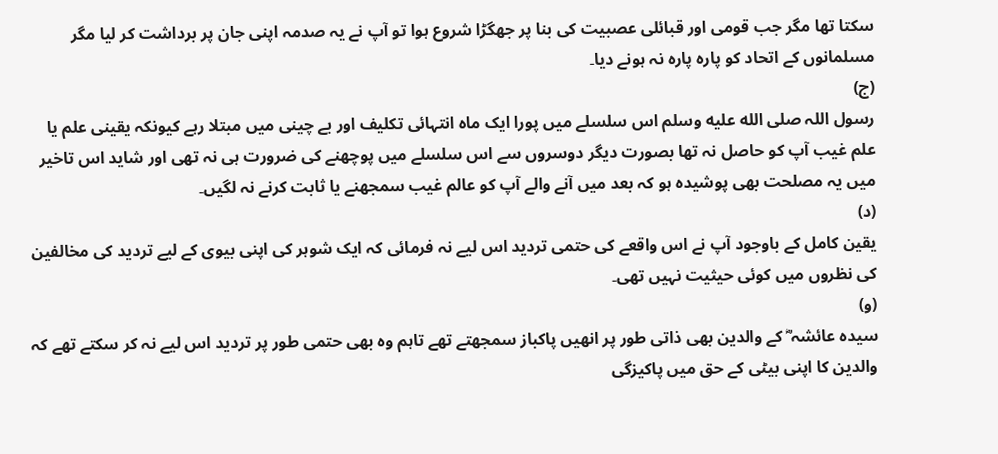سکتا تھا مگر جب قومی اور قبائلی عصبیت کی بنا پر جھگڑا شروع ہوا تو آپ نے یہ صدمہ اپنی جان پر برداشت کر لیا مگر مسلمانوں کے اتحاد کو پارہ پارہ نہ ہونے دیا۔
(ج)
رسول اللہ صلى الله عليه وسلم اس سلسلے میں پورا ایک ماہ انتہائی تکلیف اور بے چینی میں مبتلا رہے کیونکہ یقینی علم یا علم غیب آپ کو حاصل نہ تھا بصورت دیگر دوسروں سے اس سلسلے میں پوچھنے کی ضرورت ہی نہ تھی اور شاید اس تاخیر میں یہ مصلحت بھی پوشیدہ ہو کہ بعد میں آنے والے آپ کو عالم غیب سمجھنے یا ثابت کرنے نہ لگیں۔
(د)
یقین کامل کے باوجود آپ نے اس واقعے کی حتمی تردید اس لیے نہ فرمائی کہ ایک شوہر کی اپنی بیوی کے لیے تردید کی مخالفین کی نظروں میں کوئی حیثیت نہیں تھی۔
(و)
سیدہ عائشہ ؓ کے والدین بھی ذاتی طور پر انھیں پاکباز سمجھتے تھے تاہم وہ بھی حتمی طور پر تردید اس لیے نہ کر سکتے تھے کہ والدین کا اپنی بیٹی کے حق میں پاکیزگی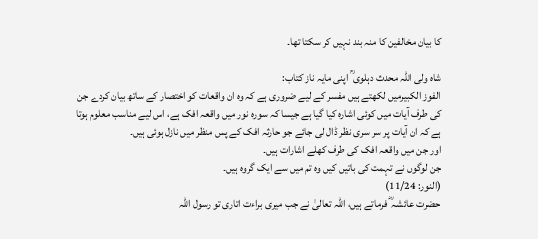کا بیان مخالفین کا منہ بند نہیں کر سکتا تھا۔

شاہ ولی اللہ محدث دہلوی ؒ اپنی مایہ ناز کتاب:
الفوز الکبیرمیں لکھتے ہیں مفسر کے لیے ضروری ہے کہ وہ ان واقعات کو اختصار کے ساتھ بیان کردے جن کی طرف آیات میں کوئی اشارہ کیا گیا ہے جیسا کہ سورہ نور میں واقعہ افک ہے، اس لیے مناسب معلوم ہوتا ہے کہ ان آیات پر سر سری نظر ڈال لی جائے جو حارثہ افک کے پس منظر میں نازل ہوئی ہیں۔
اور جن میں واقعہ افک کی طرف کھلے اشارات ہیں۔
جن لوگوں نے تہمت کی باتیں کیں وہ تم میں سے ایک گروہ ہیں۔
(النور: 11/24)
حضرت عائشہ ؓ فرماتے ہیں، اللہ تعالیٰ نے جب میری براءت اتاری تو رسول اللہ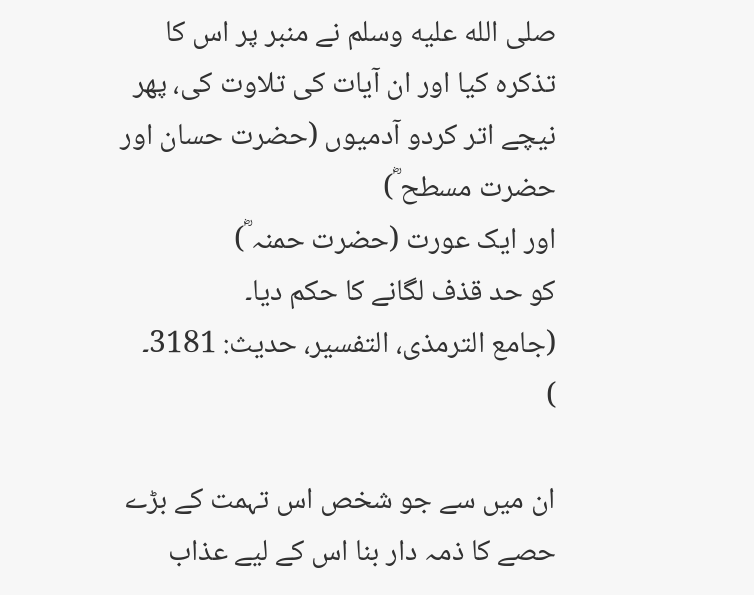صلى الله عليه وسلم نے منبر پر اس کا تذکرہ کیا اور ان آیات کی تلاوت کی، پھر نیچے اتر کردو آدمیوں (حضرت حسان اور حضرت مسطح ؓ)
اور ایک عورت (حضرت حمنہ ؓ)
کو حد قذف لگانے کا حکم دیا۔
(جامع الترمذی، التفسیر، حدیث: 3181۔
)

ان میں سے جو شخص اس تہمت کے بڑے حصے کا ذمہ دار بنا اس کے لیے عذاب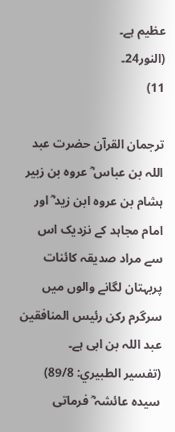عظیم ہے۔
(النور24۔
11)

ترجمان القرآن حضرت عبد اللہ بن عباس ؓ عروہ بن زبیر ہشام بن عروہ ابن زید ؓ اور امام مجاہد کے نزدیک اس سے مراد صدیقہ کائنات پربہتان لگانے والوں میں سرگرم رکن رئیس المنافقین عبد اللہ بن ابی ہے۔
(تفسیر الطبیري: 89/8)
سیدہ عائشہ ؓ فرماتی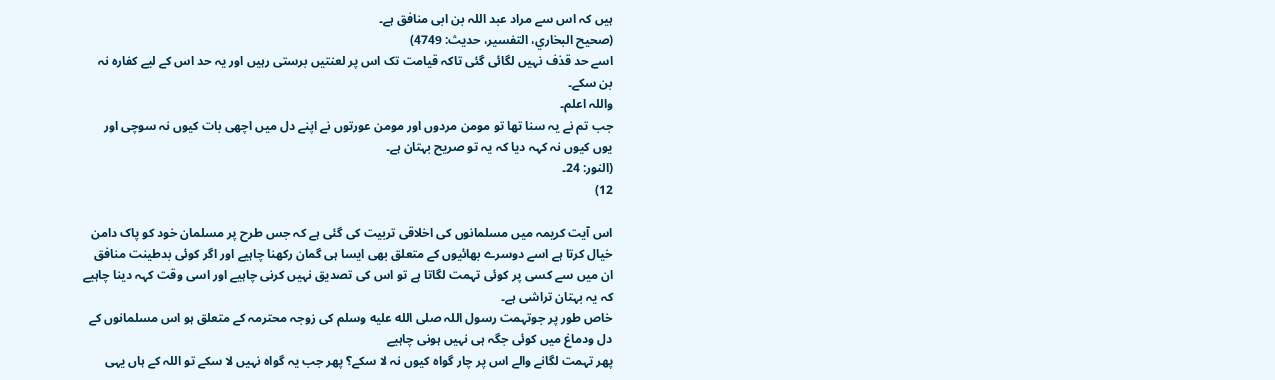ہیں کہ اس سے مراد عبد اللہ بن ابی منافق ہے۔
(صحیح البخاري، التفسیر، حدیث: 4749)
اسے حد قذف نہیں لگائی گئی تاکہ قیامت تک اس پر لعنتیں برستی رہیں اور یہ حد اس کے لیے کفارہ نہ بن سکے۔
واللہ اعلم۔
جب تم نے یہ سنا تھا تو مومن مردوں اور مومن عورتوں نے اپنے دل میں اچھی بات کیوں نہ سوچی اور یوں کیوں نہ کہہ دیا کہ یہ تو صریح بہتان ہے۔
(النور: 24۔
12)

اس آیت کریمہ میں مسلمانوں کی اخلاقی تربیت کی گئی ہے کہ جس طرح پر مسلمان خود کو پاک دامن خیال کرتا ہے اسے دوسرے بھائیوں کے متعلق بھی ایسا ہی گمان رکھنا چاہیے اور اگر کوئی بدطینت منافق ان میں سے کسی پر کوئی تہمت لگاتا ہے تو اس کی تصدیق نہیں کرنی چاہیے اور اسی وقت کہہ دینا چاہیے کہ یہ بہتان تراشی ہے۔
خاص طور پر جوتہمت رسول اللہ صلى الله عليه وسلم کی زوجہ محترمہ کے متعلق ہو اس مسلمانوں کے دل ودماغ میں کوئی جگہ ہی نہیں ہونی چاہیے
پھر تہمت لگانے والے اس پر چار گواہ کیوں نہ لا سکے؟ پھر جب یہ گواہ نہیں لا سکے تو اللہ کے ہاں یہی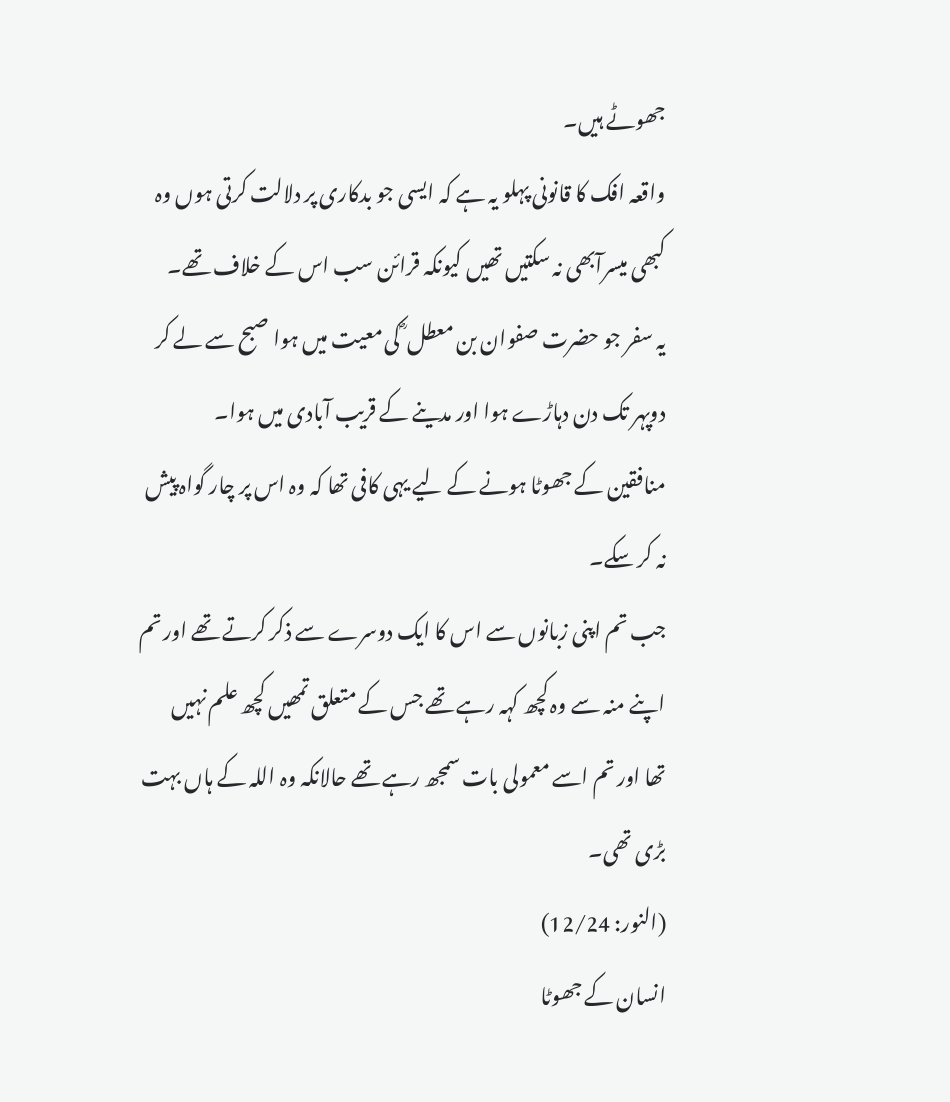جھوٹے ہیں۔
واقعہ افک کا قانونی پہلو یہ ہے کہ ایسی جو بدکاری پر دلالت کرتی ہوں وہ کبھی میسرآبھی نہ سکتیں تھیں کیونکہ قرائن سب اس کے خلاف تھے۔
یہ سفر جو حضرت صفوان بن معطل ؓ کی معیت میں ہوا صبح سے لے کر دوپہر تک دن دہاڑے ہوا اور مدینے کے قریب آبادی میں ہوا۔
منافقین کے جھوٹا ہونے کے لیے یہی کافی تھا کہ وہ اس پر چار گواہ پیش نہ کر سکے۔
جب تم اپنی زبانوں سے اس کا ایک دوسرے سے ذکر کرتے تھے اور تم اپنے منہ سے وہ کچھ کہہ رہے تھے جس کے متعلق تمھیں کچھ علم نہیں تھا اور تم اسے معمولی بات سمجھ رہے تھے حالانکہ وہ اللہ کے ہاں بہت بڑی تھی۔
(النور: 12/24)
انسان کے جھوٹا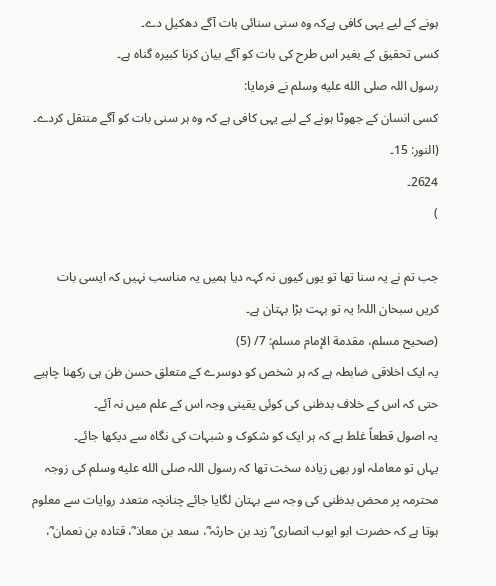ہونے کے لیے یہی کافی ہےکہ وہ سنی سنائی بات آگے دھکیل دے۔
کسی تحقیق کے بغیر اس طرح کی بات کو آگے بیان کرنا کبیرہ گناہ ہے۔
رسول اللہ صلى الله عليه وسلم نے فرمایا:
کسی انسان کے جھوٹا ہونے کے لیے یہی کافی ہے کہ وہ ہر سنی بات کو آگے منتقل کردے۔
(النور: 15۔
2624۔
)

جب تم نے یہ سنا تھا تو یوں کیوں نہ کہہ دیا ہمیں یہ مناسب نہیں کہ ایسی بات کریں سبحان اللہ! یہ تو بہت بڑا بہتان ہے۔
(صحیح مسلم، مقدمة الإمام مسلم: 7/ (5)
یہ ایک اخلاقی ضابطہ ہے کہ ہر شخص کو دوسرے کے متعلق حسن ظن ہی رکھنا چاہیے حتی کہ اس کے خلاف بدظنی کی کوئی یقینی وجہ اس کے علم میں نہ آئے۔
یہ اصول قطعاً غلط ہے کہ ہر ایک کو شکوک و شبہات کی نگاہ سے دیکھا جائے۔
یہاں تو معاملہ اور بھی زیادہ سخت تھا کہ رسول اللہ صلى الله عليه وسلم کی زوجہ محترمہ پر محض بدظنی کی وجہ سے بہتان لگایا جائے چنانچہ متعدد روایات سے معلوم ہوتا ہے کہ حضرت ابو ایوب انصاری ؓ زید بن حارثہ ؓ، سعد بن معاذ ؓ، قتادہ بن نعمان ؓ،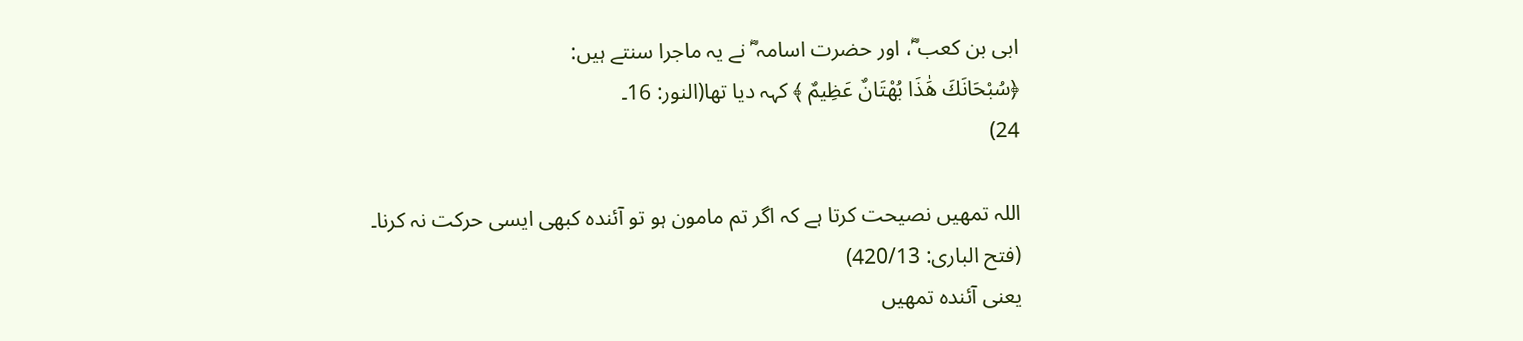ابی بن کعب ؓ، اور حضرت اسامہ ؓ نے یہ ماجرا سنتے ہیں:
﴿سُبْحَانَكَ هَٰذَا بُهْتَانٌ عَظِيمٌ ﴾ کہہ دیا تھا(النور: 16۔
24)

اللہ تمھیں نصیحت کرتا ہے کہ اگر تم مامون ہو تو آئندہ کبھی ایسی حرکت نہ کرنا۔
(فتح الباری: 420/13)
یعنی آئندہ تمھیں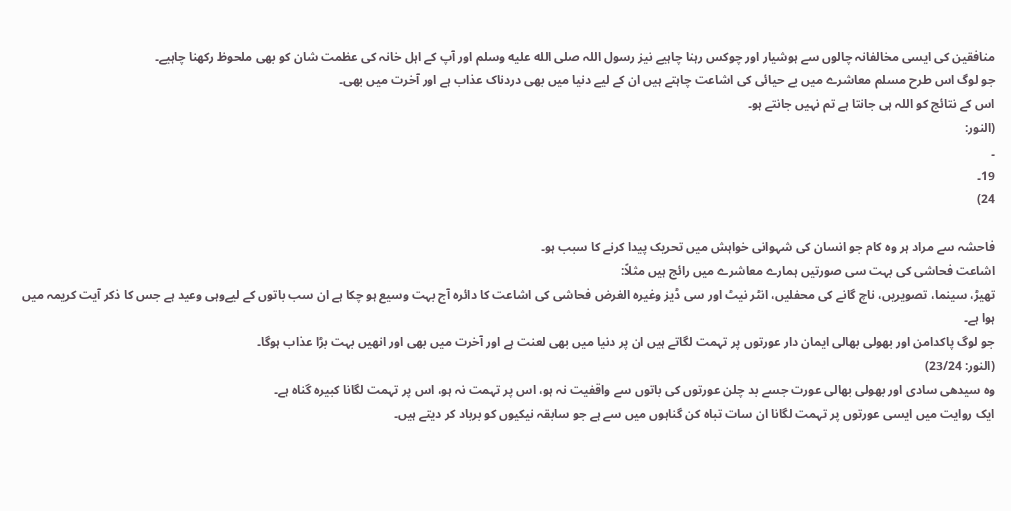منافقین کی ایسی مخالفانہ چالوں سے ہوشیار اور چوکس رہنا چاہیے نیز رسول اللہ صلى الله عليه وسلم اور آپ کے اہل خانہ کی عظمت شان کو بھی ملحوظ رکھنا چاہیے۔
جو لوگ اس طرح مسلم معاشرے میں بے حیائی کی اشاعت چاہتے ہیں ان کے لیے دنیا میں بھی دردناک عذاب ہے اور آخرت میں بھی۔
اس کے نتائج کو اللہ ہی جانتا ہے تم نہیں جانتے ہو۔
(النور:
۔
19۔
24)

فاحشہ سے مراد ہر وہ کام جو انسان کی شہوانی خواہش میں تحریک پیدا کرنے کا سبب ہو۔
اشاعت فحاشی کی بہت سی صورتیں ہمارے معاشرے میں رائج ہیں مثلاً:
تھیڑ، سینما، تصویریں، ناچ گانے کی محفلیں، انٹر نیٹ اور سی ڈیز وغیرہ الغرض فحاشی کی اشاعت کا دائرہ آج بہت وسیع ہو چکا ہے ان سب باتوں کے لیےوہی وعید ہے جس کا ذکر آیت کریمہ میں ہوا ہے۔
جو لوگ پاکدامن اور بھولی بھالی ایمان دار عورتوں پر تہمت لگاتے ہیں ان پر دنیا میں بھی لعنت ہے اور آخرت میں بھی اور انھیں بہت بڑا عذاب ہوگا۔
(النور: 23/24)
وہ سیدھی سادی اور بھولی بھالی عورت جسے بد چلن عورتوں کی باتوں سے واقفیت نہ ہو، اس پر تہمت نہ ہو، اس پر تہمت لگانا کبیرہ گناہ ہے۔
ایک روایت میں ایسی عورتوں پر تہمت لگانا ان سات تباہ کن گناہوں میں سے ہے جو سابقہ نیکیوں کو برباد کر دیتے ہیں۔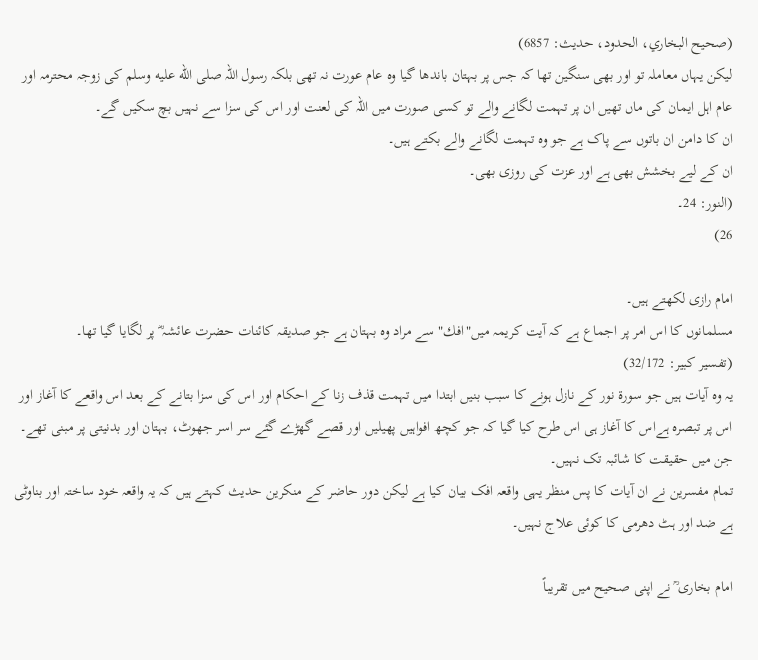(صحیح البخاري، الحدود، حدیث: 6857)
لیکن یہاں معاملہ تو اور بھی سنگین تھا کہ جس پر بہتان باندھا گیا وہ عام عورت نہ تھی بلکہ رسول اللہ صلى الله عليه وسلم کی زوجہ محترمہ اور عام اہل ایمان کی ماں تھیں ان پر تہمت لگانے والے تو کسی صورت میں اللہ کی لعنت اور اس کی سزا سے نہیں بچ سکیں گے۔
ان کا دامن ان باتوں سے پاک ہے جو وہ تہمت لگانے والے بکتے ہیں۔
ان کے لیے بخشش بھی ہے اور عزت کی روزی بھی۔
(النور: 24۔
26)

امام رازی لکھتے ہیں۔
مسلمانوں کا اس امر پر اجماع ہے کہ آیت کریمہ میں"افك" سے مراد وہ بہتان ہے جو صدیقہ کائنات حضرت عائشہ ؓ پر لگایا گیا تھا۔
(تفسیر کبیر: 32/172)
یہ وہ آیات ہیں جو سورۃ نور کے نازل ہونے کا سبب بنیں ابتدا میں تہمت قذف زنا کے احکام اور اس کی سزا بتانے کے بعد اس واقعے کا آغاز اور اس پر تبصرہ ہےاس کا آغاز ہی اس طرح کیا گیا کہ جو کچھ افواہیں پھيلیں اور قصے گھڑے گئے سر اسر جھوٹ، بہتان اور بدنیتی پر مبنی تھے۔
جن میں حقیقت کا شائبہ تک نہیں۔
تمام مفسرین نے ان آیات کا پس منظر یہی واقعہ افک بیان کیا ہے لیکن دور حاضر کے منکرین حدیث کہتے ہیں کہ یہ واقعہ خود ساختہ اور بناوٹی ہے ضد اور ہٹ دھرمی کا کوئی علاج نہیں۔

امام بخاری ؒ نے اپنی صحیح میں تقریباً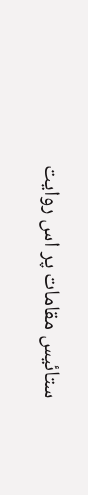ستائیس مقامات پر اس روایت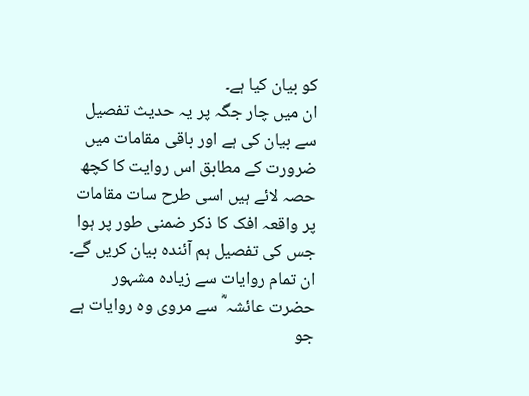کو بیان کیا ہے۔
ان میں چار جگہ پر یہ حدیث تفصیل سے بیان کی ہے اور باقی مقامات میں ضرورت کے مطابق اس روایت کا کچھ حصہ لائے ہیں اسی طرح سات مقامات پر واقعہ افک کا ذکر ضمنی طور پر ہوا جس کی تفصیل ہم آئندہ بیان کریں گے۔
ان تمام روایات سے زیادہ مشہور حضرت عائشہ ؓ سے مروی وہ روایات ہے جو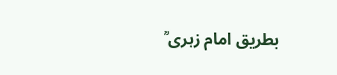بطریق امام زہری ؒ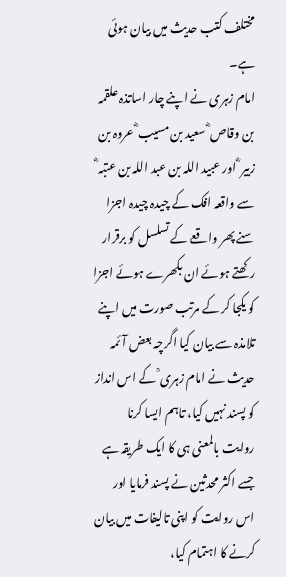مختلف کتب حدیث میں بیان ہوئی ہے۔
امام زہری نے اپنے چار اساتذہ علقمہ بن وقاص ؓ سعید بن مسیب ؓ عروہ بن زبیر ؓ اور عبید اللہ بن عبد اللہ بن عتبہ ؓ سے واقعہ افک کے چیدہ چیدہ اجزا سنے پھر واقعے کے تسلسل کو برقرار رکھتے ہوئے ان بکھرے ہوئے اجزا کو یکجا کر کے مرتب صورت میں اپنے تلامذہ سے بیان کیا اگرچہ بعض آئمہ حدیث نے امام زہری ؒ کے اس انداز کو پسند نہیں کیا، تاہم ایسا کرنا روایت بالمعنی ہی کا ایک طریقہ ہے جسے اکثر محدثین نے پسند فرمایا اور اس روایت کو اپنی تالیفات میں بیان کرنے کا اہتمام کیا،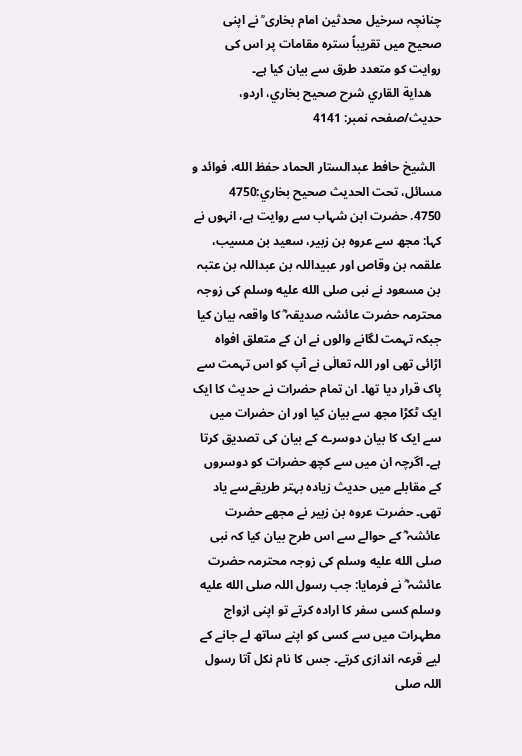چنانچہ سرخیل محدثین امام بخاری ؒ نے اپنی صحیح میں تقریباً سترہ مقامات پر اس کی روایت کو متعدد طرق سے بیان کیا ہے۔
   هداية القاري شرح صحيح بخاري، اردو، حدیث/صفحہ نمبر: 4141

  الشيخ حافط عبدالستار الحماد حفظ الله، فوائد و مسائل، تحت الحديث صحيح بخاري:4750
4750. حضرت ابن شہاب سے روایت ہے، انہوں نے کہا: مجھ سے عروہ بن زبیر، سعید بن مسیب، علقمہ بن وقاص اور عبیداللہ بن عبداللہ بن عتبہ بن مسعود نے نبی صلى الله عليه وسلم کی زوجہ محترمہ حضرت عائشہ صدیقہ ؓ کا واقعہ بیان کیا جبکہ تہمت لگانے والوں نے ان کے متعلق افواہ اڑائی تھی اور اللہ تعالٰی نے آپ کو اس تہمت سے پاک قرار دیا تھا۔ ان تمام حضرات نے حدیث کا ایک ایک ٹکڑا مجھ سے بیان کیا اور ان حضرات میں سے ایک کا بیان دوسرے کے بیان کی تصدیق کرتا ہے۔ اگرچہ ان میں سے کچھ حضرات کو دوسروں کے مقابلے میں حدیث زیادہ بہتر طریقےسے یاد تھی۔ حضرت عروہ بن زبیر نے مجھے حضرت عائشہ ؓ کے حوالے سے اس طرح بیان کیا کہ نبی صلى الله عليه وسلم کی زوجہ محترمہ حضرت عائشہ ؓ نے فرمایا: جب رسول اللہ صلى الله عليه وسلم کسی سفر کا ارادہ کرتے تو اپنی ازواج مطہرات میں سے کسی کو اپنے ساتھ لے جانے کے لیے قرعہ اندازی کرتے۔ جس کا نام نکل آتا رسول اللہ صلى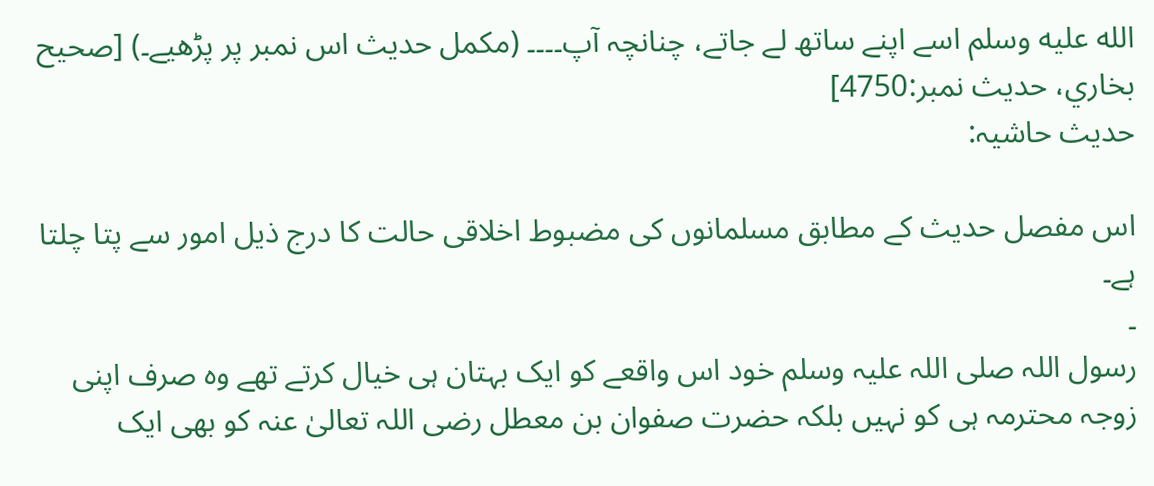الله عليه وسلم اسے اپنے ساتھ لے جاتے، چنانچہ آپ۔۔۔۔ (مکمل حدیث اس نمبر پر پڑھیے۔) [صحيح بخاري، حديث نمبر:4750]
حدیث حاشیہ:

اس مفصل حدیث کے مطابق مسلمانوں کی مضبوط اخلاقی حالت کا درج ذیل امور سے پتا چلتا ہے۔
۔
رسول اللہ صلی اللہ علیہ وسلم خود اس واقعے کو ایک بہتان ہی خیال کرتے تھے وہ صرف اپنی زوجہ محترمہ ہی کو نہیں بلکہ حضرت صفوان بن معطل رضی اللہ تعالیٰ عنہ کو بھی ایک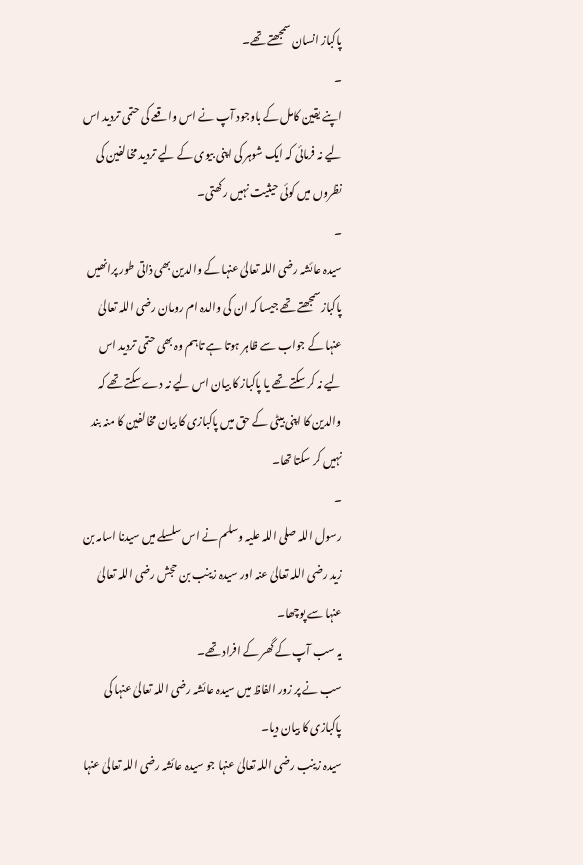پاکباز انسان سمجھتے تھے۔
۔
اپنے یقین کامل کے باوجود آپ نے اس واقعے کی حتمی تردید اس لیے نہ فرمائی کہ ایک شوہر کی اپنی بیوی کے لیے تردید مخالفین کی نظروں میں کوئی حیثیت نہیں رکھتی۔
۔
سیدہ عائشہ رضی اللہ تعالیٰ عنہا کے والدین بھی ذاتی طور پرانھیں پاکبازسمجھتے تھے جیسا کہ ان کی والدہ ام رومان رضی اللہ تعالیٰ عنہا کے جواب سے ظاہر ہوتا ہے تاہم وہ بھی حتمی تردید اس لیے نہ کر سکتے تھے یا پاکباز کا بیان اس لیے نہ دے سکتے تھے کہ والدین کا اپنی بیٹی کے حق میں پاکبازی کا بیان مخالفین کا منہ بند نہیں کر سکتا تھا۔
۔
رسول اللہ صلی اللہ علیہ وسلم نے اس سلسلے میں سیدنا اسامہ بن زید رضی اللہ تعالیٰ عنہ اور سیدہ زینب بن حجش رضی اللہ تعالیٰ عنہا سے پوچھا۔
یہ سب آپ کے گھر کے افراد تھے۔
سب نے پر زور الفاظ میں سیدہ عائشہ رضی اللہ تعالیٰ عنہا کی پاکبازی کا بیان دیا۔
سیدہ زینب رضی اللہ تعالیٰ عنہا جو سیدہ عائشہ رضی اللہ تعالیٰ عنہا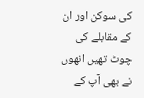کی سوکن اور ان کے مقابلے کی چوٹ تھیں انھوں نے بھی آپ کے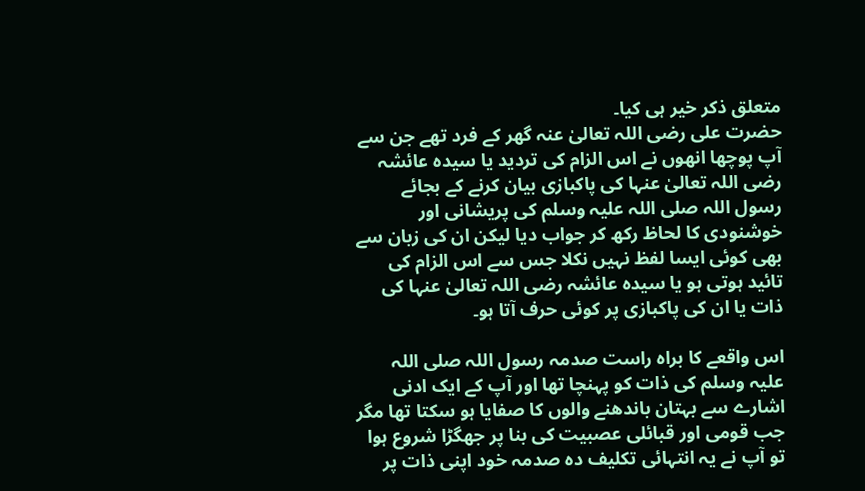متعلق ذکر خیر ہی کیا۔
حضرت علی رضی اللہ تعالیٰ عنہ گھر کے فرد تھے جن سے آپ پوچھا انھوں نے اس الزام کی تردید یا سیدہ عائشہ رضی اللہ تعالیٰ عنہا کی پاکبازی بیان کرنے کے بجائے رسول اللہ صلی اللہ علیہ وسلم کی پریشانی اور خوشنودی کا لحاظ رکھ کر جواب دیا لیکن ان کی زبان سے بھی کوئی ایسا لفظ نہیں نکلا جس سے اس الزام کی تائید ہوتی ہو یا سیدہ عائشہ رضی اللہ تعالیٰ عنہا کی ذات یا ان کی پاکبازی پر کوئی حرف آتا ہو۔

اس واقعے کا براہ راست صدمہ رسول اللہ صلی اللہ علیہ وسلم کی ذات کو پہنچا تھا اور آپ کے ایک ادنی اشارے سے بہتان باندھنے والوں کا صفایا ہو سکتا تھا مگر جب قومی اور قبائلی عصبیت کی بنا پر جھگڑا شروع ہوا تو آپ نے یہ انتہائی تکلیف دہ صدمہ خود اپنی ذات پر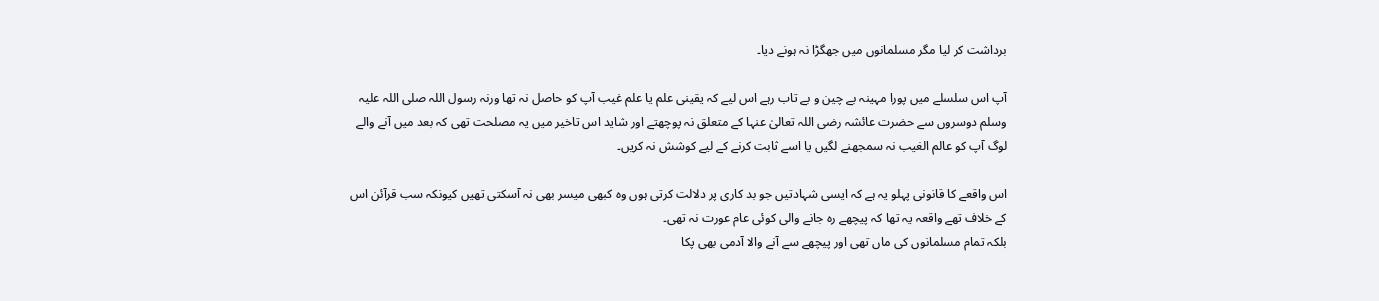برداشت کر لیا مگر مسلمانوں میں جھگڑا نہ ہونے دیا۔

آپ اس سلسلے میں پورا مہینہ بے چین و بے تاب رہے اس لیے کہ یقینی علم یا علم غیب آپ کو حاصل نہ تھا ورنہ رسول اللہ صلی اللہ علیہ وسلم دوسروں سے حضرت عائشہ رضی اللہ تعالیٰ عنہا کے متعلق نہ پوچھتے اور شاید اس تاخیر میں یہ مصلحت تھی کہ بعد میں آنے والے لوگ آپ کو عالم الغیب نہ سمجھنے لگیں یا اسے ثابت کرنے کے لیے کوشش نہ کریں۔

اس واقعے کا قانونی پہلو یہ ہے کہ ایسی شہادتیں جو بد کاری پر دلالت کرتی ہوں وہ کبھی میسر بھی نہ آسکتی تھیں کیونکہ سب قرآئن اس کے خلاف تھے واقعہ یہ تھا کہ پیچھے رہ جانے والی کوئی عام عورت نہ تھی۔
بلکہ تمام مسلمانوں کی ماں تھی اور پیچھے سے آنے والا آدمی بھی پکا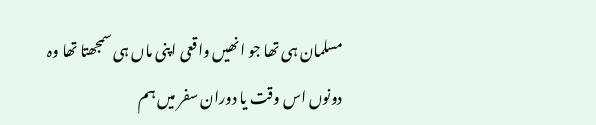مسلمان ہی تھا جو انھیں واقعی اپنی ماں ہی سمجھتا تھا وہ دونوں اس وقت یا دوران سفر میں ہم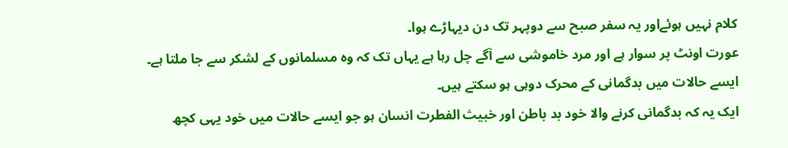کلام نہیں ہوئےاور یہ سفر صبح سے دوپہر تک دن دیہاڑے ہوا۔
عورت اونٹ پر سوار ہے اور مرد خاموشی سے آگے چل رہا ہے یہاں تک کہ وہ مسلمانوں کے لشکر سے جا ملتا ہے۔
ایسے حالات میں بدگمانی کے محرک دوہی ہو سکتے ہیں۔
ایک یہ کہ بدگمانی کرنے والا خود بد باطن اور خبیث الفطرت انسان ہو جو ایسے حالات میں خود یہی کچھ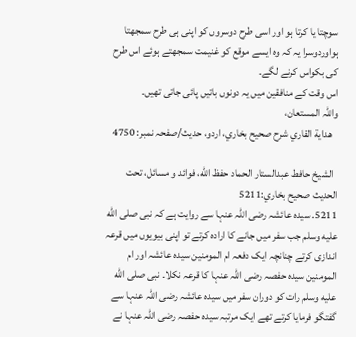سوچتا یا کرتا ہو اور اسی طرح دوسروں کو اپنی ہی طرح سمجھتا ہواوردوسرا یہ کہ وہ ایسے موقع کو غنیمت سمجھتے ہوئے اس طرح کی بکواس کرنے لگے۔
اس وقت کے منافقین میں یہ دونوں باتیں پائی جاتی تھیں۔
واللہ المستعان،
   هداية القاري شرح صحيح بخاري، اردو، حدیث/صفحہ نمبر: 4750

  الشيخ حافط عبدالستار الحماد حفظ الله، فوائد و مسائل، تحت الحديث صحيح بخاري:5211
5211. سیدہ عائشہ رضی اللہ عنہا سے روایت ہے کہ نبی صلى الله عليه وسلم جب سفر میں جانے کا ارادہ کرتے تو اپنی بیویوں میں قرعہ اندازی کرتے چنانچہ ایک دفعہ ام المومنین سیدہ عائشہ اور ام المومنین سیدہ حفصہ رضی اللہ عنہا کا قرعہ نکلا۔ نبی صلى الله عليه وسلم رات کو دوران سفر میں سیدہ عائشہ رضی اللہ عنہا سے گفتگو فرمایا کرتے تھے ایک مرتبہ سیدہ حفصہ رضی اللہ عنہا نے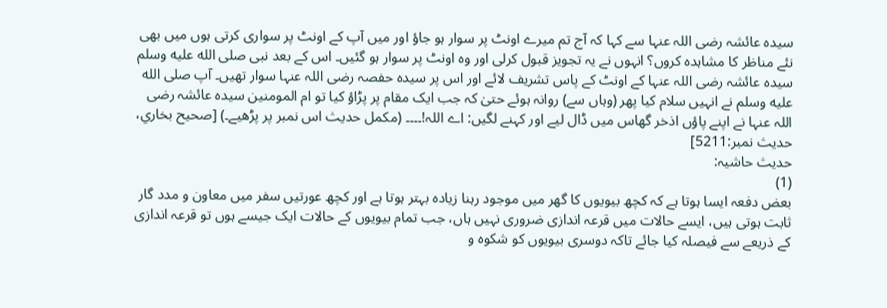سیدہ عائشہ رضی اللہ عنہا سے کہا کہ آج تم میرے اونٹ پر سوار ہو جاؤ اور میں آپ کے اونٹ پر سواری کرتی ہوں میں بھی نئے مناظر کا مشاہدہ کروں؟ انہوں نے یہ تجویز قبول کرلی اور وہ اونٹ پر سوار ہو گئیں۔ اس کے بعد نبی صلى الله عليه وسلم سیدہ عائشہ رضی اللہ عنہا کے اونٹ کے پاس تشریف لائے اور اس پر سیدہ حفصہ رضی اللہ عنہا سوار تھیں۔ آپ صلى الله عليه وسلم نے انہیں سلام کیا پھر (وہاں سے) روانہ ہوئے حتیٰ کہ جب ایک مقام پر پڑاؤ کیا تو ام المومنین سیدہ عائشہ رضی اللہ عنہا نے اپنے پاؤں اذخر گھاس میں ڈال لیے اور کہنے لگیں: اے اللہ!۔۔۔۔ (مکمل حدیث اس نمبر پر پڑھیے۔) [صحيح بخاري، حديث نمبر:5211]
حدیث حاشیہ:
(1)
بعض دفعہ ایسا ہوتا ہے کہ کچھ بیویوں کا گھر میں موجود رہنا زیادہ بہتر ہوتا ہے اور کچھ عورتیں سفر میں معاون و مدد گار ثابت ہوتی ہیں، ایسے حالات میں قرعہ اندازی ضروری نہیں ہاں، جب تمام بیویوں کے حالات ایک جیسے ہوں تو قرعہ اندازی کے ذریعے سے فیصلہ کیا جائے تاکہ دوسری بیویوں کو شکوہ و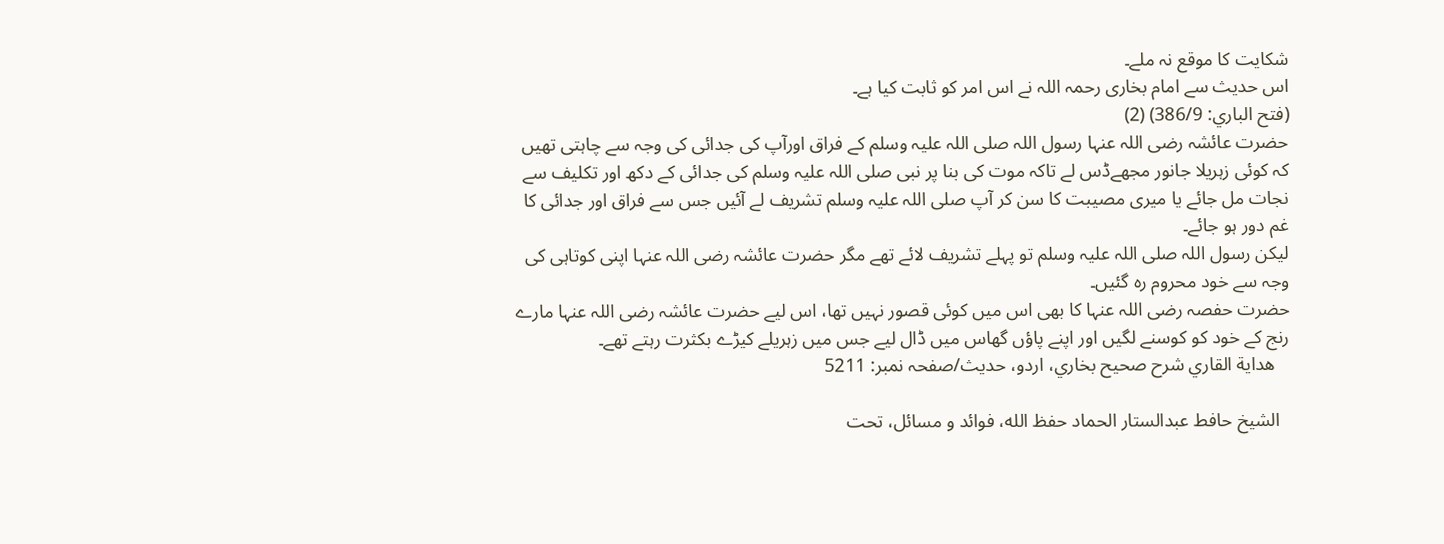شکایت کا موقع نہ ملے۔
اس حدیث سے امام بخاری رحمہ اللہ نے اس امر کو ثابت کیا ہے۔
(فتح الباري: 386/9) (2)
حضرت عائشہ رضی اللہ عنہا رسول اللہ صلی اللہ علیہ وسلم کے فراق اورآپ کی جدائی کی وجہ سے چاہتی تھیں کہ کوئی زہریلا جانور مجھےڈس لے تاکہ موت کی بنا پر نبی صلی اللہ علیہ وسلم کی جدائی کے دکھ اور تکلیف سے نجات مل جائے یا میری مصیبت کا سن کر آپ صلی اللہ علیہ وسلم تشریف لے آئیں جس سے فراق اور جدائی کا غم دور ہو جائے۔
لیکن رسول اللہ صلی اللہ علیہ وسلم تو پہلے تشریف لائے تھے مگر حضرت عائشہ رضی اللہ عنہا اپنی کوتاہی کی وجہ سے خود محروم رہ گئیں۔
حضرت حفصہ رضی اللہ عنہا کا بھی اس میں کوئی قصور نہیں تھا، اس لیے حضرت عائشہ رضی اللہ عنہا مارے رنج کے خود کو کوسنے لگیں اور اپنے پاؤں گھاس میں ڈال لیے جس میں زہریلے کیڑے بکثرت رہتے تھے۔
   هداية القاري شرح صحيح بخاري، اردو، حدیث/صفحہ نمبر: 5211

  الشيخ حافط عبدالستار الحماد حفظ الله، فوائد و مسائل، تحت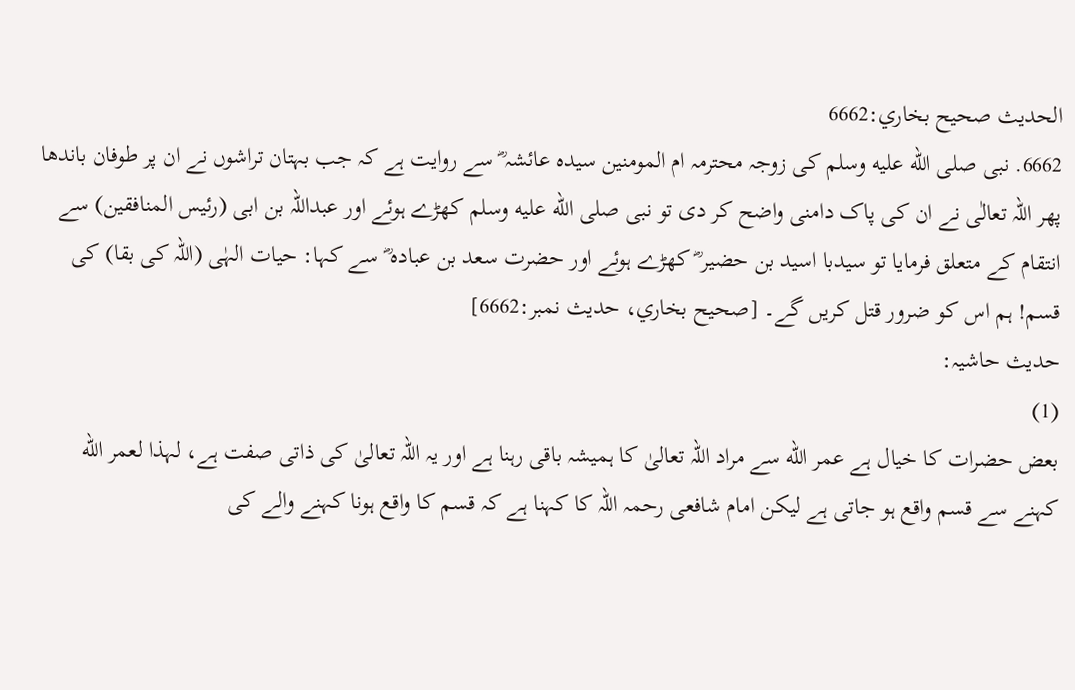الحديث صحيح بخاري:6662
6662. نبی صلى الله عليه وسلم کی زوجہ محترمہ ام المومنین سیدہ عائشہ ؓ سے روایت ہے کہ جب بہتان تراشوں نے ان پر طوفان باندھا پھر اللہ تعالٰی نے ان کی پاک دامنی واضح کر دی تو نبی صلى الله عليه وسلم کھڑے ہوئے اور عبداللہ بن ابی (رئیس المنافقین) سے انتقام کے متعلق فرمایا تو سیدبا اسید بن حضیر ؓ کھڑے ہوئے اور حضرت سعد بن عبادہ ؓ سے کہا: حیات الہٰی (اللہ کی بقا) کی قسم! ہم اس کو ضرور قتل کریں گے۔ [صحيح بخاري، حديث نمبر:6662]
حدیث حاشیہ:
(1)
بعض حضرات کا خیال ہے عمر الله سے مراد اللہ تعالیٰ کا ہمیشہ باقی رہنا ہے اور یہ اللہ تعالیٰ کی ذاتی صفت ہے، لہذا لعمر الله کہنے سے قسم واقع ہو جاتی ہے لیکن امام شافعی رحمہ اللہ کا کہنا ہے کہ قسم کا واقع ہونا کہنے والے کی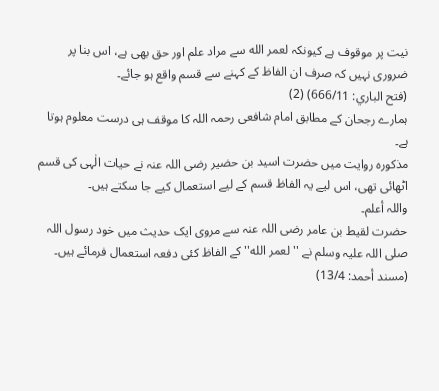نیت پر موقوف ہے کیونکہ لعمر الله سے مراد علم اور حق بھی ہے، اس بنا پر ضروری نہیں کہ صرف ان الفاظ کے کہنے سے قسم واقع ہو جائے۔
(فتح الباري: 666/11) (2)
ہمارے رجحان کے مطابق امام شافعی رحمہ اللہ کا موقف ہی درست معلوم ہوتا ہے۔
مذکورہ روایت میں حضرت اسید بن حضیر رضی اللہ عنہ نے حیات الٰہی کی قسم اٹھائی تھی، اس لیے یہ الفاظ قسم کے لیے استعمال کیے جا سکتے ہیں۔
واللہ أعلم۔
حضرت لقیط بن عامر رضی اللہ عنہ سے مروی ایک حدیث میں خود رسول اللہ صلی اللہ علیہ وسلم نے ''لعمر الله'' کے الفاظ کئی دفعہ استعمال فرمائے ہیں۔
(مسند أحمد: 13/4)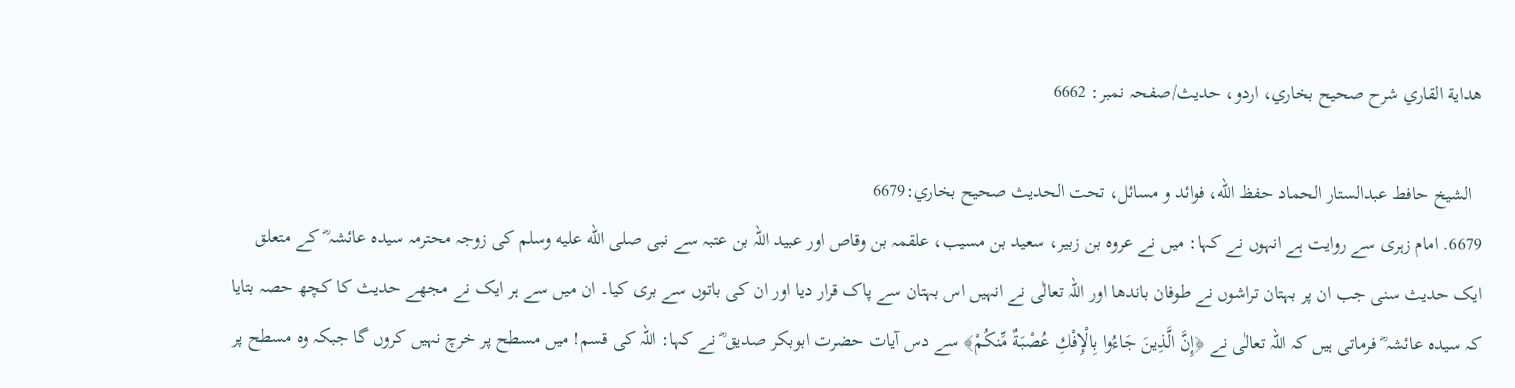هداية القاري شرح صحيح بخاري، اردو، حدیث/صفحہ نمبر: 6662

  الشيخ حافط عبدالستار الحماد حفظ الله، فوائد و مسائل، تحت الحديث صحيح بخاري:6679
6679. امام زہری سے روایت ہے انہوں نے کہا: میں نے عروہ بن زبیر، سعید بن مسیب، علقمہ بن وقاص اور عبید اللہ بن عتبہ سے نبی صلى الله عليه وسلم کی زوجہ محترمہ سیدہ عائشہ ؓ کے متعلق ایک حدیث سنی جب ان پر بہتان تراشوں نے طوفان باندھا اور اللہ تعالٰی نے انہیں اس بہتان سے پاک قرار دیا اور ان کی باتوں سے بری کیا۔ ان میں سے ہر ایک نے مجھے حدیث کا کچھ حصہ بتایا کہ سیدہ عائشہ ؓ فرماتی ہیں کہ اللہ تعالٰی نے ﴿إِنَّ الَّذِينَ جَاءُوا بِالْإِفْكِ عُصْبَةٌ مِّنكُمْ﴾ سے دس آیات حضرت ابوبکر صدیق ؓ نے کہا: اللہ کی قسم! میں مسطح پر خرچ نہیں کروں گا جبکہ وہ مسطح پر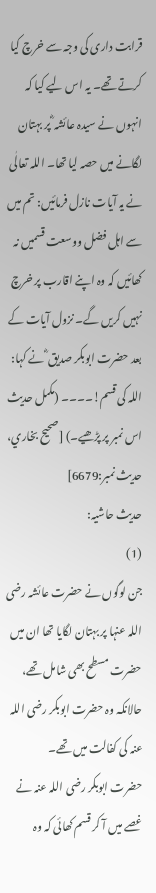قرابت داری کی وجہ سے خرچ کیا کرتے تھے۔ یہ اس لیے کیا کہ انہوں نے سیدہ عائشہ ؓ پر بہتان لگانے میں حصہ لیا تھا۔ اللہ تعالٰی نے یہ آیات نازل فرمائیں: تم میں سے اہل فضل ووسعت قسمیں نہ کھائیں کہ وہ اپنے اقارب پر خرچ نہیں کریں گے۔ نزول آیات کے بعد حضرت ابوبکر صدیق ؓ نے کہا: اللہ کی قسم!۔۔۔۔ (مکمل حدیث اس نمبر پر پڑھیے۔) [صحيح بخاري، حديث نمبر:6679]
حدیث حاشیہ:
(1)
جن لوگوں نے حضرت عائشہ رضی اللہ عنہا پر بہتان لگایا تھا ان میں حضرت مسطح بھی شامل تھے، حالانکہ وہ حضرت ابوبکر رضی اللہ عنہ کی کفالت میں تھے۔
حضرت ابوبکر رضی اللہ عنہ نے غصے میں آ کر قسم کھائی کہ وہ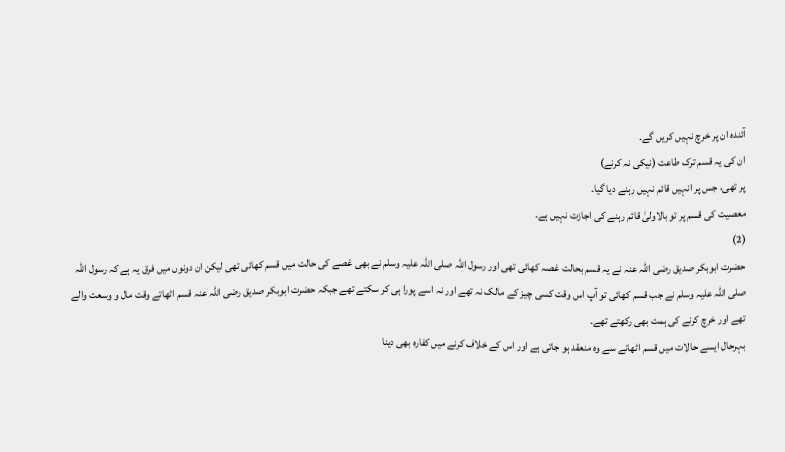آئندہ ان پر خرچ نہیں کریں گے۔
ان کی یہ قسم ترک طاعت (نیکی نہ کرنے)
پر تھی، جس پر انہیں قائم نہیں رہنے دیا گیا۔
معصیت کی قسم پر تو بالاولیٰ قائم رہنے کی اجازت نہیں ہے۔
(2)
حضرت ابوبکر صدیق رضی اللہ عنہ نے یہ قسم بحالت غصہ کھائی تھی اور رسول اللہ صلی اللہ علیہ وسلم نے بھی غصے کی حالت میں قسم کھائی تھی لیکن ان دونوں میں فرق یہ ہے کہ رسول اللہ صلی اللہ علیہ وسلم نے جب قسم کھائی تو آپ اس وقت کسی چیز کے مالک نہ تھے اور نہ اسے پورا ہی کر سکتے تھے جبکہ حضرت ابوبکر صدیق رضی اللہ عنہ قسم اٹھاتے وقت مال و وسعت والے تھے اور خرچ کرنے کی ہمت بھی رکھتے تھے۔
بہرحال ایسے حالات میں قسم اٹھانے سے وہ منعقد ہو جاتی ہے اور اس کے خلاف کرنے میں کفارہ بھی دینا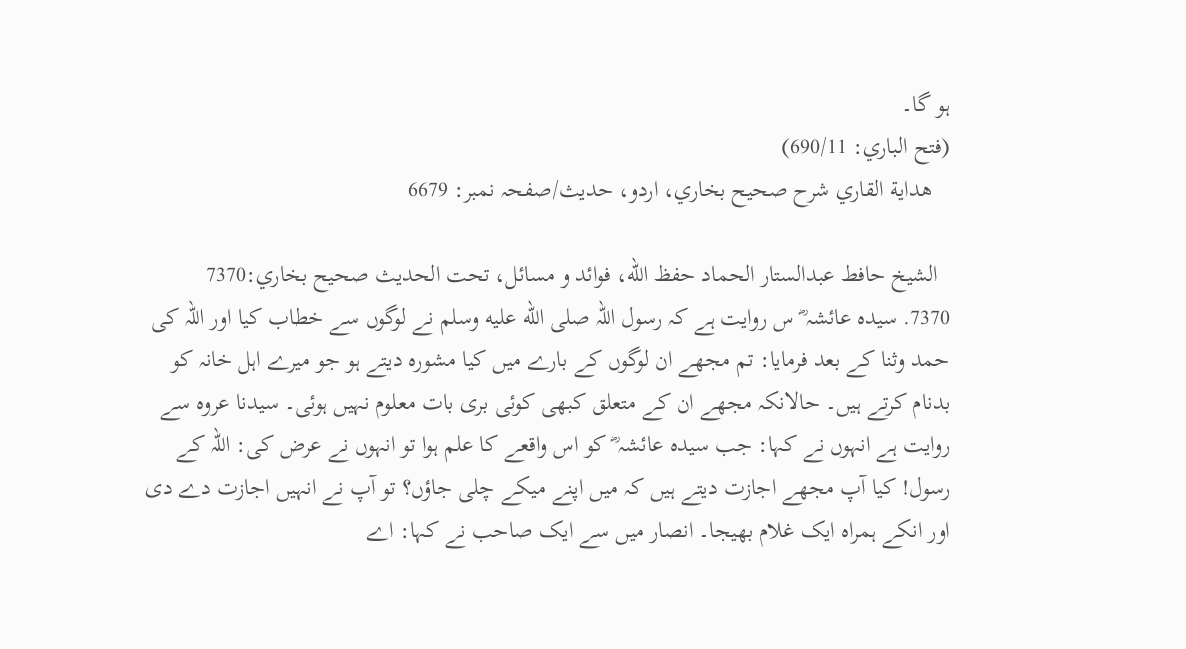ہو گا۔
(فتح الباري: 690/11)
   هداية القاري شرح صحيح بخاري، اردو، حدیث/صفحہ نمبر: 6679

  الشيخ حافط عبدالستار الحماد حفظ الله، فوائد و مسائل، تحت الحديث صحيح بخاري:7370
7370. سیدہ عائشہ ؓ س روایت ہے کہ رسول اللہ صلى الله عليه وسلم نے لوگوں سے خطاب کیا اور اللہ کی حمد وثنا کے بعد فرمایا: تم مجھے ان لوگوں کے بارے میں کیا مشورہ دیتے ہو جو میرے اہل خانہ کو بدنام کرتے ہیں۔ حالانکہ مجھے ان کے متعلق کبھی کوئی بری بات معلوم نہیں ہوئی۔ سیدنا عروہ سے روایت ہے انہوں نے کہا: جب سیدہ عائشہ ؓ کو اس واقعے کا علم ہوا تو انہوں نے عرض کی: اللہ کے رسول! کیا آپ مجھے اجازت دیتے ہیں کہ میں اپنے میکے چلی جاؤں؟ تو آپ نے انہیں اجازت دے دی اور انکے ہمراہ ایک غلام بھیجا۔ انصار میں سے ایک صاحب نے کہا: اے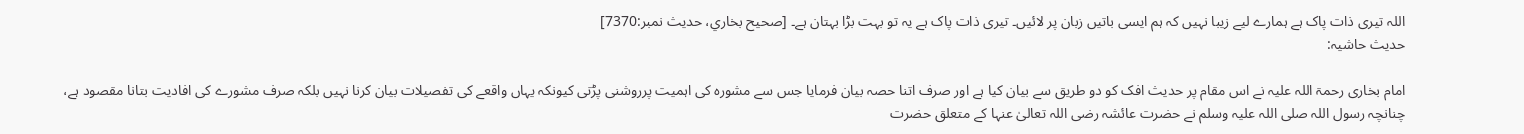اللہ تیری ذات پاک ہے ہمارے لیے زیبا نہیں کہ ہم ایسی باتیں زبان پر لائیں۔ تیری ذات پاک ہے یہ تو بہت بڑا بہتان ہے۔ [صحيح بخاري، حديث نمبر:7370]
حدیث حاشیہ:

امام بخاری رحمۃ اللہ علیہ نے اس مقام پر حدیث افک کو دو طریق سے بیان کیا ہے اور صرف اتنا حصہ بیان فرمایا جس سے مشورہ کی اہمیت پرروشنی پڑتی کیونکہ یہاں واقعے کی تفصیلات بیان کرنا نہیں بلکہ صرف مشورے کی افادیت بتانا مقصود ہے، چنانچہ رسول اللہ صلی اللہ علیہ وسلم نے حضرت عائشہ رضی اللہ تعالیٰ عنہا کے متعلق حضرت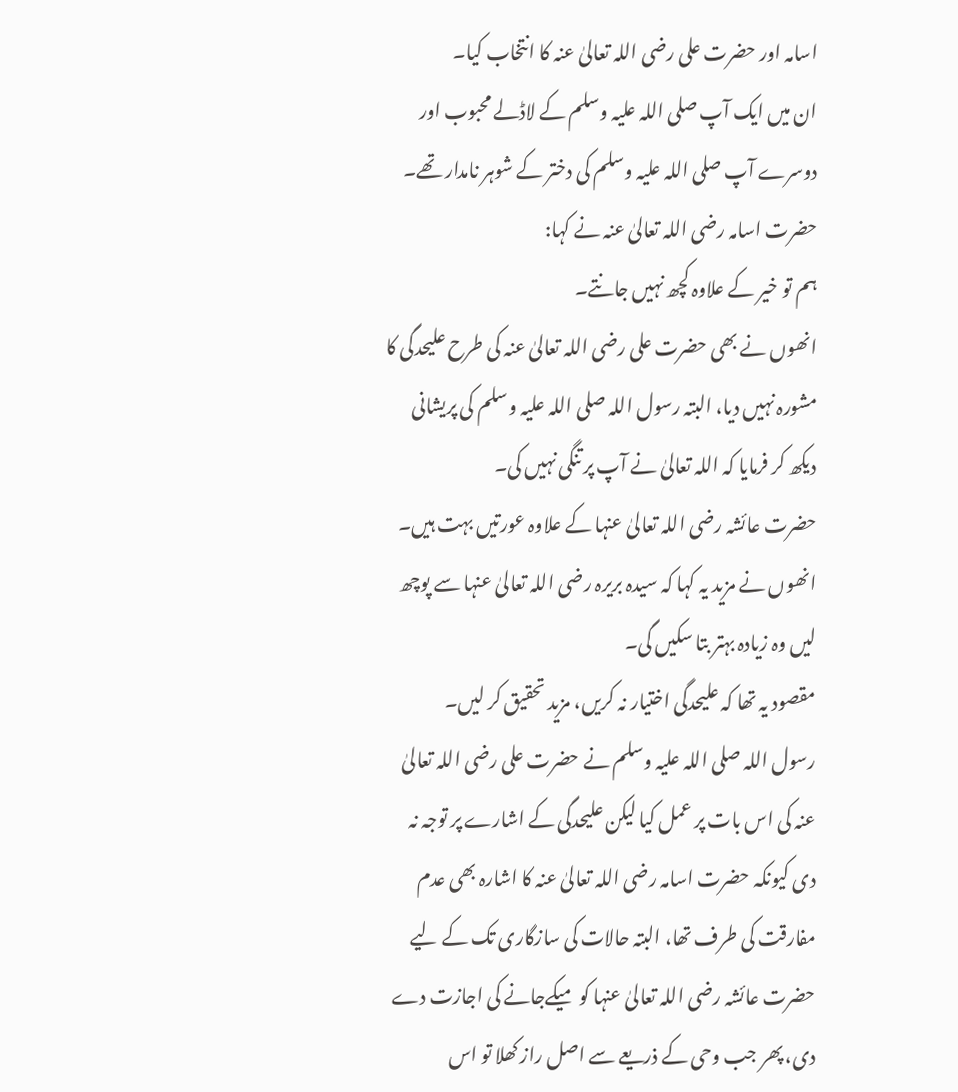اسامہ اور حضرت علی رضی اللہ تعالیٰ عنہ کا انتخاب کیا۔
ان میں ایک آپ صلی اللہ علیہ وسلم کے لاڈلے محبوب اور دوسرے آپ صلی اللہ علیہ وسلم کی دختر کے شوہر نامدار تھے۔
حضرت اسامہ رضی اللہ تعالیٰ عنہ نے کہا:
ہم تو خیر کے علاوہ کچھ نہیں جانتے۔
انھوں نے بھی حضرت علی رضی اللہ تعالیٰ عنہ کی طرح علیحدگی کا مشورہ نہیں دیا، البتہ رسول اللہ صلی اللہ علیہ وسلم کی پریشانی دیکھ کر فرمایا کہ اللہ تعالیٰ نے آپ پر تنگی نہیں کی۔
حضرت عائشہ رضی اللہ تعالیٰ عنہا کے علاوہ عورتیں بہت ہیں۔
انھوں نے مزید یہ کہا کہ سیدہ بریرہ رضی اللہ تعالیٰ عنہا سے پوچھ لیں وہ زیادہ بہتر بتا سکیں گی۔
مقصود یہ تھا کہ علیحدگی اختیار نہ کریں، مزید تحقیق کر لیں۔
رسول اللہ صلی اللہ علیہ وسلم نے حضرت علی رضی اللہ تعالیٰ عنہ کی اس بات پر عمل کیا لیکن علیحدگی کے اشارے پر توجہ نہ دی کیونکہ حضرت اسامہ رضی اللہ تعالیٰ عنہ کا اشارہ بھی عدم مفارقت کی طرف تھا، البتہ حالات کی سازگاری تک کے لیے حضرت عائشہ رضی اللہ تعالیٰ عنہا کو میکےجانے کی اجازت دے دی، پھر جب وحی کے ذریعے سے اصل راز کھلا تو اس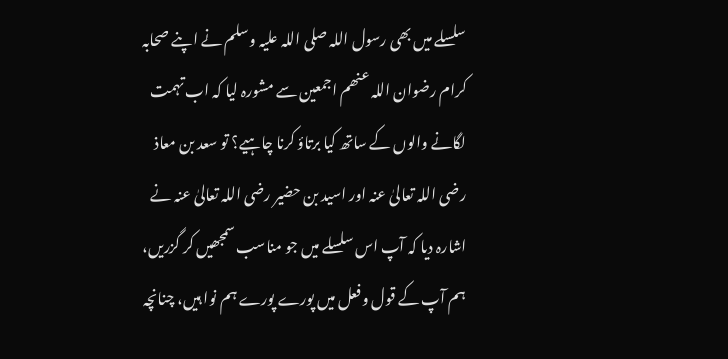سلسلے میں بھی رسول اللہ صلی اللہ علیہ وسلم نے اپنے صحابہ کرام رضوان اللہ عنھم اجمعین سے مشورہ لیا کہ اب تہمت لگانے والوں کے ساتھ کیا برتاؤ کرنا چاہیے؟ تو سعد بن معاذ رضی اللہ تعالیٰ عنہ اور اسید بن حضیر رضی اللہ تعالیٰ عنہ نے اشارہ دیا کہ آپ اس سلسلے میں جو مناسب سمجھیں کر گزریں، ہم آپ کے قول وفعل میں پورے پورے ہم نوا ہیں، چنانچہ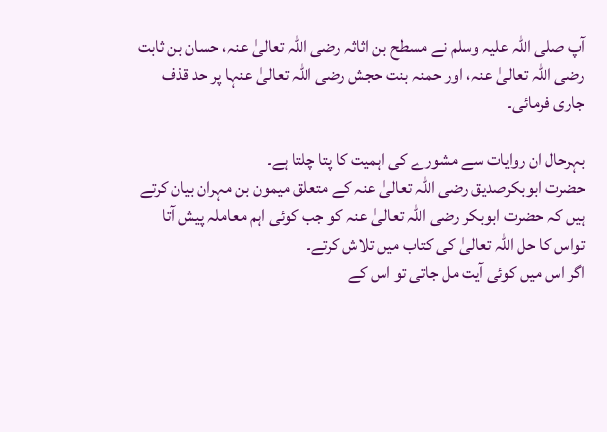آپ صلی اللہ علیہ وسلم نے مسطح بن اثاثہ رضی اللہ تعالیٰ عنہ، حسان بن ثابت رضی اللہ تعالیٰ عنہ، اور حمنہ بنت حجش رضی اللہ تعالیٰ عنہا پر حد قذف جاری فرمائی۔

بہرحال ان روایات سے مشورے کی اہمیت کا پتا چلتا ہے۔
حضرت ابوبکرصدیق رضی اللہ تعالیٰ عنہ کے متعلق میمون بن مہران بیان کرتے ہیں کہ حضرت ابوبکر رضی اللہ تعالیٰ عنہ کو جب کوئی اہم معاملہ پیش آتا تواس کا حل اللہ تعالیٰ کی کتاب میں تلاش کرتے۔
اگر اس میں کوئی آیت مل جاتی تو اس کے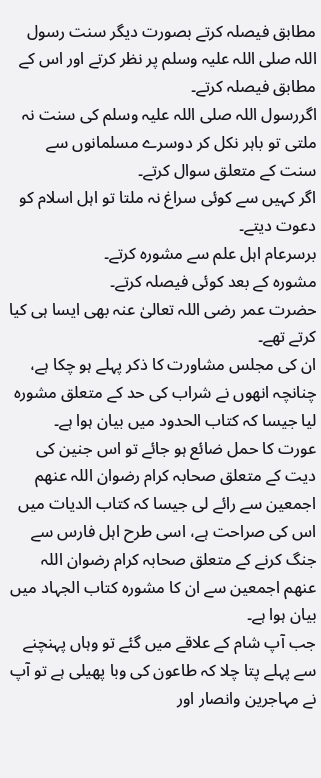مطابق فیصلہ کرتے بصورت دیگر سنت رسول اللہ صلی اللہ علیہ وسلم پر نظر کرتے اور اس کے مطابق فیصلہ کرتے۔
اگررسول اللہ صلی اللہ علیہ وسلم کی سنت نہ ملتی تو باہر نکل کر دوسرے مسلمانوں سے سنت کے متعلق سوال کرتے۔
اگر کہیں سے کوئی سراغ نہ ملتا تو اہل اسلام کو دعوت دیتے۔
برسرعام اہل علم سے مشورہ کرتے۔
مشورہ کے بعد کوئی فیصلہ کرتے۔
حضرت عمر رضی اللہ تعالیٰ عنہ بھی ایسا ہی کیا کرتے تھے۔
ان کی مجلس مشاورت کا ذکر پہلے ہو چکا ہے، چنانچہ انھوں نے شراب کی حد کے متعلق مشورہ لیا جیسا کہ کتاب الحدود میں بیان ہوا ہے۔
عورت کا حمل ضائع ہو جائے تو اس جنین کی دیت کے متعلق صحابہ کرام رضوان اللہ عنھم اجمعین سے رائے لی جیسا کہ کتاب الدیات میں اس کی صراحت ہے، اسی طرح اہل فارس سے جنگ کرنے کے متعلق صحابہ کرام رضوان اللہ عنھم اجمعین سے ان کا مشورہ کتاب الجہاد میں بیان ہوا ہے۔
جب آپ شام کے علاقے میں گئے تو وہاں پہنچنے سے پہلے پتا چلا کہ طاعون کی وبا پھیلی ہے تو آپ نے مہاجرین وانصار اور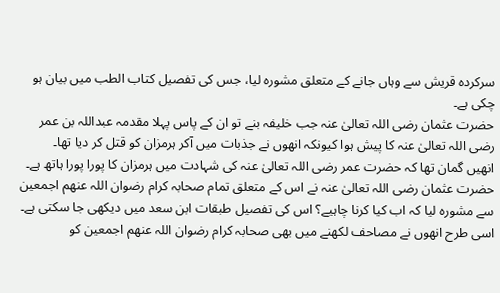سرکردہ قریش سے وہاں جانے کے متعلق مشورہ لیا، جس کی تفصیل کتاب الطب میں بیان ہو چکی ہے۔
حضرت عثمان رضی اللہ تعالیٰ عنہ جب خلیفہ بنے تو ان کے پاس پہلا مقدمہ عبداللہ بن عمر رضی اللہ تعالیٰ عنہ کا پیش ہوا کیونکہ انھوں نے جذبات میں آکر ہرمزان کو قتل کر دیا تھا۔
انھیں گمان تھا کہ حضرت عمر رضی اللہ تعالیٰ عنہ کی شہادت میں ہرمزان کا پورا پورا ہاتھ ہے۔
حضرت عثمان رضی اللہ تعالیٰ عنہ نے اس کے متعلق تمام صحابہ کرام رضوان اللہ عنھم اجمعین سے مشورہ لیا کہ اب کیا کرنا چاہیے؟ اس کی تفصیل طبقات ابن سعد میں دیکھی جا سکتی ہے۔
اسی طرح انھوں نے مصاحف لکھنے میں بھی صحابہ کرام رضوان اللہ عنھم اجمعین کو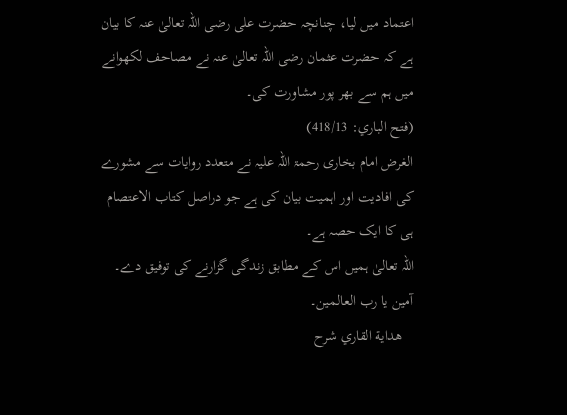اعتماد میں لیا، چنانچہ حضرت علی رضی اللہ تعالیٰ عنہ کا بیان ہے کہ حضرت عثمان رضی اللہ تعالیٰ عنہ نے مصاحف لکھوانے میں ہم سے بھر پور مشاورت کی۔
(فتح الباري: 418/13)
الغرض امام بخاری رحمۃ اللہ علیہ نے متعدد روایات سے مشورے کی افادیت اور اہمیت بیان کی ہے جو دراصل کتاب الاعتصام ہی کا ایک حصہ ہے۔
اللہ تعالیٰ ہمیں اس کے مطابق زندگی گزارنے کی توفیق دے۔
آمین یا رب العالمین۔
   هداية القاري شرح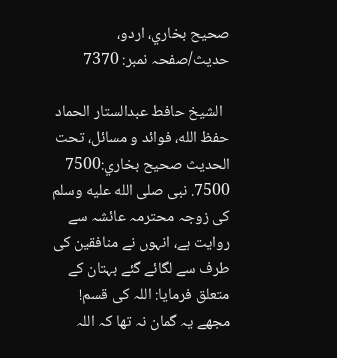صحيح بخاري، اردو، حدیث/صفحہ نمبر: 7370

  الشيخ حافط عبدالستار الحماد حفظ الله، فوائد و مسائل، تحت الحديث صحيح بخاري:7500
7500. نبی صلى الله عليه وسلم کی زوجہ محترمہ عائشہ سے روایت ہے، انہوں نے منافقین کی طرف سے لگائے گئے بہتان کے متعلق فرمایا: اللہ کی قسم! مجھے یہ گمان نہ تھا کہ اللہ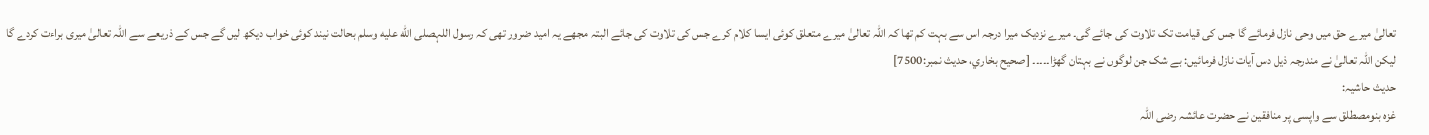تعالیٰ میرے حق میں وحی نازل فرمائے گا جس کی قیامت تک تلاوت کی جائے گی۔ میرے نزدیک میرا درجہ اس سے بہت کم تھا کہ اللہ تعالیٰ میرے متعلق کوئی ایسا کلام کرے جس کی تلاوت کی جائے البتہ مجھے یہ امید ضرور تھی کہ رسول اللہصلى الله عليه وسلم بحالت نیند کوئی خواب دیکھ لیں گے جس کے ذریعے سے اللہ تعالیٰ میری براءت کردے گا لیکن اللہ تعالیٰ نے مندرجہ ذیل دس آیات نازل فرمائیں: بے شک جن لوگوں نے بہتان گھڑا۔۔۔۔۔ [صحيح بخاري، حديث نمبر:7500]
حدیث حاشیہ:
غزہ بنومصطلق سے واپسی پر منافقین نے حضرت عائشہ رضی اللہ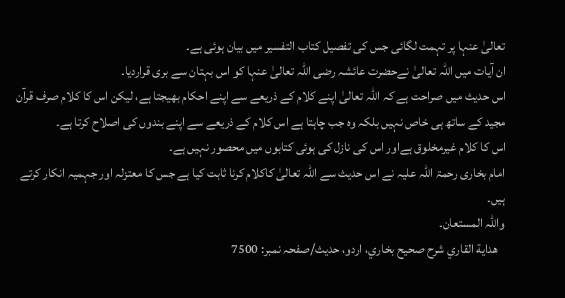تعالیٰ عنہا پر تہمت لگائی جس کی تفصیل کتاب التفسیر میں بیان ہوئی ہے۔
ان آیات میں اللہ تعالیٰ نےحضرت عائشہ رضی اللہ تعالیٰ عنہا کو اس بہتان سے بری قراردیا۔
اس حدیث میں صراحت ہے کہ اللہ تعالیٰ اپنے کلام کے ذریعے سے اپنے احکام بھیجتا ہے، لیکن اس کا کلام صرف قرآن مجید کے ساتھ ہی خاص نہیں بلکہ وہ جب چاہتا ہے اس کلام کے ذریعے سے اپنے بندوں کی اصلاح کرتا ہے۔
اس کا کلام غیرمخلوق ہےاور اس کی نازل کی ہوئی کتابوں میں محصور نہیں ہے۔
امام بخاری رحمۃ اللہ علیہ نے اس حدیث سے اللہ تعالیٰ کاکلام کرنا ثابت کیا ہے جس کا معتزلہ اور جہمیہ انکار کرتے ہیں۔
واللہ المستعان۔
   هداية القاري شرح صحيح بخاري، اردو، حدیث/صفحہ نمبر: 7500